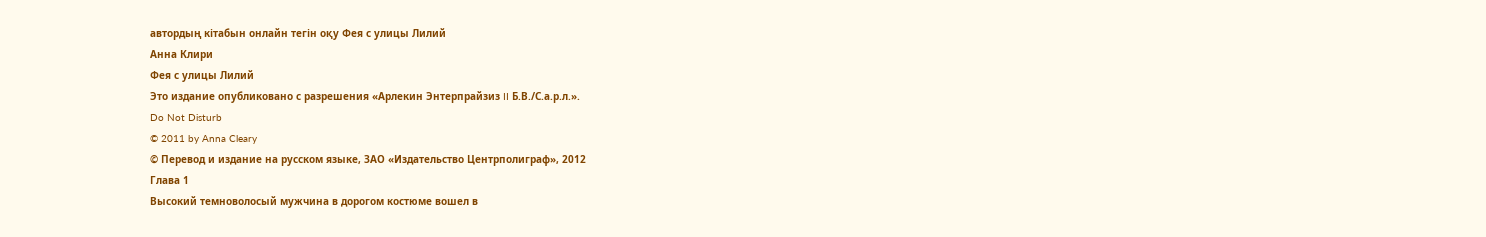автордың кітабын онлайн тегін оқу Фея с улицы Лилий
Анна Клири
Фея с улицы Лилий
Это издание опубликовано с разрешения «Арлекин Энтерпрайзиз II Б.В./С.а.р.л.».
Do Not Disturb
© 2011 by Anna Cleary
© Перевод и издание на русском языке, ЗАО «Издательство Центрполиграф», 2012
Глава 1
Высокий темноволосый мужчина в дорогом костюме вошел в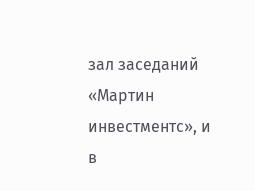зал заседаний «Мартин инвестментс», и в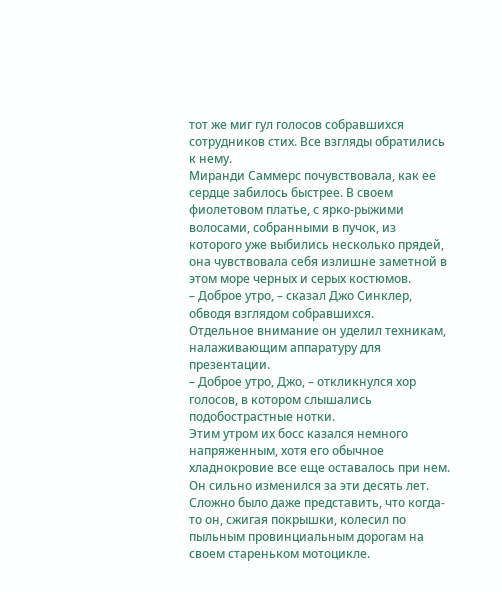тот же миг гул голосов собравшихся сотрудников стих. Все взгляды обратились к нему.
Миранди Саммерс почувствовала, как ее сердце забилось быстрее. В своем фиолетовом платье, с ярко-рыжими волосами, собранными в пучок, из которого уже выбились несколько прядей, она чувствовала себя излишне заметной в этом море черных и серых костюмов.
– Доброе утро, – сказал Джо Синклер, обводя взглядом собравшихся.
Отдельное внимание он уделил техникам, налаживающим аппаратуру для презентации.
– Доброе утро, Джо, – откликнулся хор голосов, в котором слышались подобострастные нотки.
Этим утром их босс казался немного напряженным, хотя его обычное хладнокровие все еще оставалось при нем. Он сильно изменился за эти десять лет. Сложно было даже представить, что когда-то он, сжигая покрышки, колесил по пыльным провинциальным дорогам на своем стареньком мотоцикле.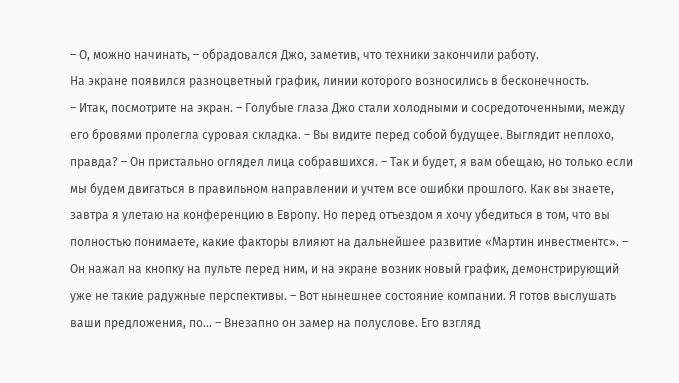– О, можно начинать, – обрадовался Джо, заметив, что техники закончили работу.
На экране появился разноцветный график, линии которого возносились в бесконечность.
– Итак, посмотрите на экран. – Голубые глаза Джо стали холодными и сосредоточенными, между его бровями пролегла суровая складка. – Вы видите перед собой будущее. Выглядит неплохо, правда? – Он пристально оглядел лица собравшихся. – Так и будет, я вам обещаю, но только если мы будем двигаться в правильном направлении и учтем все ошибки прошлого. Как вы знаете, завтра я улетаю на конференцию в Европу. Но перед отъездом я хочу убедиться в том, что вы полностью понимаете, какие факторы влияют на дальнейшее развитие «Мартин инвестментс». – Он нажал на кнопку на пульте перед ним, и на экране возник новый график, демонстрирующий уже не такие радужные перспективы. – Вот нынешнее состояние компании. Я готов выслушать ваши предложения, по… – Внезапно он замер на полуслове. Его взгляд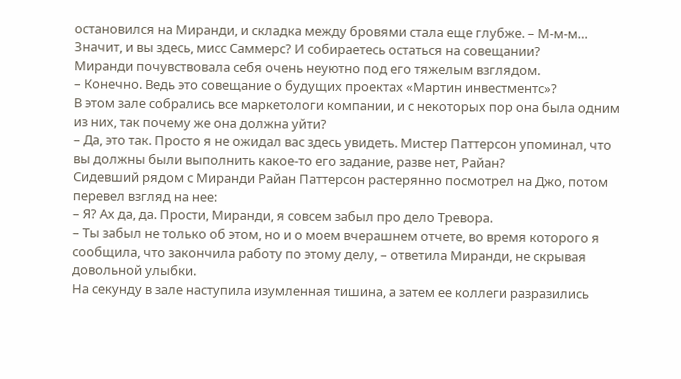остановился на Миранди, и складка между бровями стала еще глубже. – М-м-м… Значит, и вы здесь, мисс Саммерс? И собираетесь остаться на совещании?
Миранди почувствовала себя очень неуютно под его тяжелым взглядом.
– Конечно. Ведь это совещание о будущих проектах «Мартин инвестментс»?
В этом зале собрались все маркетологи компании, и с некоторых пор она была одним из них, так почему же она должна уйти?
– Да, это так. Просто я не ожидал вас здесь увидеть. Мистер Паттерсон упоминал, что вы должны были выполнить какое-то его задание, разве нет, Райан?
Сидевший рядом с Миранди Райан Паттерсон растерянно посмотрел на Джо, потом перевел взгляд на нее:
– Я? Ах да, да. Прости, Миранди, я совсем забыл про дело Тревора.
– Ты забыл не только об этом, но и о моем вчерашнем отчете, во время которого я сообщила, что закончила работу по этому делу, – ответила Миранди, не скрывая довольной улыбки.
На секунду в зале наступила изумленная тишина, а затем ее коллеги разразились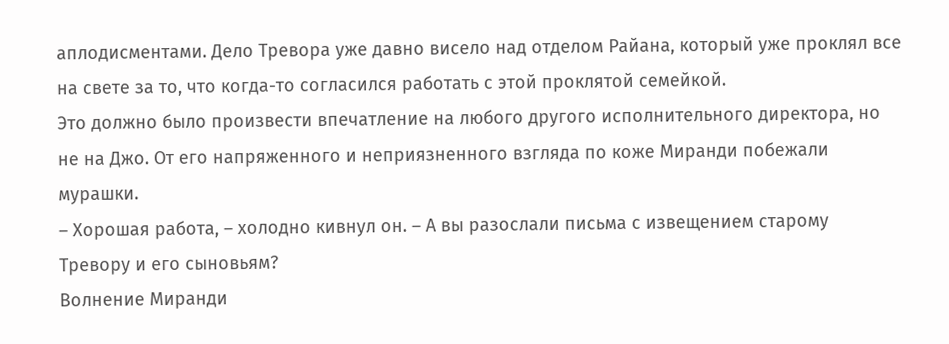аплодисментами. Дело Тревора уже давно висело над отделом Райана, который уже проклял все на свете за то, что когда-то согласился работать с этой проклятой семейкой.
Это должно было произвести впечатление на любого другого исполнительного директора, но не на Джо. От его напряженного и неприязненного взгляда по коже Миранди побежали мурашки.
– Хорошая работа, – холодно кивнул он. – А вы разослали письма с извещением старому Тревору и его сыновьям?
Волнение Миранди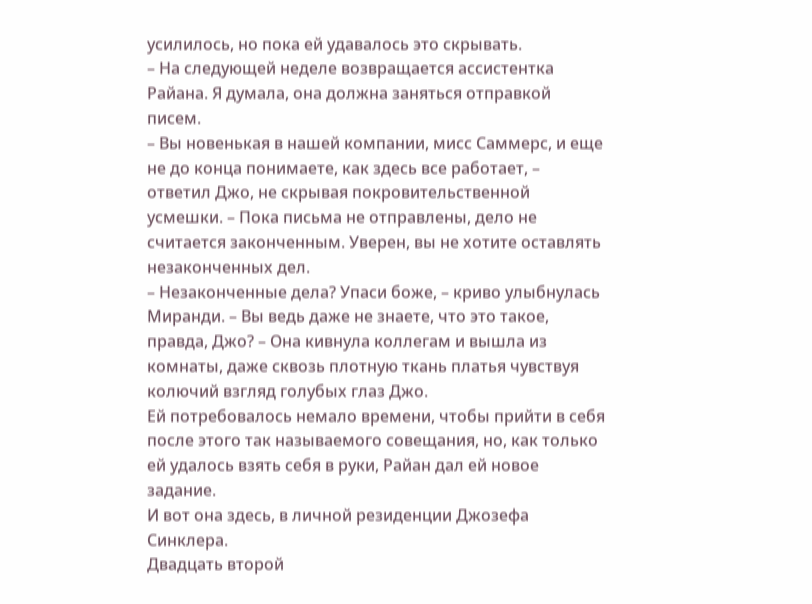усилилось, но пока ей удавалось это скрывать.
– На следующей неделе возвращается ассистентка Райана. Я думала, она должна заняться отправкой писем.
– Вы новенькая в нашей компании, мисс Саммерс, и еще не до конца понимаете, как здесь все работает, – ответил Джо, не скрывая покровительственной усмешки. – Пока письма не отправлены, дело не считается законченным. Уверен, вы не хотите оставлять незаконченных дел.
– Незаконченные дела? Упаси боже, – криво улыбнулась Миранди. – Вы ведь даже не знаете, что это такое, правда, Джо? – Она кивнула коллегам и вышла из комнаты, даже сквозь плотную ткань платья чувствуя колючий взгляд голубых глаз Джо.
Ей потребовалось немало времени, чтобы прийти в себя после этого так называемого совещания, но, как только ей удалось взять себя в руки, Райан дал ей новое задание.
И вот она здесь, в личной резиденции Джозефа Синклера.
Двадцать второй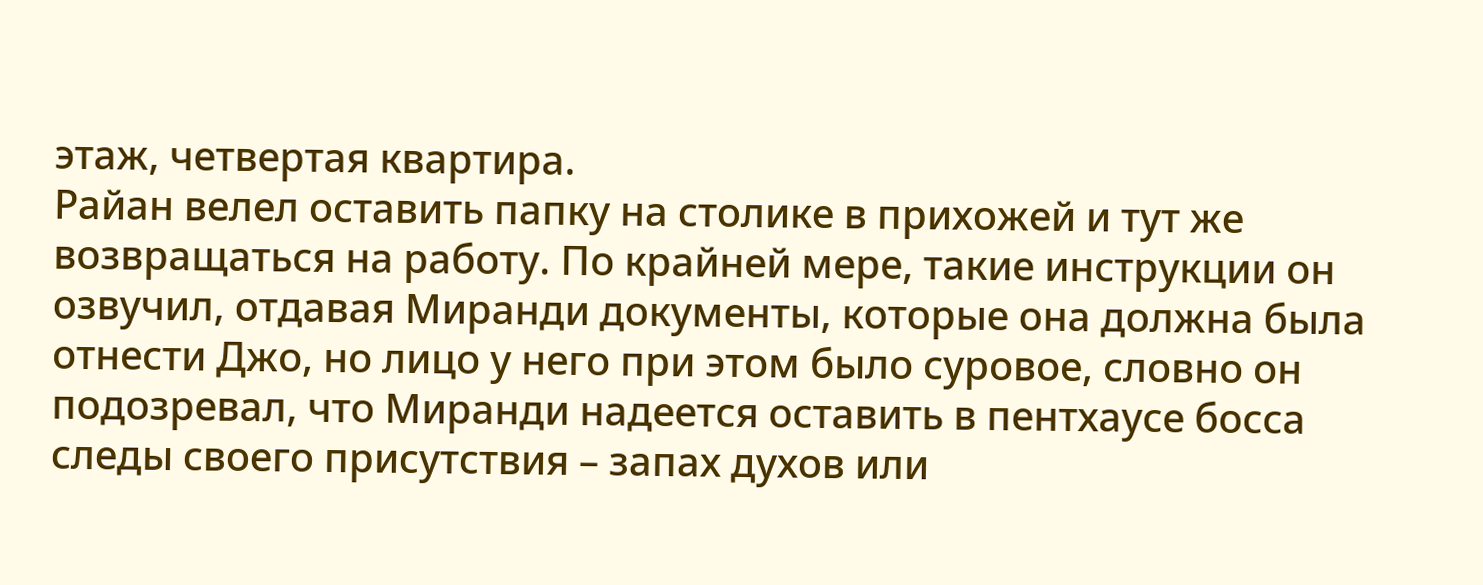этаж, четвертая квартира.
Райан велел оставить папку на столике в прихожей и тут же возвращаться на работу. По крайней мере, такие инструкции он озвучил, отдавая Миранди документы, которые она должна была отнести Джо, но лицо у него при этом было суровое, словно он подозревал, что Миранди надеется оставить в пентхаусе босса следы своего присутствия – запах духов или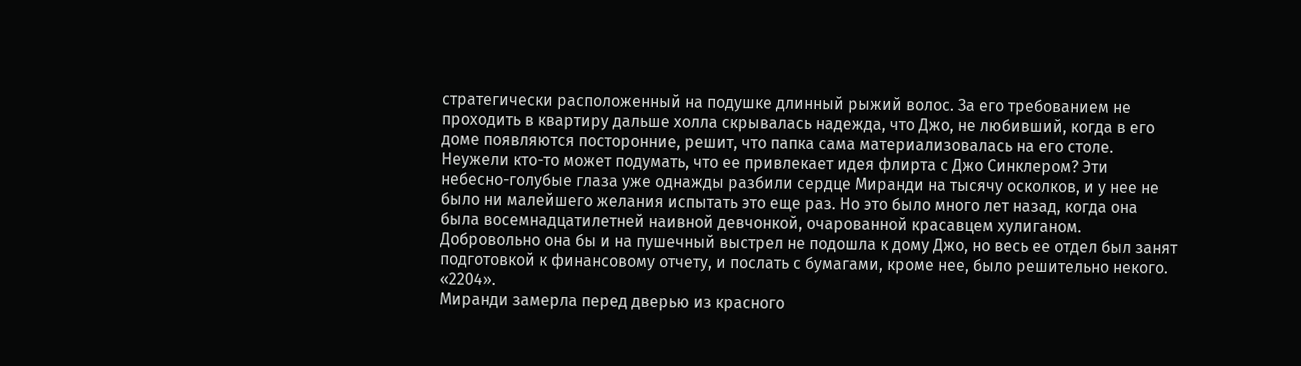стратегически расположенный на подушке длинный рыжий волос. За его требованием не проходить в квартиру дальше холла скрывалась надежда, что Джо, не любивший, когда в его доме появляются посторонние, решит, что папка сама материализовалась на его столе.
Неужели кто-то может подумать, что ее привлекает идея флирта с Джо Синклером? Эти небесно-голубые глаза уже однажды разбили сердце Миранди на тысячу осколков, и у нее не было ни малейшего желания испытать это еще раз. Но это было много лет назад, когда она была восемнадцатилетней наивной девчонкой, очарованной красавцем хулиганом.
Добровольно она бы и на пушечный выстрел не подошла к дому Джо, но весь ее отдел был занят подготовкой к финансовому отчету, и послать с бумагами, кроме нее, было решительно некого.
«2204».
Миранди замерла перед дверью из красного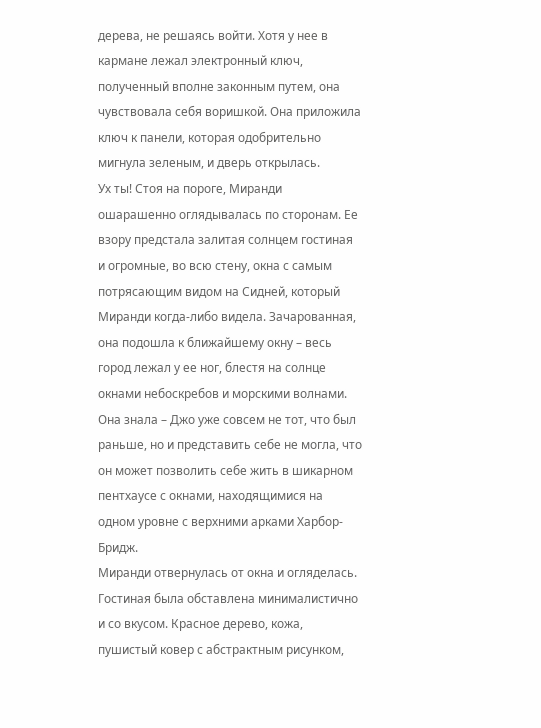дерева, не решаясь войти. Хотя у нее в кармане лежал электронный ключ, полученный вполне законным путем, она чувствовала себя воришкой. Она приложила ключ к панели, которая одобрительно мигнула зеленым, и дверь открылась.
Ух ты! Стоя на пороге, Миранди ошарашенно оглядывалась по сторонам. Ее взору предстала залитая солнцем гостиная и огромные, во всю стену, окна с самым потрясающим видом на Сидней, который Миранди когда-либо видела. Зачарованная, она подошла к ближайшему окну – весь город лежал у ее ног, блестя на солнце окнами небоскребов и морскими волнами.
Она знала – Джо уже совсем не тот, что был раньше, но и представить себе не могла, что он может позволить себе жить в шикарном пентхаусе с окнами, находящимися на одном уровне с верхними арками Харбор-Бридж.
Миранди отвернулась от окна и огляделась. Гостиная была обставлена минималистично и со вкусом. Красное дерево, кожа, пушистый ковер с абстрактным рисунком,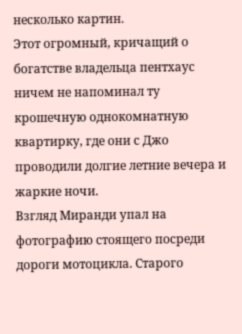несколько картин.
Этот огромный, кричащий о богатстве владельца пентхаус ничем не напоминал ту крошечную однокомнатную квартирку, где они с Джо проводили долгие летние вечера и жаркие ночи.
Взгляд Миранди упал на фотографию стоящего посреди дороги мотоцикла. Старого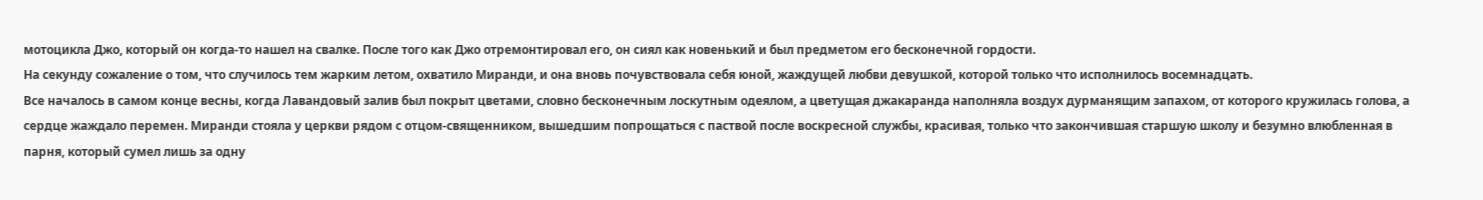мотоцикла Джо, который он когда-то нашел на свалке. После того как Джо отремонтировал его, он сиял как новенький и был предметом его бесконечной гордости.
На секунду сожаление о том, что случилось тем жарким летом, охватило Миранди, и она вновь почувствовала себя юной, жаждущей любви девушкой, которой только что исполнилось восемнадцать.
Все началось в самом конце весны, когда Лавандовый залив был покрыт цветами, словно бесконечным лоскутным одеялом, а цветущая джакаранда наполняла воздух дурманящим запахом, от которого кружилась голова, а сердце жаждало перемен. Миранди стояла у церкви рядом с отцом-священником, вышедшим попрощаться с паствой после воскресной службы, красивая, только что закончившая старшую школу и безумно влюбленная в парня, который сумел лишь за одну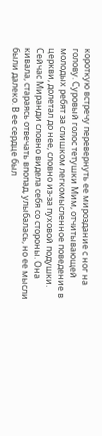короткую встречу перевернуть ее мироздание с ног на голову. Суровый голос тетушки Мим, отчитывающей молодых ребят за слишком легкомысленное поведение в церкви, долетал до нее, словно из-за пуховой подушки.
Сейчас Миранди словно видела себя со стороны. Она кивала, стараясь отвечать впопад, улыбалась, но ее мысли были далеко. В ее сердце был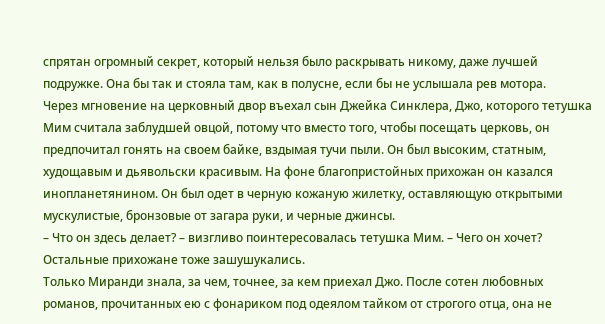спрятан огромный секрет, который нельзя было раскрывать никому, даже лучшей подружке. Она бы так и стояла там, как в полусне, если бы не услышала рев мотора.
Через мгновение на церковный двор въехал сын Джейка Синклера, Джо, которого тетушка Мим считала заблудшей овцой, потому что вместо того, чтобы посещать церковь, он предпочитал гонять на своем байке, вздымая тучи пыли. Он был высоким, статным, худощавым и дьявольски красивым. На фоне благопристойных прихожан он казался инопланетянином. Он был одет в черную кожаную жилетку, оставляющую открытыми мускулистые, бронзовые от загара руки, и черные джинсы.
– Что он здесь делает? – визгливо поинтересовалась тетушка Мим. – Чего он хочет?
Остальные прихожане тоже зашушукались.
Только Миранди знала, за чем, точнее, за кем приехал Джо. После сотен любовных романов, прочитанных ею с фонариком под одеялом тайком от строгого отца, она не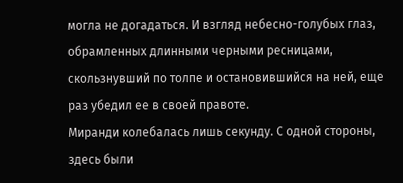могла не догадаться. И взгляд небесно-голубых глаз, обрамленных длинными черными ресницами, скользнувший по толпе и остановившийся на ней, еще раз убедил ее в своей правоте.
Миранди колебалась лишь секунду. С одной стороны, здесь были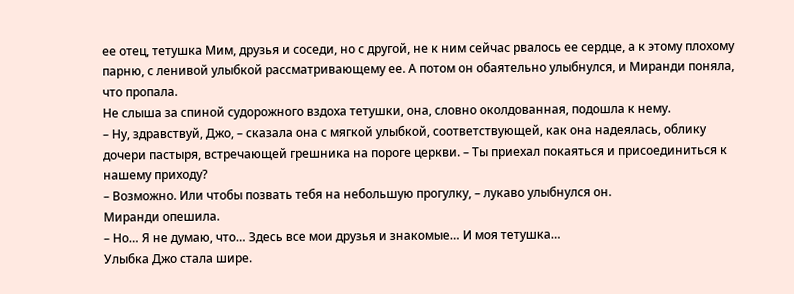ее отец, тетушка Мим, друзья и соседи, но с другой, не к ним сейчас рвалось ее сердце, а к этому плохому парню, с ленивой улыбкой рассматривающему ее. А потом он обаятельно улыбнулся, и Миранди поняла, что пропала.
Не слыша за спиной судорожного вздоха тетушки, она, словно околдованная, подошла к нему.
– Ну, здравствуй, Джо, – сказала она с мягкой улыбкой, соответствующей, как она надеялась, облику дочери пастыря, встречающей грешника на пороге церкви. – Ты приехал покаяться и присоединиться к нашему приходу?
– Возможно. Или чтобы позвать тебя на небольшую прогулку, – лукаво улыбнулся он.
Миранди опешила.
– Но… Я не думаю, что… Здесь все мои друзья и знакомые… И моя тетушка…
Улыбка Джо стала шире.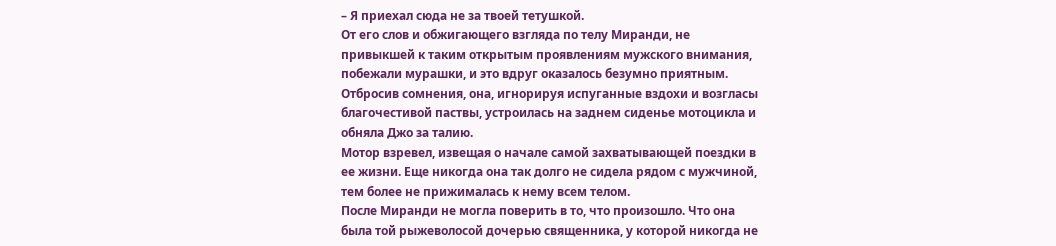– Я приехал сюда не за твоей тетушкой.
От его слов и обжигающего взгляда по телу Миранди, не привыкшей к таким открытым проявлениям мужского внимания, побежали мурашки, и это вдруг оказалось безумно приятным. Отбросив сомнения, она, игнорируя испуганные вздохи и возгласы благочестивой паствы, устроилась на заднем сиденье мотоцикла и обняла Джо за талию.
Мотор взревел, извещая о начале самой захватывающей поездки в ее жизни. Еще никогда она так долго не сидела рядом с мужчиной, тем более не прижималась к нему всем телом.
После Миранди не могла поверить в то, что произошло. Что она была той рыжеволосой дочерью священника, у которой никогда не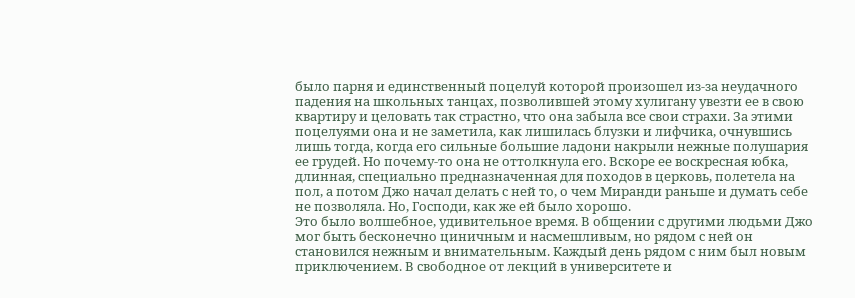было парня и единственный поцелуй которой произошел из-за неудачного падения на школьных танцах, позволившей этому хулигану увезти ее в свою квартиру и целовать так страстно, что она забыла все свои страхи. За этими поцелуями она и не заметила, как лишилась блузки и лифчика, очнувшись лишь тогда, когда его сильные большие ладони накрыли нежные полушария ее грудей. Но почему-то она не оттолкнула его. Вскоре ее воскресная юбка, длинная, специально предназначенная для походов в церковь, полетела на пол, а потом Джо начал делать с ней то, о чем Миранди раньше и думать себе не позволяла. Но, Господи, как же ей было хорошо.
Это было волшебное, удивительное время. В общении с другими людьми Джо мог быть бесконечно циничным и насмешливым, но рядом с ней он становился нежным и внимательным. Каждый день рядом с ним был новым приключением. В свободное от лекций в университете и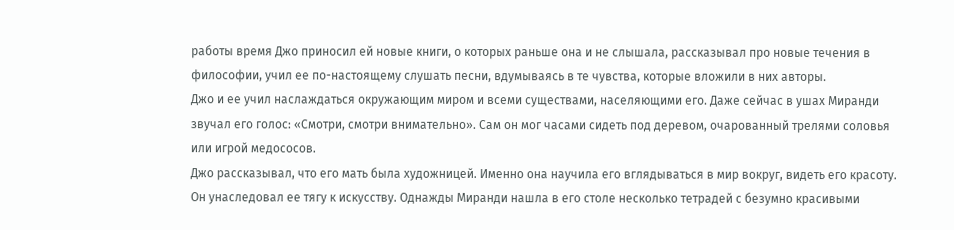работы время Джо приносил ей новые книги, о которых раньше она и не слышала, рассказывал про новые течения в философии, учил ее по-настоящему слушать песни, вдумываясь в те чувства, которые вложили в них авторы.
Джо и ее учил наслаждаться окружающим миром и всеми существами, населяющими его. Даже сейчас в ушах Миранди звучал его голос: «Смотри, смотри внимательно». Сам он мог часами сидеть под деревом, очарованный трелями соловья или игрой медососов.
Джо рассказывал, что его мать была художницей. Именно она научила его вглядываться в мир вокруг, видеть его красоту. Он унаследовал ее тягу к искусству. Однажды Миранди нашла в его столе несколько тетрадей с безумно красивыми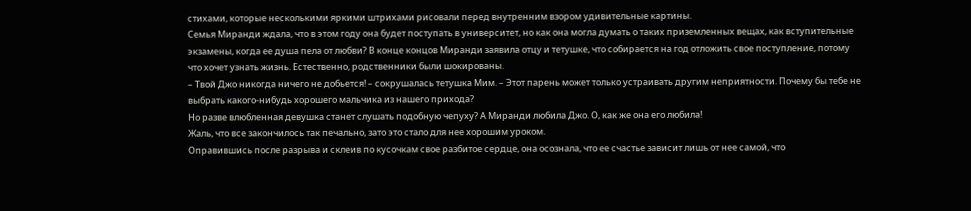стихами, которые несколькими яркими штрихами рисовали перед внутренним взором удивительные картины.
Семья Миранди ждала, что в этом году она будет поступать в университет, но как она могла думать о таких приземленных вещах, как вступительные экзамены, когда ее душа пела от любви? В конце концов Миранди заявила отцу и тетушке, что собирается на год отложить свое поступление, потому что хочет узнать жизнь. Естественно, родственники были шокированы.
– Твой Джо никогда ничего не добьется! – сокрушалась тетушка Мим. – Этот парень может только устраивать другим неприятности. Почему бы тебе не выбрать какого-нибудь хорошего мальчика из нашего прихода?
Но разве влюбленная девушка станет слушать подобную чепуху? А Миранди любила Джо. О, как же она его любила!
Жаль, что все закончилось так печально, зато это стало для нее хорошим уроком.
Оправившись после разрыва и склеив по кусочкам свое разбитое сердце, она осознала, что ее счастье зависит лишь от нее самой, что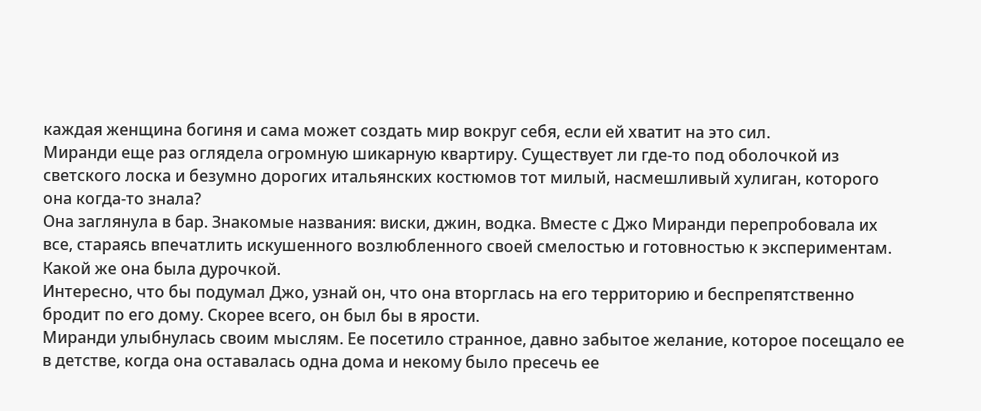каждая женщина богиня и сама может создать мир вокруг себя, если ей хватит на это сил.
Миранди еще раз оглядела огромную шикарную квартиру. Существует ли где-то под оболочкой из светского лоска и безумно дорогих итальянских костюмов тот милый, насмешливый хулиган, которого она когда-то знала?
Она заглянула в бар. Знакомые названия: виски, джин, водка. Вместе с Джо Миранди перепробовала их все, стараясь впечатлить искушенного возлюбленного своей смелостью и готовностью к экспериментам. Какой же она была дурочкой.
Интересно, что бы подумал Джо, узнай он, что она вторглась на его территорию и беспрепятственно бродит по его дому. Скорее всего, он был бы в ярости.
Миранди улыбнулась своим мыслям. Ее посетило странное, давно забытое желание, которое посещало ее в детстве, когда она оставалась одна дома и некому было пресечь ее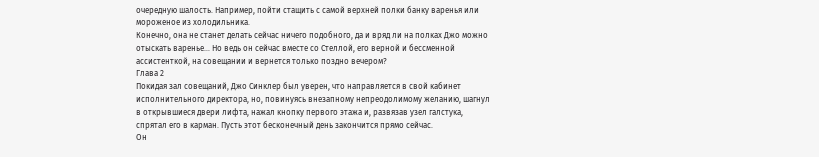очередную шалость. Например, пойти стащить с самой верхней полки банку варенья или мороженое из холодильника.
Конечно, она не станет делать сейчас ничего подобного, да и вряд ли на полках Джо можно отыскать варенье… Но ведь он сейчас вместе со Стеллой, его верной и бессменной ассистенткой, на совещании и вернется только поздно вечером?
Глава 2
Покидая зал совещаний, Джо Синклер был уверен, что направляется в свой кабинет исполнительного директора, но, повинуясь внезапному непреодолимому желанию, шагнул в открывшиеся двери лифта, нажал кнопку первого этажа и, развязав узел галстука, спрятал его в карман. Пусть этот бесконечный день закончится прямо сейчас.
Он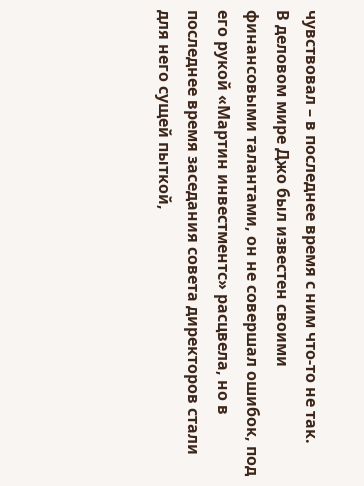чувствовал – в последнее время с ним что-то не так.
В деловом мире Джо был известен своими финансовыми талантами, он не совершал ошибок, под его рукой «Мартин инвестментс» расцвела, но в последнее время заседания совета директоров стали для него сущей пыткой,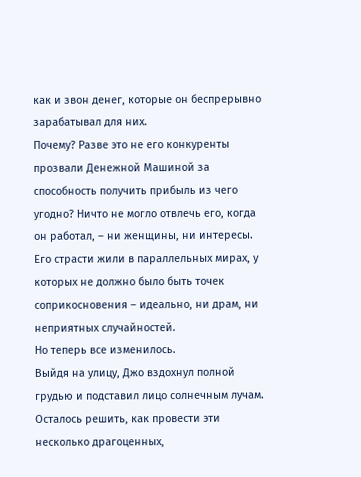как и звон денег, которые он беспрерывно зарабатывал для них.
Почему? Разве это не его конкуренты прозвали Денежной Машиной за способность получить прибыль из чего угодно? Ничто не могло отвлечь его, когда он работал, – ни женщины, ни интересы. Его страсти жили в параллельных мирах, у которых не должно было быть точек соприкосновения – идеально, ни драм, ни неприятных случайностей.
Но теперь все изменилось.
Выйдя на улицу, Джо вздохнул полной грудью и подставил лицо солнечным лучам. Осталось решить, как провести эти несколько драгоценных,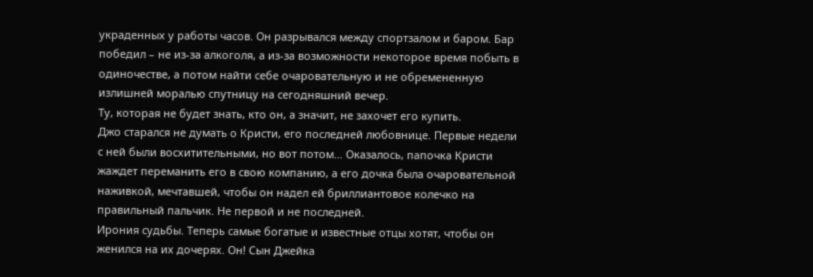украденных у работы часов. Он разрывался между спортзалом и баром. Бар победил – не из-за алкоголя, а из-за возможности некоторое время побыть в одиночестве, а потом найти себе очаровательную и не обремененную излишней моралью спутницу на сегодняшний вечер.
Ту, которая не будет знать, кто он, а значит, не захочет его купить.
Джо старался не думать о Кристи, его последней любовнице. Первые недели с ней были восхитительными, но вот потом… Оказалось, папочка Кристи жаждет переманить его в свою компанию, а его дочка была очаровательной наживкой, мечтавшей, чтобы он надел ей бриллиантовое колечко на правильный пальчик. Не первой и не последней.
Ирония судьбы. Теперь самые богатые и известные отцы хотят, чтобы он женился на их дочерях. Он! Сын Джейка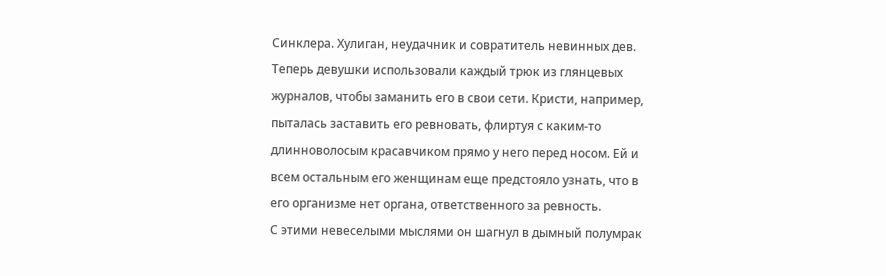Синклера. Хулиган, неудачник и совратитель невинных дев.
Теперь девушки использовали каждый трюк из глянцевых журналов, чтобы заманить его в свои сети. Кристи, например, пыталась заставить его ревновать, флиртуя с каким-то длинноволосым красавчиком прямо у него перед носом. Ей и всем остальным его женщинам еще предстояло узнать, что в его организме нет органа, ответственного за ревность.
С этими невеселыми мыслями он шагнул в дымный полумрак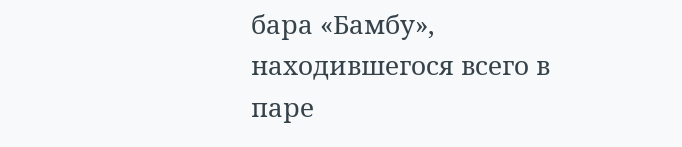бара «Бамбу», находившегося всего в паре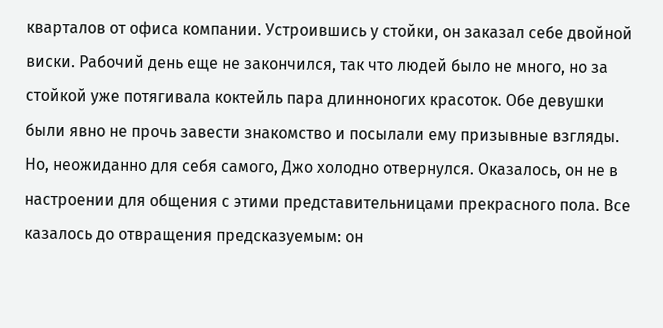кварталов от офиса компании. Устроившись у стойки, он заказал себе двойной виски. Рабочий день еще не закончился, так что людей было не много, но за стойкой уже потягивала коктейль пара длинноногих красоток. Обе девушки были явно не прочь завести знакомство и посылали ему призывные взгляды.
Но, неожиданно для себя самого, Джо холодно отвернулся. Оказалось, он не в настроении для общения с этими представительницами прекрасного пола. Все казалось до отвращения предсказуемым: он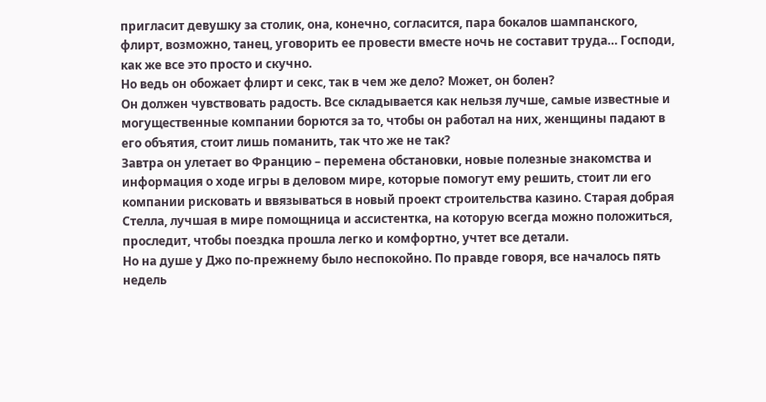пригласит девушку за столик, она, конечно, согласится, пара бокалов шампанского, флирт, возможно, танец, уговорить ее провести вместе ночь не составит труда… Господи, как же все это просто и скучно.
Но ведь он обожает флирт и секс, так в чем же дело? Может, он болен?
Он должен чувствовать радость. Все складывается как нельзя лучше, самые известные и могущественные компании борются за то, чтобы он работал на них, женщины падают в его объятия, стоит лишь поманить, так что же не так?
Завтра он улетает во Францию – перемена обстановки, новые полезные знакомства и информация о ходе игры в деловом мире, которые помогут ему решить, стоит ли его компании рисковать и ввязываться в новый проект строительства казино. Старая добрая Стелла, лучшая в мире помощница и ассистентка, на которую всегда можно положиться, проследит, чтобы поездка прошла легко и комфортно, учтет все детали.
Но на душе у Джо по-прежнему было неспокойно. По правде говоря, все началось пять недель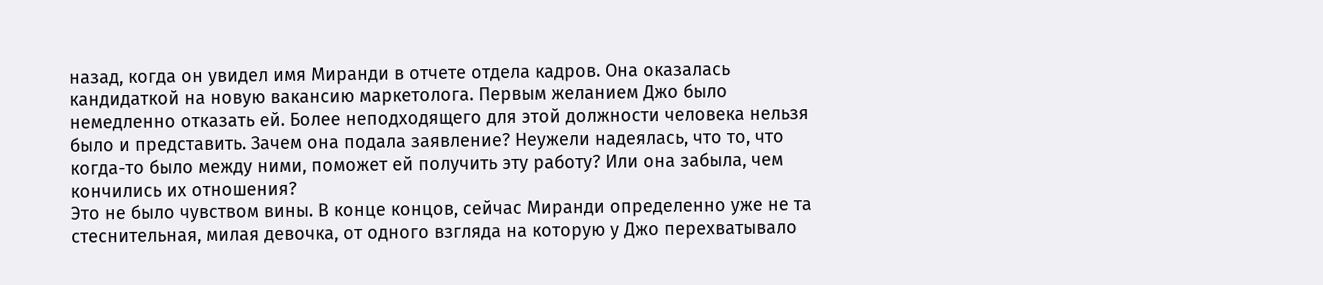назад, когда он увидел имя Миранди в отчете отдела кадров. Она оказалась кандидаткой на новую вакансию маркетолога. Первым желанием Джо было немедленно отказать ей. Более неподходящего для этой должности человека нельзя было и представить. Зачем она подала заявление? Неужели надеялась, что то, что когда-то было между ними, поможет ей получить эту работу? Или она забыла, чем кончились их отношения?
Это не было чувством вины. В конце концов, сейчас Миранди определенно уже не та стеснительная, милая девочка, от одного взгляда на которую у Джо перехватывало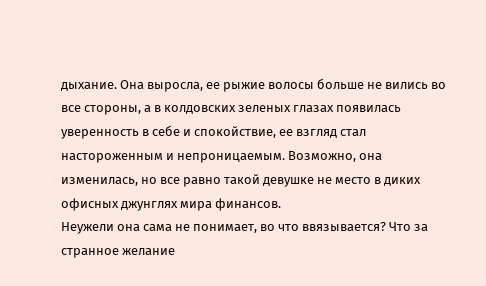дыхание. Она выросла, ее рыжие волосы больше не вились во все стороны, а в колдовских зеленых глазах появилась уверенность в себе и спокойствие, ее взгляд стал настороженным и непроницаемым. Возможно, она изменилась, но все равно такой девушке не место в диких офисных джунглях мира финансов.
Неужели она сама не понимает, во что ввязывается? Что за странное желание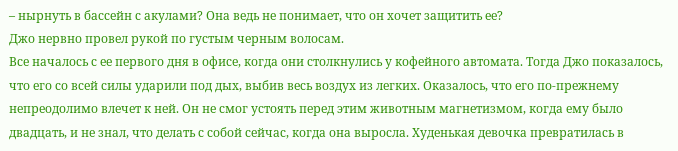– нырнуть в бассейн с акулами? Она ведь не понимает, что он хочет защитить ее?
Джо нервно провел рукой по густым черным волосам.
Все началось с ее первого дня в офисе, когда они столкнулись у кофейного автомата. Тогда Джо показалось, что его со всей силы ударили под дых, выбив весь воздух из легких. Оказалось, что его по-прежнему непреодолимо влечет к ней. Он не смог устоять перед этим животным магнетизмом, когда ему было двадцать, и не знал, что делать с собой сейчас, когда она выросла. Худенькая девочка превратилась в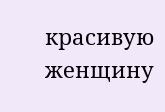красивую женщину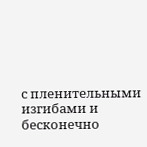с пленительными изгибами и бесконечно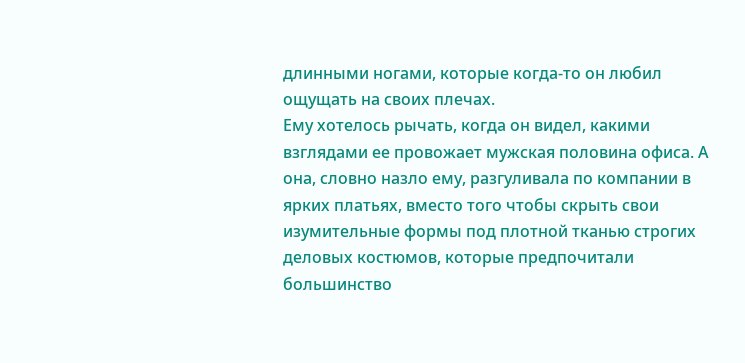длинными ногами, которые когда-то он любил ощущать на своих плечах.
Ему хотелось рычать, когда он видел, какими взглядами ее провожает мужская половина офиса. А она, словно назло ему, разгуливала по компании в ярких платьях, вместо того чтобы скрыть свои изумительные формы под плотной тканью строгих деловых костюмов, которые предпочитали большинство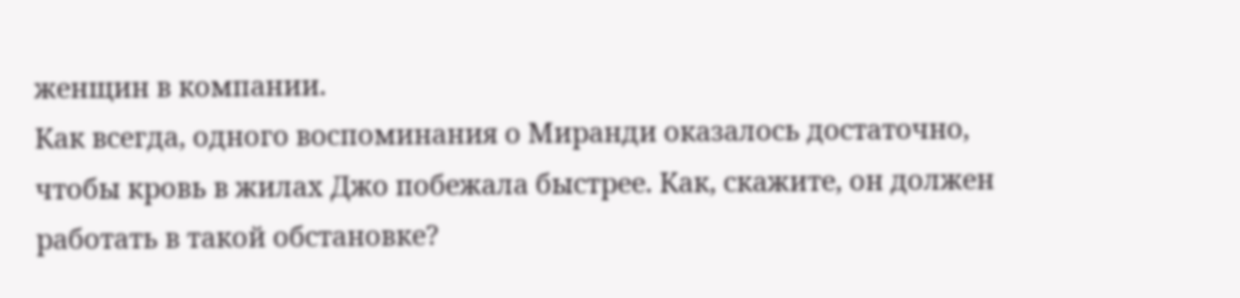женщин в компании.
Как всегда, одного воспоминания о Миранди оказалось достаточно, чтобы кровь в жилах Джо побежала быстрее. Как, скажите, он должен работать в такой обстановке?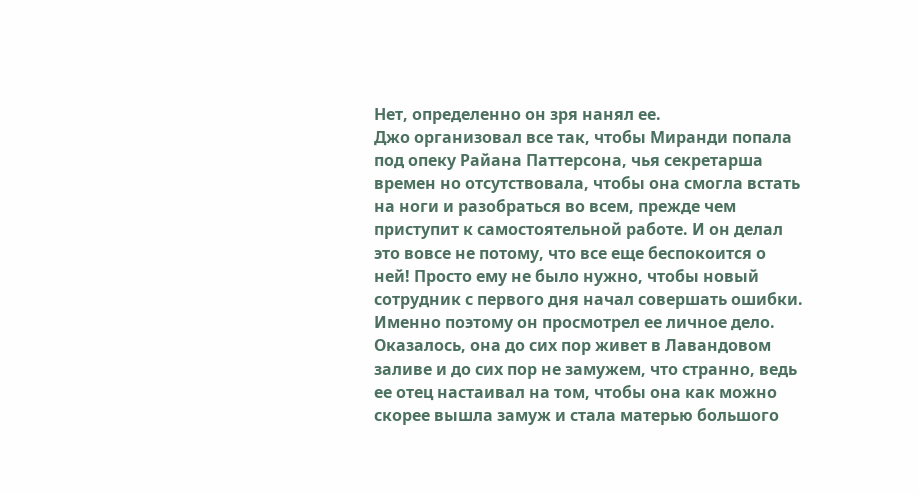Нет, определенно он зря нанял ее.
Джо организовал все так, чтобы Миранди попала под опеку Райана Паттерсона, чья секретарша времен но отсутствовала, чтобы она смогла встать на ноги и разобраться во всем, прежде чем приступит к самостоятельной работе. И он делал это вовсе не потому, что все еще беспокоится о ней! Просто ему не было нужно, чтобы новый сотрудник с первого дня начал совершать ошибки.
Именно поэтому он просмотрел ее личное дело. Оказалось, она до сих пор живет в Лавандовом заливе и до сих пор не замужем, что странно, ведь ее отец настаивал на том, чтобы она как можно скорее вышла замуж и стала матерью большого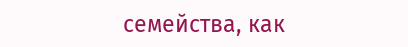семейства, как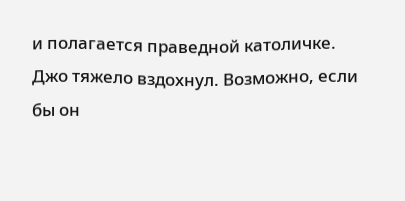и полагается праведной католичке.
Джо тяжело вздохнул. Возможно, если бы он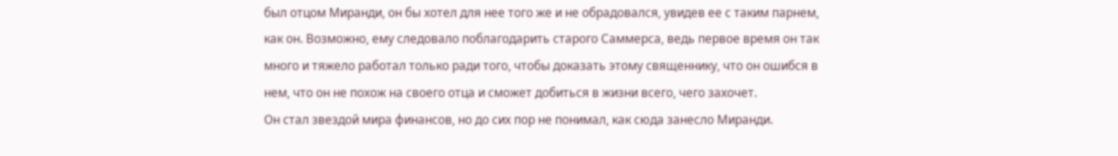был отцом Миранди, он бы хотел для нее того же и не обрадовался, увидев ее с таким парнем, как он. Возможно, ему следовало поблагодарить старого Саммерса, ведь первое время он так много и тяжело работал только ради того, чтобы доказать этому священнику, что он ошибся в нем, что он не похож на своего отца и сможет добиться в жизни всего, чего захочет.
Он стал звездой мира финансов, но до сих пор не понимал, как сюда занесло Миранди.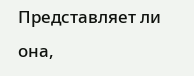Представляет ли она,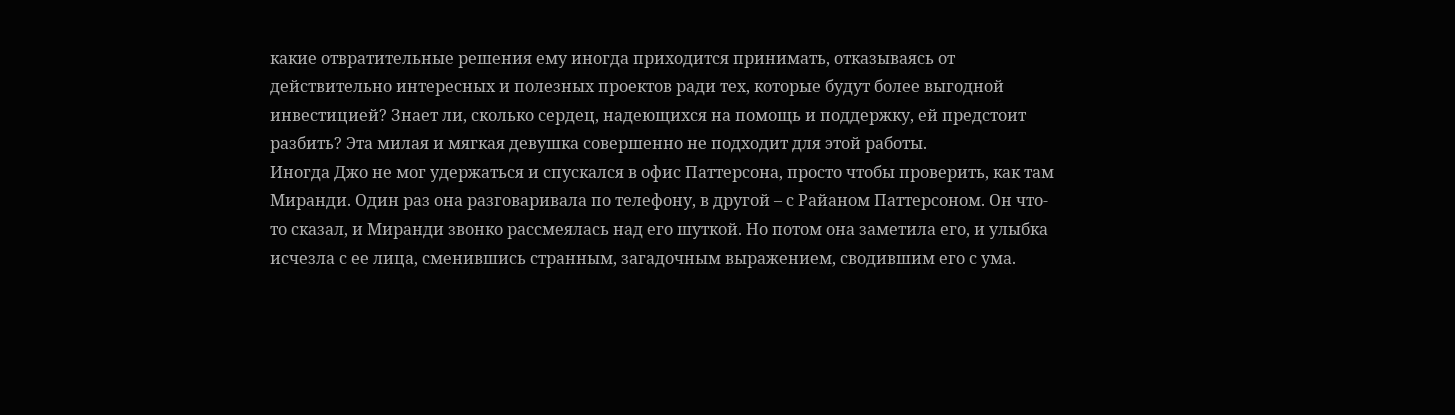какие отвратительные решения ему иногда приходится принимать, отказываясь от действительно интересных и полезных проектов ради тех, которые будут более выгодной инвестицией? Знает ли, сколько сердец, надеющихся на помощь и поддержку, ей предстоит разбить? Эта милая и мягкая девушка совершенно не подходит для этой работы.
Иногда Джо не мог удержаться и спускался в офис Паттерсона, просто чтобы проверить, как там Миранди. Один раз она разговаривала по телефону, в другой – с Райаном Паттерсоном. Он что-то сказал, и Миранди звонко рассмеялась над его шуткой. Но потом она заметила его, и улыбка исчезла с ее лица, сменившись странным, загадочным выражением, сводившим его с ума.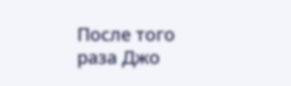После того раза Джо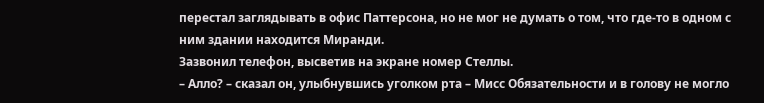перестал заглядывать в офис Паттерсона, но не мог не думать о том, что где-то в одном с ним здании находится Миранди.
Зазвонил телефон, высветив на экране номер Стеллы.
– Алло? – сказал он, улыбнувшись уголком рта – Мисс Обязательности и в голову не могло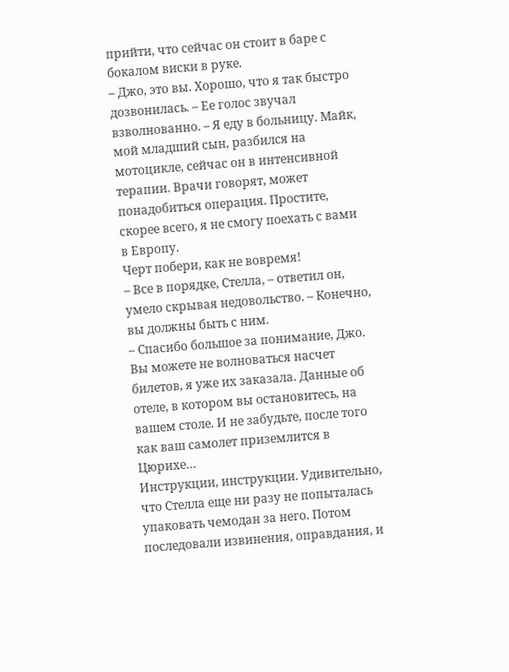прийти, что сейчас он стоит в баре с бокалом виски в руке.
– Джо, это вы. Хорошо, что я так быстро дозвонилась. – Ее голос звучал взволнованно. – Я еду в больницу. Майк, мой младший сын, разбился на мотоцикле, сейчас он в интенсивной терапии. Врачи говорят, может понадобиться операция. Простите, скорее всего, я не смогу поехать с вами в Европу.
Черт побери, как не вовремя!
– Все в порядке, Стелла, – ответил он, умело скрывая недовольство. – Конечно, вы должны быть с ним.
– Спасибо большое за понимание, Джо. Вы можете не волноваться насчет билетов, я уже их заказала. Данные об отеле, в котором вы остановитесь, на вашем столе. И не забудьте, после того как ваш самолет приземлится в Цюрихе…
Инструкции, инструкции. Удивительно, что Стелла еще ни разу не попыталась упаковать чемодан за него. Потом последовали извинения, оправдания, и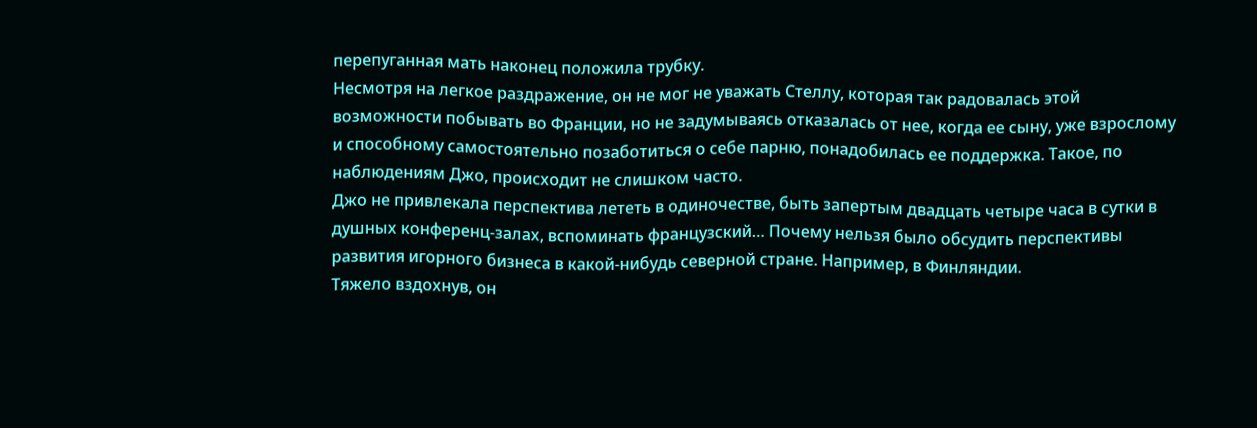перепуганная мать наконец положила трубку.
Несмотря на легкое раздражение, он не мог не уважать Стеллу, которая так радовалась этой возможности побывать во Франции, но не задумываясь отказалась от нее, когда ее сыну, уже взрослому и способному самостоятельно позаботиться о себе парню, понадобилась ее поддержка. Такое, по наблюдениям Джо, происходит не слишком часто.
Джо не привлекала перспектива лететь в одиночестве, быть запертым двадцать четыре часа в сутки в душных конференц-залах, вспоминать французский… Почему нельзя было обсудить перспективы развития игорного бизнеса в какой-нибудь северной стране. Например, в Финляндии.
Тяжело вздохнув, он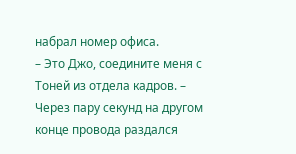набрал номер офиса.
– Это Джо, соедините меня с Тоней из отдела кадров. – Через пару секунд на другом конце провода раздался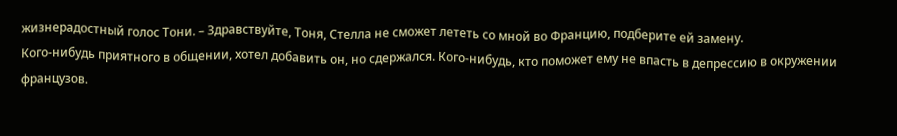жизнерадостный голос Тони. – Здравствуйте, Тоня, Стелла не сможет лететь со мной во Францию, подберите ей замену.
Кого-нибудь приятного в общении, хотел добавить он, но сдержался. Кого-нибудь, кто поможет ему не впасть в депрессию в окружении французов.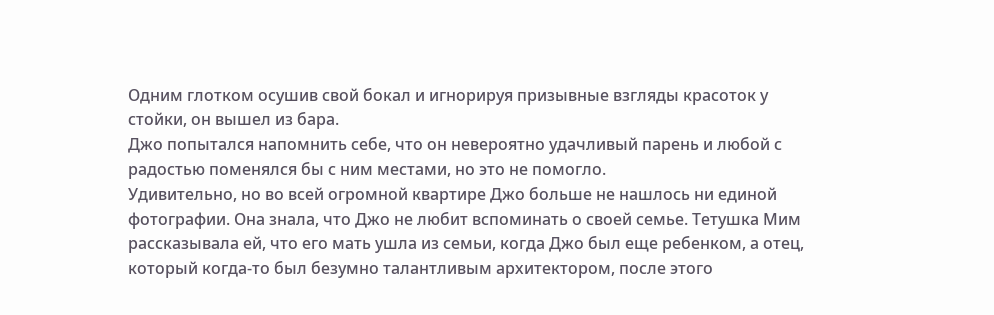Одним глотком осушив свой бокал и игнорируя призывные взгляды красоток у стойки, он вышел из бара.
Джо попытался напомнить себе, что он невероятно удачливый парень и любой с радостью поменялся бы с ним местами, но это не помогло.
Удивительно, но во всей огромной квартире Джо больше не нашлось ни единой фотографии. Она знала, что Джо не любит вспоминать о своей семье. Тетушка Мим рассказывала ей, что его мать ушла из семьи, когда Джо был еще ребенком, а отец, который когда-то был безумно талантливым архитектором, после этого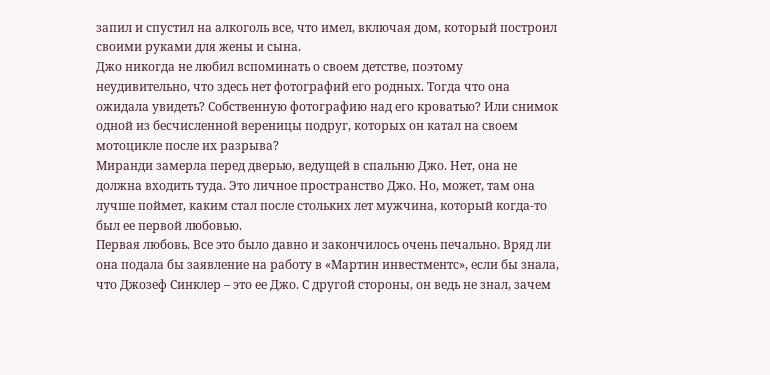запил и спустил на алкоголь все, что имел, включая дом, который построил своими руками для жены и сына.
Джо никогда не любил вспоминать о своем детстве, поэтому неудивительно, что здесь нет фотографий его родных. Тогда что она ожидала увидеть? Собственную фотографию над его кроватью? Или снимок одной из бесчисленной вереницы подруг, которых он катал на своем мотоцикле после их разрыва?
Миранди замерла перед дверью, ведущей в спальню Джо. Нет, она не должна входить туда. Это личное пространство Джо. Но, может, там она лучше поймет, каким стал после стольких лет мужчина, который когда-то был ее первой любовью.
Первая любовь. Все это было давно и закончилось очень печально. Вряд ли она подала бы заявление на работу в «Мартин инвестментс», если бы знала, что Джозеф Синклер – это ее Джо. С другой стороны, он ведь не знал, зачем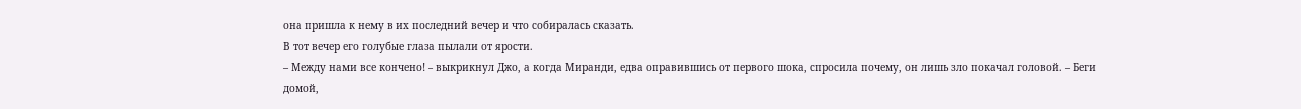она пришла к нему в их последний вечер и что собиралась сказать.
В тот вечер его голубые глаза пылали от ярости.
– Между нами все кончено! – выкрикнул Джо, а когда Миранди, едва оправившись от первого шока, спросила почему, он лишь зло покачал головой. – Беги домой,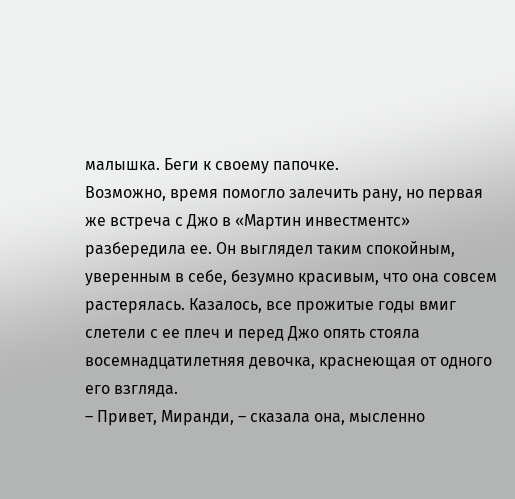малышка. Беги к своему папочке.
Возможно, время помогло залечить рану, но первая же встреча с Джо в «Мартин инвестментс» разбередила ее. Он выглядел таким спокойным, уверенным в себе, безумно красивым, что она совсем растерялась. Казалось, все прожитые годы вмиг слетели с ее плеч и перед Джо опять стояла восемнадцатилетняя девочка, краснеющая от одного его взгляда.
– Привет, Миранди, – сказала она, мысленно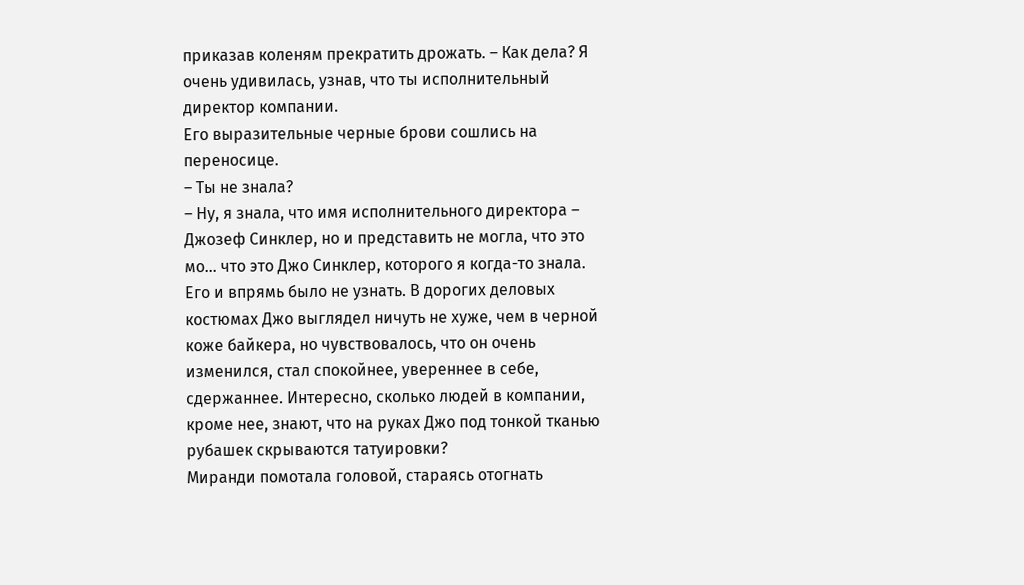приказав коленям прекратить дрожать. – Как дела? Я очень удивилась, узнав, что ты исполнительный директор компании.
Его выразительные черные брови сошлись на переносице.
– Ты не знала?
– Ну, я знала, что имя исполнительного директора – Джозеф Синклер, но и представить не могла, что это мо… что это Джо Синклер, которого я когда-то знала.
Его и впрямь было не узнать. В дорогих деловых костюмах Джо выглядел ничуть не хуже, чем в черной коже байкера, но чувствовалось, что он очень изменился, стал спокойнее, увереннее в себе, сдержаннее. Интересно, сколько людей в компании, кроме нее, знают, что на руках Джо под тонкой тканью рубашек скрываются татуировки?
Миранди помотала головой, стараясь отогнать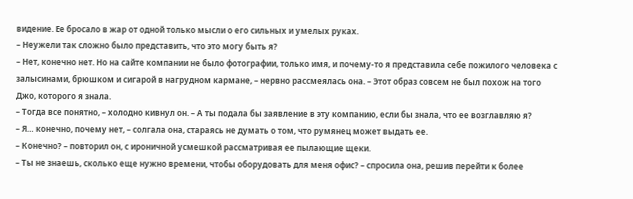видение. Ее бросало в жар от одной только мысли о его сильных и умелых руках.
– Неужели так сложно было представить, что это могу быть я?
– Нет, конечно нет. Но на сайте компании не было фотографии, только имя, и почему-то я представила себе пожилого человека с залысинами, брюшком и сигарой в нагрудном кармане, – нервно рассмеялась она. – Этот образ совсем не был похож на того Джо, которого я знала.
– Тогда все понятно, – холодно кивнул он. – А ты подала бы заявление в эту компанию, если бы знала, что ее возглавляю я?
– Я… конечно, почему нет, – солгала она, стараясь не думать о том, что румянец может выдать ее.
– Конечно? – повторил он, с ироничной усмешкой рассматривая ее пылающие щеки.
– Ты не знаешь, сколько еще нужно времени, чтобы оборудовать для меня офис? – спросила она, решив перейти к более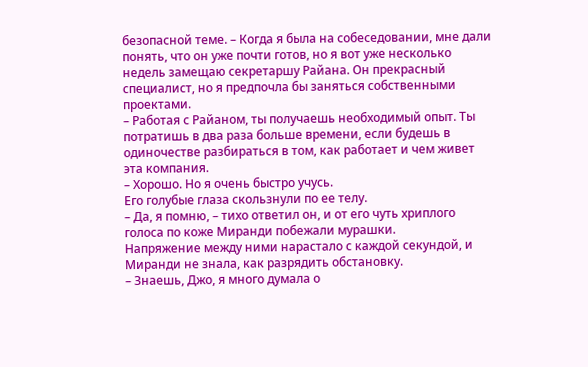безопасной теме. – Когда я была на собеседовании, мне дали понять, что он уже почти готов, но я вот уже несколько недель замещаю секретаршу Райана. Он прекрасный специалист, но я предпочла бы заняться собственными проектами.
– Работая с Райаном, ты получаешь необходимый опыт. Ты потратишь в два раза больше времени, если будешь в одиночестве разбираться в том, как работает и чем живет эта компания.
– Хорошо. Но я очень быстро учусь.
Его голубые глаза скользнули по ее телу.
– Да, я помню, – тихо ответил он, и от его чуть хриплого голоса по коже Миранди побежали мурашки.
Напряжение между ними нарастало с каждой секундой, и Миранди не знала, как разрядить обстановку.
– Знаешь, Джо, я много думала о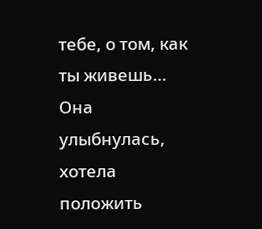тебе, о том, как ты живешь…
Она улыбнулась, хотела положить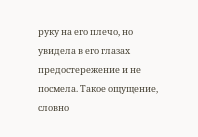руку на его плечо, но увидела в его глазах предостережение и не посмела. Такое ощущение, словно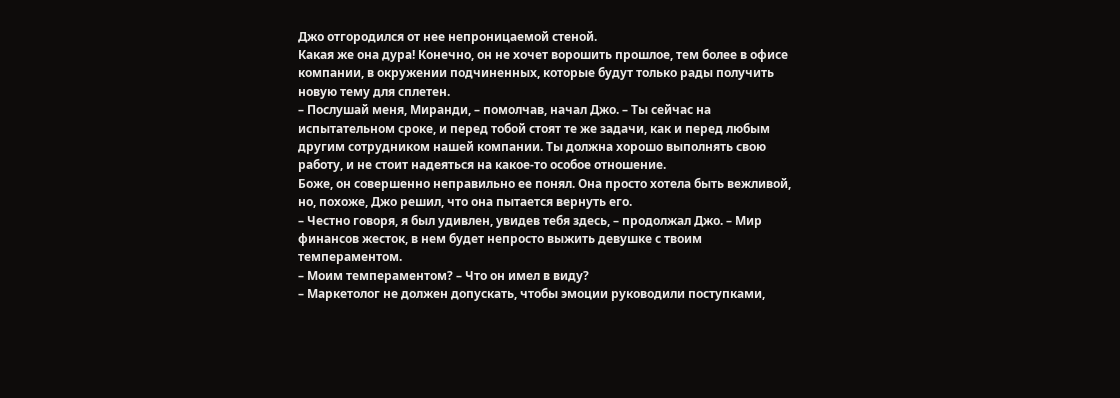Джо отгородился от нее непроницаемой стеной.
Какая же она дура! Конечно, он не хочет ворошить прошлое, тем более в офисе компании, в окружении подчиненных, которые будут только рады получить новую тему для сплетен.
– Послушай меня, Миранди, – помолчав, начал Джо. – Ты сейчас на испытательном сроке, и перед тобой стоят те же задачи, как и перед любым другим сотрудником нашей компании. Ты должна хорошо выполнять свою работу, и не стоит надеяться на какое-то особое отношение.
Боже, он совершенно неправильно ее понял. Она просто хотела быть вежливой, но, похоже, Джо решил, что она пытается вернуть его.
– Честно говоря, я был удивлен, увидев тебя здесь, – продолжал Джо. – Мир финансов жесток, в нем будет непросто выжить девушке с твоим темпераментом.
– Моим темпераментом? – Что он имел в виду?
– Маркетолог не должен допускать, чтобы эмоции руководили поступками,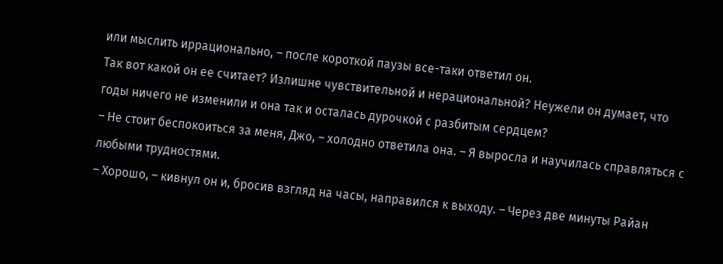или мыслить иррационально, – после короткой паузы все-таки ответил он.
Так вот какой он ее считает? Излишне чувствительной и нерациональной? Неужели он думает, что годы ничего не изменили и она так и осталась дурочкой с разбитым сердцем?
– Не стоит беспокоиться за меня, Джо, – холодно ответила она. – Я выросла и научилась справляться с любыми трудностями.
– Хорошо, – кивнул он и, бросив взгляд на часы, направился к выходу. – Через две минуты Райан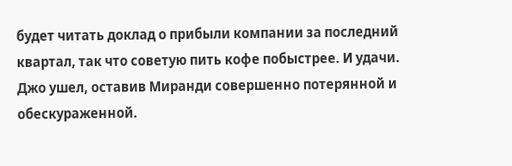будет читать доклад о прибыли компании за последний квартал, так что советую пить кофе побыстрее. И удачи.
Джо ушел, оставив Миранди совершенно потерянной и обескураженной.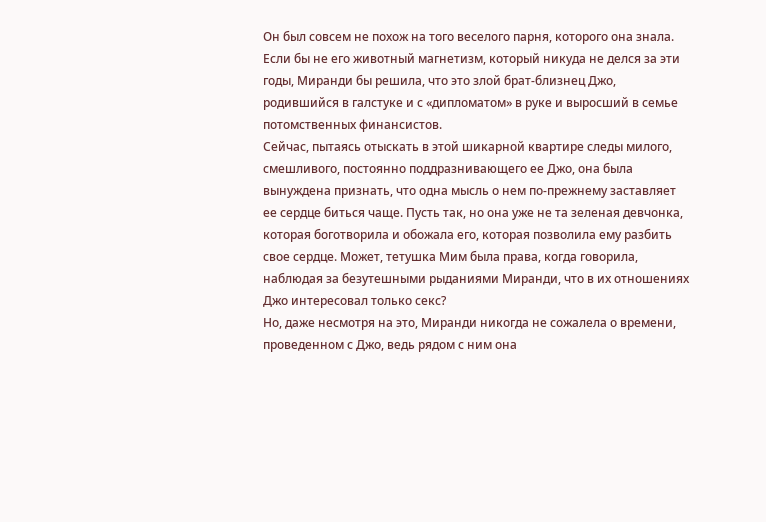Он был совсем не похож на того веселого парня, которого она знала. Если бы не его животный магнетизм, который никуда не делся за эти годы, Миранди бы решила, что это злой брат-близнец Джо, родившийся в галстуке и с «дипломатом» в руке и выросший в семье потомственных финансистов.
Сейчас, пытаясь отыскать в этой шикарной квартире следы милого, смешливого, постоянно поддразнивающего ее Джо, она была вынуждена признать, что одна мысль о нем по-прежнему заставляет ее сердце биться чаще. Пусть так, но она уже не та зеленая девчонка, которая боготворила и обожала его, которая позволила ему разбить свое сердце. Может, тетушка Мим была права, когда говорила, наблюдая за безутешными рыданиями Миранди, что в их отношениях Джо интересовал только секс?
Но, даже несмотря на это, Миранди никогда не сожалела о времени, проведенном с Джо, ведь рядом с ним она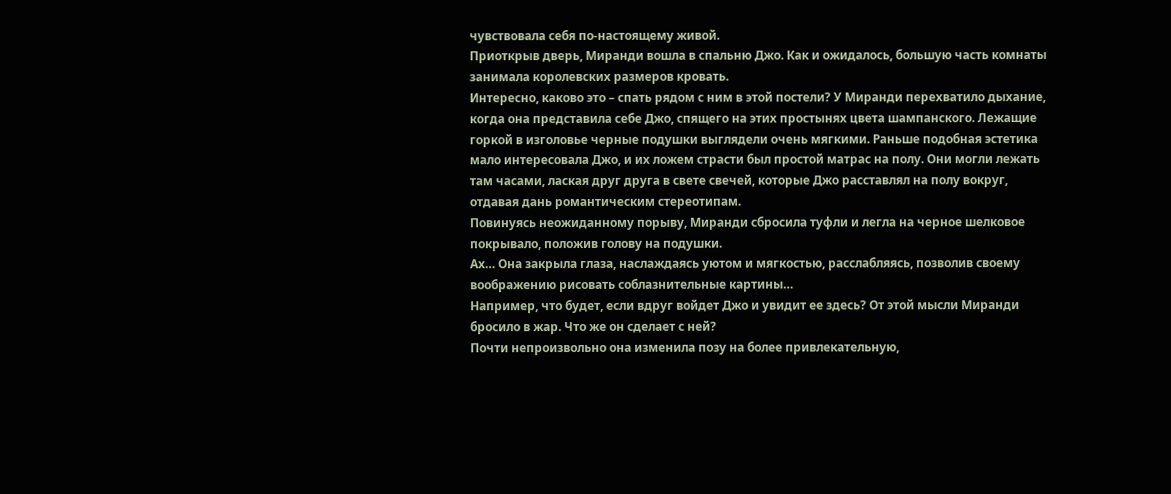чувствовала себя по-настоящему живой.
Приоткрыв дверь, Миранди вошла в спальню Джо. Как и ожидалось, большую часть комнаты занимала королевских размеров кровать.
Интересно, каково это – спать рядом с ним в этой постели? У Миранди перехватило дыхание, когда она представила себе Джо, спящего на этих простынях цвета шампанского. Лежащие горкой в изголовье черные подушки выглядели очень мягкими. Раньше подобная эстетика мало интересовала Джо, и их ложем страсти был простой матрас на полу. Они могли лежать там часами, лаская друг друга в свете свечей, которые Джо расставлял на полу вокруг, отдавая дань романтическим стереотипам.
Повинуясь неожиданному порыву, Миранди сбросила туфли и легла на черное шелковое покрывало, положив голову на подушки.
Ах… Она закрыла глаза, наслаждаясь уютом и мягкостью, расслабляясь, позволив своему воображению рисовать соблазнительные картины…
Например, что будет, если вдруг войдет Джо и увидит ее здесь? От этой мысли Миранди бросило в жар. Что же он сделает с ней?
Почти непроизвольно она изменила позу на более привлекательную,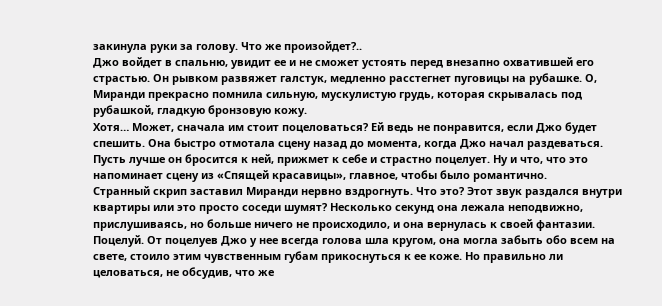закинула руки за голову. Что же произойдет?..
Джо войдет в спальню, увидит ее и не сможет устоять перед внезапно охватившей его страстью. Он рывком развяжет галстук, медленно расстегнет пуговицы на рубашке. О, Миранди прекрасно помнила сильную, мускулистую грудь, которая скрывалась под рубашкой, гладкую бронзовую кожу.
Хотя… Может, сначала им стоит поцеловаться? Ей ведь не понравится, если Джо будет спешить. Она быстро отмотала сцену назад до момента, когда Джо начал раздеваться. Пусть лучше он бросится к ней, прижмет к себе и страстно поцелует. Ну и что, что это напоминает сцену из «Спящей красавицы», главное, чтобы было романтично.
Странный скрип заставил Миранди нервно вздрогнуть. Что это? Этот звук раздался внутри квартиры или это просто соседи шумят? Несколько секунд она лежала неподвижно, прислушиваясь, но больше ничего не происходило, и она вернулась к своей фантазии.
Поцелуй. От поцелуев Джо у нее всегда голова шла кругом, она могла забыть обо всем на свете, стоило этим чувственным губам прикоснуться к ее коже. Но правильно ли целоваться, не обсудив, что же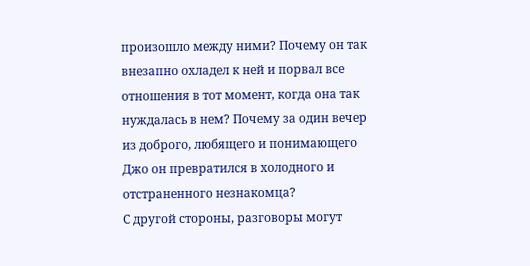произошло между ними? Почему он так внезапно охладел к ней и порвал все отношения в тот момент, когда она так нуждалась в нем? Почему за один вечер из доброго, любящего и понимающего Джо он превратился в холодного и отстраненного незнакомца?
С другой стороны, разговоры могут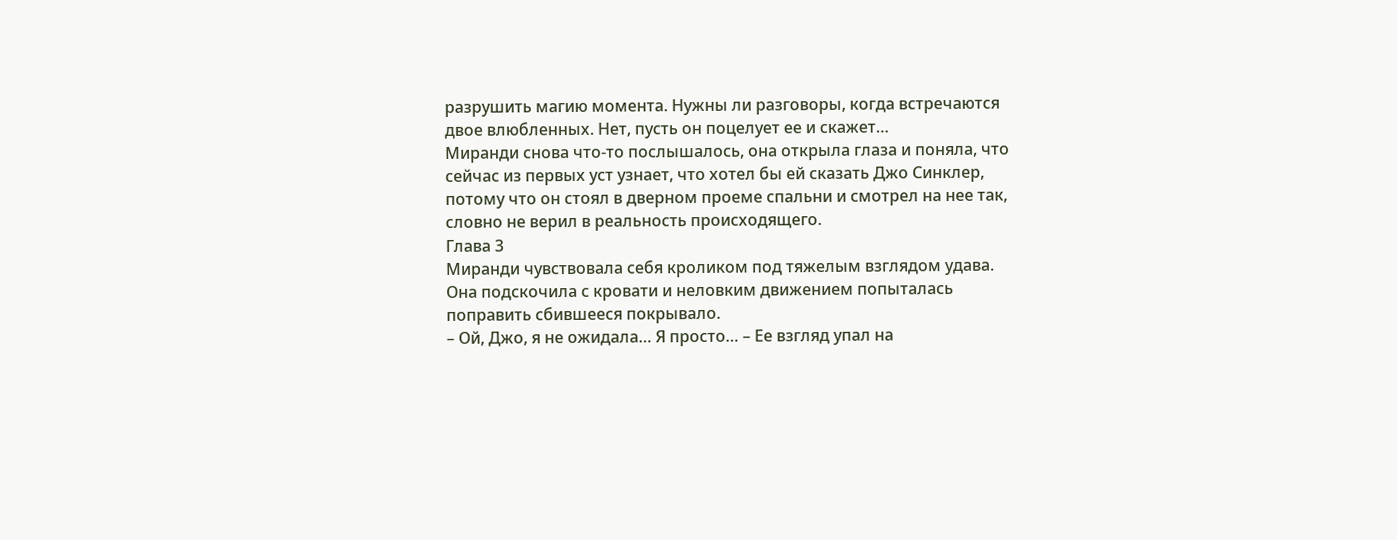разрушить магию момента. Нужны ли разговоры, когда встречаются двое влюбленных. Нет, пусть он поцелует ее и скажет…
Миранди снова что-то послышалось, она открыла глаза и поняла, что сейчас из первых уст узнает, что хотел бы ей сказать Джо Синклер, потому что он стоял в дверном проеме спальни и смотрел на нее так, словно не верил в реальность происходящего.
Глава 3
Миранди чувствовала себя кроликом под тяжелым взглядом удава. Она подскочила с кровати и неловким движением попыталась поправить сбившееся покрывало.
– Ой, Джо, я не ожидала… Я просто… – Ее взгляд упал на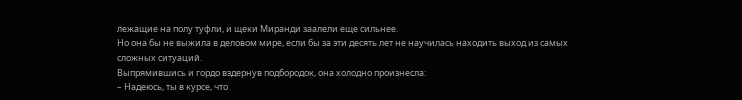лежащие на полу туфли, и щеки Миранди заалели еще сильнее.
Но она бы не выжила в деловом мире, если бы за эти десять лет не научилась находить выход из самых сложных ситуаций.
Выпрямившись и гордо вздернув подбородок, она холодно произнесла:
– Надеюсь, ты в курсе, что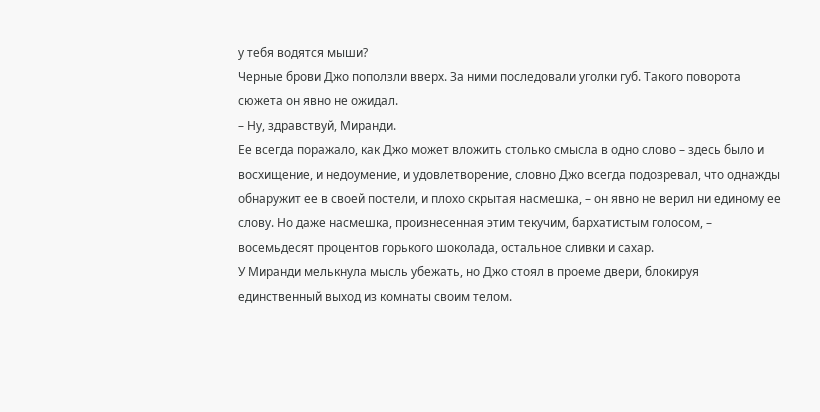у тебя водятся мыши?
Черные брови Джо поползли вверх. За ними последовали уголки губ. Такого поворота сюжета он явно не ожидал.
– Ну, здравствуй, Миранди.
Ее всегда поражало, как Джо может вложить столько смысла в одно слово – здесь было и восхищение, и недоумение, и удовлетворение, словно Джо всегда подозревал, что однажды обнаружит ее в своей постели, и плохо скрытая насмешка, – он явно не верил ни единому ее слову. Но даже насмешка, произнесенная этим текучим, бархатистым голосом, – восемьдесят процентов горького шоколада, остальное сливки и сахар.
У Миранди мелькнула мысль убежать, но Джо стоял в проеме двери, блокируя единственный выход из комнаты своим телом.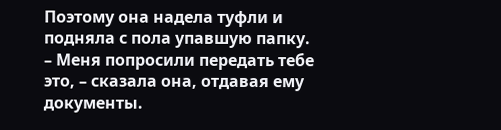Поэтому она надела туфли и подняла с пола упавшую папку.
– Меня попросили передать тебе это, – сказала она, отдавая ему документы.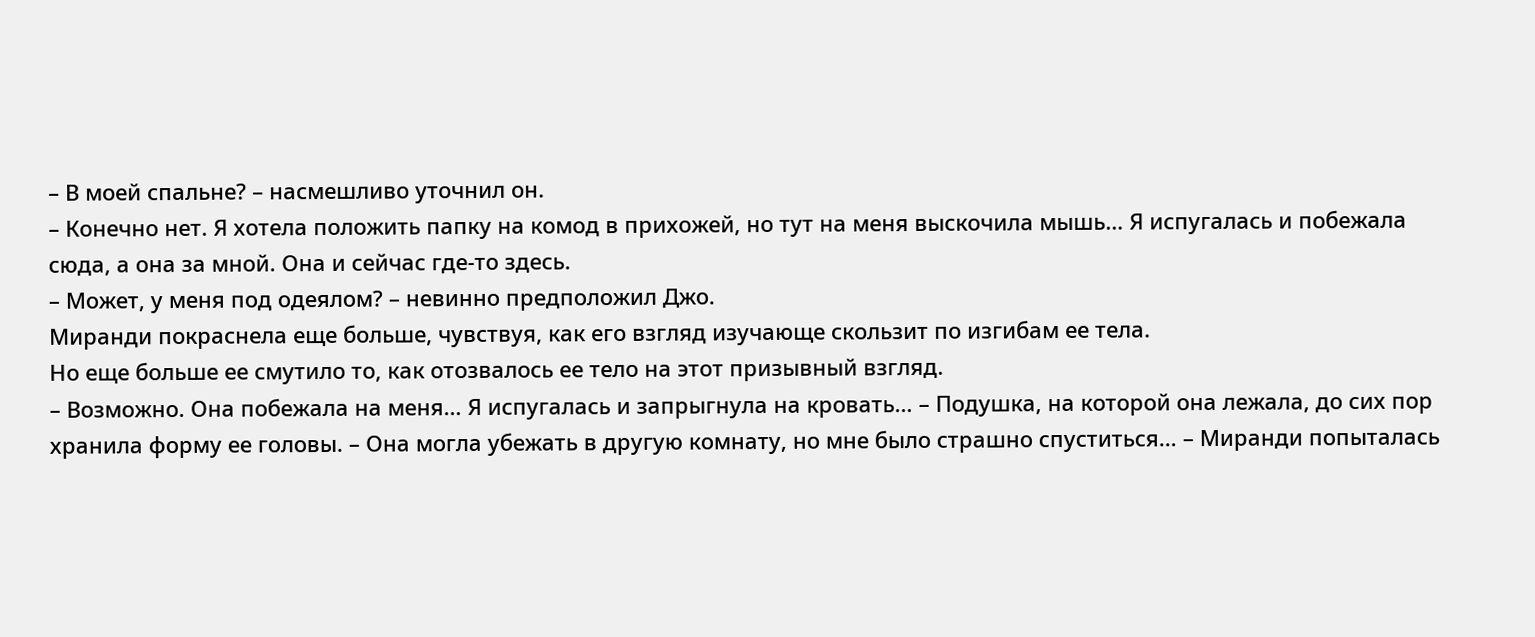– В моей спальне? – насмешливо уточнил он.
– Конечно нет. Я хотела положить папку на комод в прихожей, но тут на меня выскочила мышь… Я испугалась и побежала сюда, а она за мной. Она и сейчас где-то здесь.
– Может, у меня под одеялом? – невинно предположил Джо.
Миранди покраснела еще больше, чувствуя, как его взгляд изучающе скользит по изгибам ее тела.
Но еще больше ее смутило то, как отозвалось ее тело на этот призывный взгляд.
– Возможно. Она побежала на меня… Я испугалась и запрыгнула на кровать… – Подушка, на которой она лежала, до сих пор хранила форму ее головы. – Она могла убежать в другую комнату, но мне было страшно спуститься… – Миранди попыталась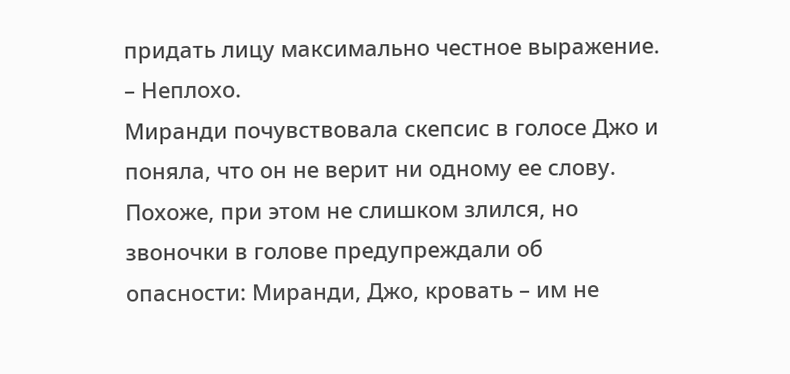придать лицу максимально честное выражение.
– Неплохо.
Миранди почувствовала скепсис в голосе Джо и поняла, что он не верит ни одному ее слову. Похоже, при этом не слишком злился, но звоночки в голове предупреждали об опасности: Миранди, Джо, кровать – им не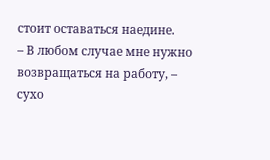стоит оставаться наедине.
– В любом случае мне нужно возвращаться на работу, – сухо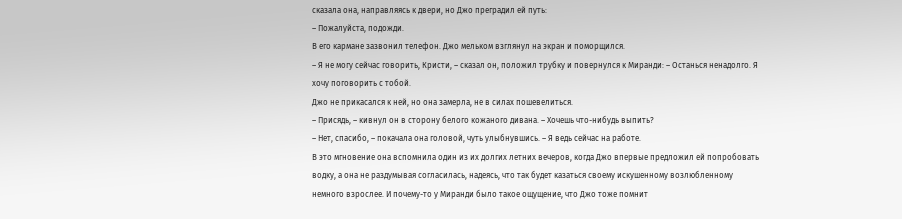сказала она, направляясь к двери, но Джо преградил ей путь:
– Пожалуйста, подожди.
В его кармане зазвонил телефон. Джо мельком взглянул на экран и поморщился.
– Я не могу сейчас говорить, Кристи, – сказал он, положил трубку и повернулся к Миранди: – Останься ненадолго. Я хочу поговорить с тобой.
Джо не прикасался к ней, но она замерла, не в силах пошевелиться.
– Присядь, – кивнул он в сторону белого кожаного дивана. – Хочешь что-нибудь выпить?
– Нет, спасибо, – покачала она головой, чуть улыбнувшись. – Я ведь сейчас на работе.
В это мгновение она вспомнила один из их долгих летних вечеров, когда Джо впервые предложил ей попробовать водку, а она не раздумывая согласилась, надеясь, что так будет казаться своему искушенному возлюбленному немного взрослее. И почему-то у Миранди было такое ощущение, что Джо тоже помнит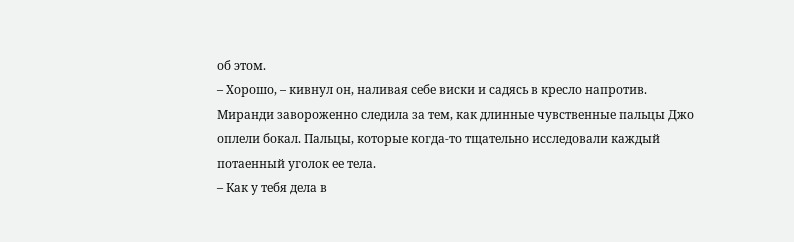об этом.
– Хорошо, – кивнул он, наливая себе виски и садясь в кресло напротив.
Миранди завороженно следила за тем, как длинные чувственные пальцы Джо оплели бокал. Пальцы, которые когда-то тщательно исследовали каждый потаенный уголок ее тела.
– Как у тебя дела в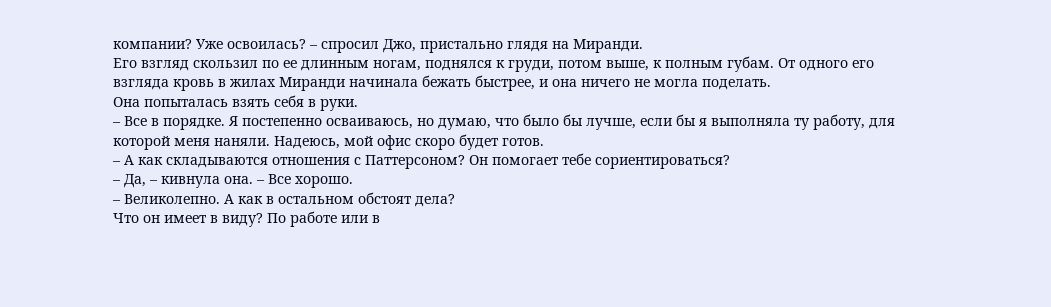компании? Уже освоилась? – спросил Джо, пристально глядя на Миранди.
Его взгляд скользил по ее длинным ногам, поднялся к груди, потом выше, к полным губам. От одного его взгляда кровь в жилах Миранди начинала бежать быстрее, и она ничего не могла поделать.
Она попыталась взять себя в руки.
– Все в порядке. Я постепенно осваиваюсь, но думаю, что было бы лучше, если бы я выполняла ту работу, для которой меня наняли. Надеюсь, мой офис скоро будет готов.
– А как складываются отношения с Паттерсоном? Он помогает тебе сориентироваться?
– Да, – кивнула она. – Все хорошо.
– Великолепно. А как в остальном обстоят дела?
Что он имеет в виду? По работе или в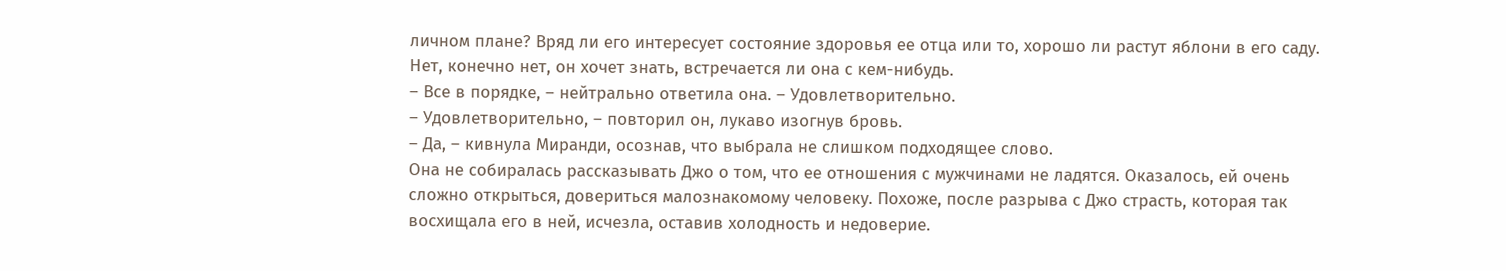личном плане? Вряд ли его интересует состояние здоровья ее отца или то, хорошо ли растут яблони в его саду. Нет, конечно нет, он хочет знать, встречается ли она с кем-нибудь.
– Все в порядке, – нейтрально ответила она. – Удовлетворительно.
– Удовлетворительно, – повторил он, лукаво изогнув бровь.
– Да, – кивнула Миранди, осознав, что выбрала не слишком подходящее слово.
Она не собиралась рассказывать Джо о том, что ее отношения с мужчинами не ладятся. Оказалось, ей очень сложно открыться, довериться малознакомому человеку. Похоже, после разрыва с Джо страсть, которая так восхищала его в ней, исчезла, оставив холодность и недоверие.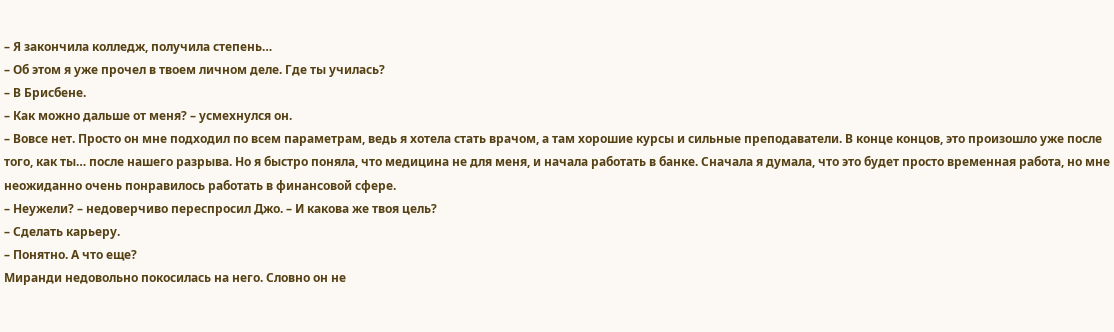– Я закончила колледж, получила степень…
– Об этом я уже прочел в твоем личном деле. Где ты училась?
– В Брисбене.
– Как можно дальше от меня? – усмехнулся он.
– Вовсе нет. Просто он мне подходил по всем параметрам, ведь я хотела стать врачом, а там хорошие курсы и сильные преподаватели. В конце концов, это произошло уже после того, как ты… после нашего разрыва. Но я быстро поняла, что медицина не для меня, и начала работать в банке. Сначала я думала, что это будет просто временная работа, но мне неожиданно очень понравилось работать в финансовой сфере.
– Неужели? – недоверчиво переспросил Джо. – И какова же твоя цель?
– Сделать карьеру.
– Понятно. А что еще?
Миранди недовольно покосилась на него. Словно он не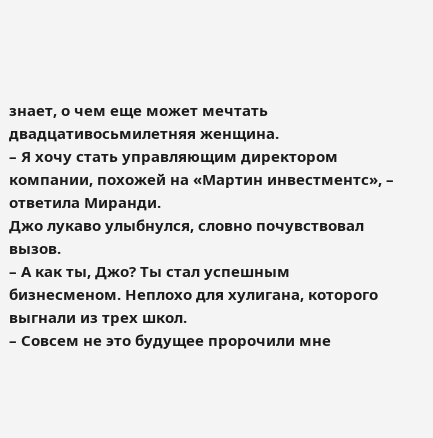знает, о чем еще может мечтать двадцативосьмилетняя женщина.
– Я хочу стать управляющим директором компании, похожей на «Мартин инвестментс», – ответила Миранди.
Джо лукаво улыбнулся, словно почувствовал вызов.
– А как ты, Джо? Ты стал успешным бизнесменом. Неплохо для хулигана, которого выгнали из трех школ.
– Совсем не это будущее пророчили мне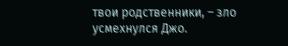твои родственники, – зло усмехнулся Джо.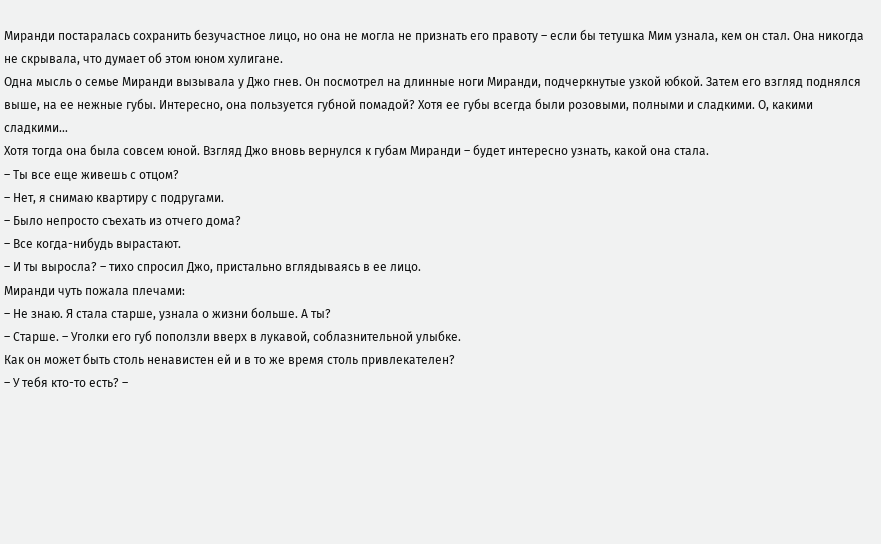Миранди постаралась сохранить безучастное лицо, но она не могла не признать его правоту – если бы тетушка Мим узнала, кем он стал. Она никогда не скрывала, что думает об этом юном хулигане.
Одна мысль о семье Миранди вызывала у Джо гнев. Он посмотрел на длинные ноги Миранди, подчеркнутые узкой юбкой. Затем его взгляд поднялся выше, на ее нежные губы. Интересно, она пользуется губной помадой? Хотя ее губы всегда были розовыми, полными и сладкими. О, какими сладкими…
Хотя тогда она была совсем юной. Взгляд Джо вновь вернулся к губам Миранди – будет интересно узнать, какой она стала.
– Ты все еще живешь с отцом?
– Нет, я снимаю квартиру с подругами.
– Было непросто съехать из отчего дома?
– Все когда-нибудь вырастают.
– И ты выросла? – тихо спросил Джо, пристально вглядываясь в ее лицо.
Миранди чуть пожала плечами:
– Не знаю. Я стала старше, узнала о жизни больше. А ты?
– Старше. – Уголки его губ поползли вверх в лукавой, соблазнительной улыбке.
Как он может быть столь ненавистен ей и в то же время столь привлекателен?
– У тебя кто-то есть? –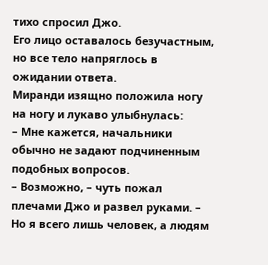тихо спросил Джо.
Его лицо оставалось безучастным, но все тело напряглось в ожидании ответа.
Миранди изящно положила ногу на ногу и лукаво улыбнулась:
– Мне кажется, начальники обычно не задают подчиненным подобных вопросов.
– Возможно, – чуть пожал плечами Джо и развел руками. – Но я всего лишь человек, а людям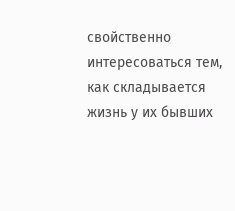свойственно интересоваться тем, как складывается жизнь у их бывших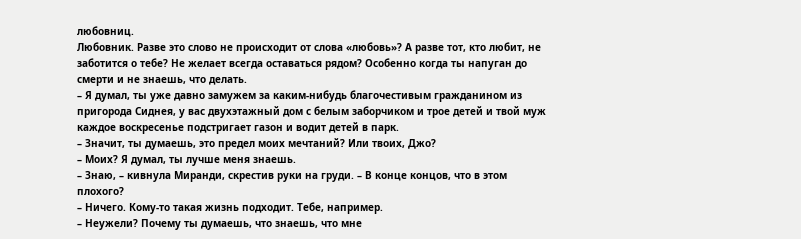любовниц.
Любовник. Разве это слово не происходит от слова «любовь»? А разве тот, кто любит, не заботится о тебе? Не желает всегда оставаться рядом? Особенно когда ты напуган до смерти и не знаешь, что делать.
– Я думал, ты уже давно замужем за каким-нибудь благочестивым гражданином из пригорода Сиднея, у вас двухэтажный дом с белым заборчиком и трое детей и твой муж каждое воскресенье подстригает газон и водит детей в парк.
– Значит, ты думаешь, это предел моих мечтаний? Или твоих, Джо?
– Моих? Я думал, ты лучше меня знаешь.
– Знаю, – кивнула Миранди, скрестив руки на груди. – В конце концов, что в этом плохого?
– Ничего. Кому-то такая жизнь подходит. Тебе, например.
– Неужели? Почему ты думаешь, что знаешь, что мне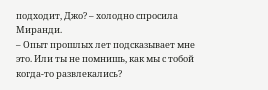подходит, Джо? – холодно спросила Миранди.
– Опыт прошлых лет подсказывает мне это. Или ты не помнишь, как мы с тобой когда-то развлекались?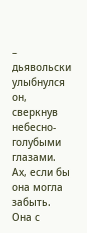– дьявольски улыбнулся он, сверкнув небесно-голубыми глазами.
Ах, если бы она могла забыть. Она с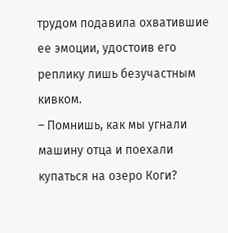трудом подавила охватившие ее эмоции, удостоив его реплику лишь безучастным кивком.
– Помнишь, как мы угнали машину отца и поехали купаться на озеро Коги?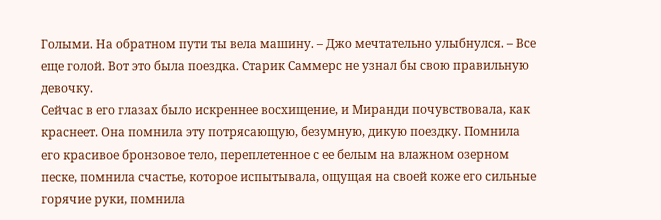Голыми. На обратном пути ты вела машину. – Джо мечтательно улыбнулся. – Все еще голой. Вот это была поездка. Старик Саммерс не узнал бы свою правильную девочку.
Сейчас в его глазах было искреннее восхищение, и Миранди почувствовала, как краснеет. Она помнила эту потрясающую, безумную, дикую поездку. Помнила его красивое бронзовое тело, переплетенное с ее белым на влажном озерном песке, помнила счастье, которое испытывала, ощущая на своей коже его сильные горячие руки, помнила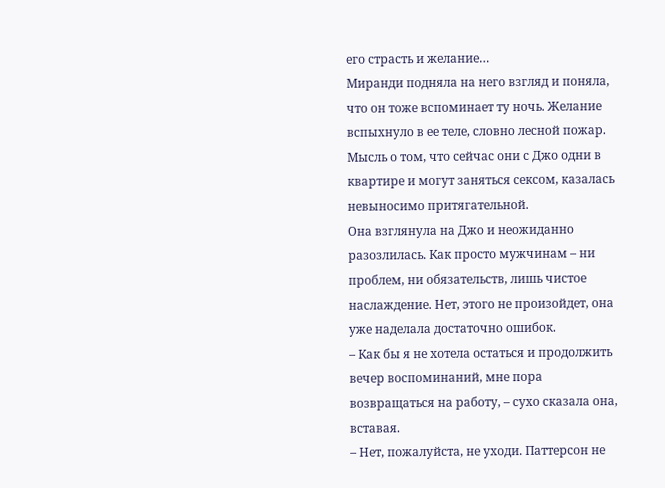его страсть и желание…
Миранди подняла на него взгляд и поняла, что он тоже вспоминает ту ночь. Желание вспыхнуло в ее теле, словно лесной пожар. Мысль о том, что сейчас они с Джо одни в квартире и могут заняться сексом, казалась невыносимо притягательной.
Она взглянула на Джо и неожиданно разозлилась. Как просто мужчинам – ни проблем, ни обязательств, лишь чистое наслаждение. Нет, этого не произойдет, она уже наделала достаточно ошибок.
– Как бы я не хотела остаться и продолжить вечер воспоминаний, мне пора возвращаться на работу, – сухо сказала она, вставая.
– Нет, пожалуйста, не уходи. Паттерсон не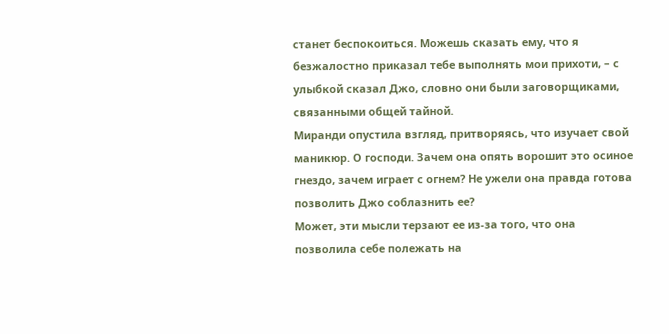станет беспокоиться. Можешь сказать ему, что я безжалостно приказал тебе выполнять мои прихоти, – с улыбкой сказал Джо, словно они были заговорщиками, связанными общей тайной.
Миранди опустила взгляд, притворяясь, что изучает свой маникюр. О господи. Зачем она опять ворошит это осиное гнездо, зачем играет с огнем? Не ужели она правда готова позволить Джо соблазнить ее?
Может, эти мысли терзают ее из-за того, что она позволила себе полежать на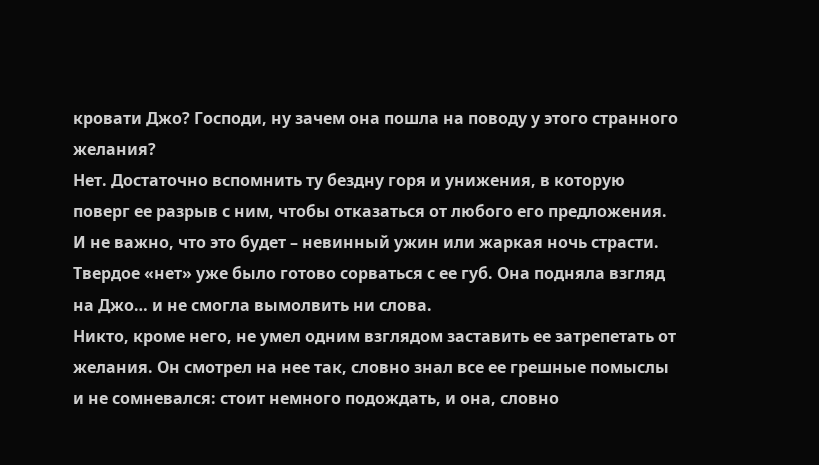кровати Джо? Господи, ну зачем она пошла на поводу у этого странного желания?
Нет. Достаточно вспомнить ту бездну горя и унижения, в которую поверг ее разрыв с ним, чтобы отказаться от любого его предложения. И не важно, что это будет – невинный ужин или жаркая ночь страсти.
Твердое «нет» уже было готово сорваться с ее губ. Она подняла взгляд на Джо… и не смогла вымолвить ни слова.
Никто, кроме него, не умел одним взглядом заставить ее затрепетать от желания. Он смотрел на нее так, словно знал все ее грешные помыслы и не сомневался: стоит немного подождать, и она, словно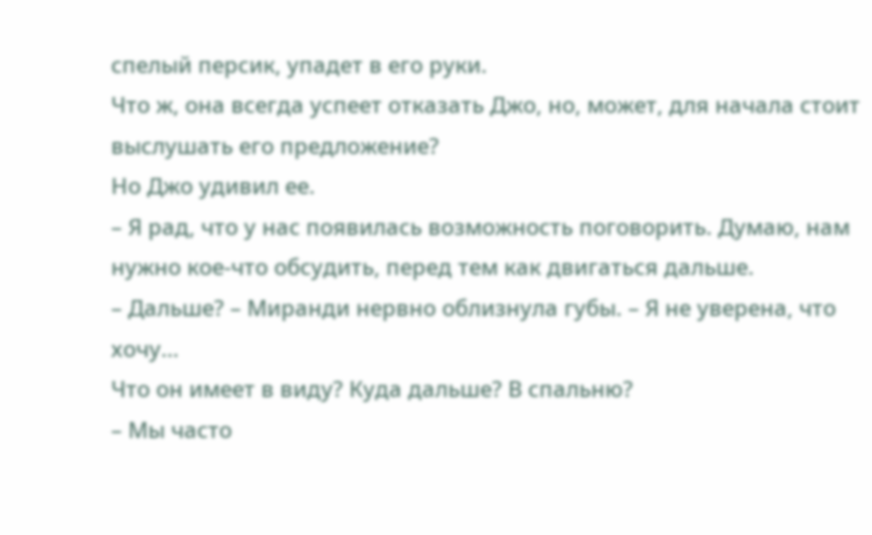спелый персик, упадет в его руки.
Что ж, она всегда успеет отказать Джо, но, может, для начала стоит выслушать его предложение?
Но Джо удивил ее.
– Я рад, что у нас появилась возможность поговорить. Думаю, нам нужно кое-что обсудить, перед тем как двигаться дальше.
– Дальше? – Миранди нервно облизнула губы. – Я не уверена, что хочу…
Что он имеет в виду? Куда дальше? В спальню?
– Мы часто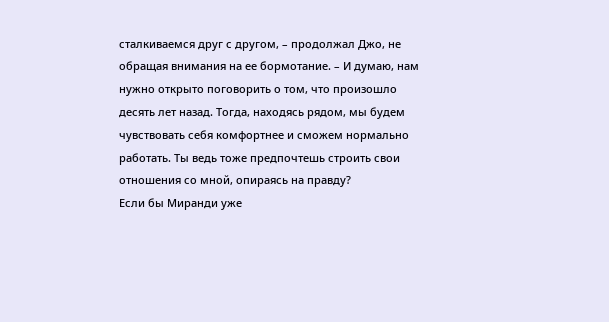сталкиваемся друг с другом, – продолжал Джо, не обращая внимания на ее бормотание. – И думаю, нам нужно открыто поговорить о том, что произошло десять лет назад. Тогда, находясь рядом, мы будем чувствовать себя комфортнее и сможем нормально работать. Ты ведь тоже предпочтешь строить свои отношения со мной, опираясь на правду?
Если бы Миранди уже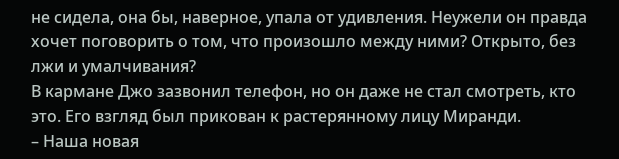не сидела, она бы, наверное, упала от удивления. Неужели он правда хочет поговорить о том, что произошло между ними? Открыто, без лжи и умалчивания?
В кармане Джо зазвонил телефон, но он даже не стал смотреть, кто это. Его взгляд был прикован к растерянному лицу Миранди.
– Наша новая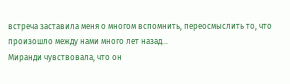встреча заставила меня о многом вспомнить, переосмыслить то, что произошло между нами много лет назад…
Миранди чувствовала, что он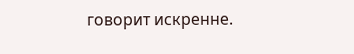говорит искренне.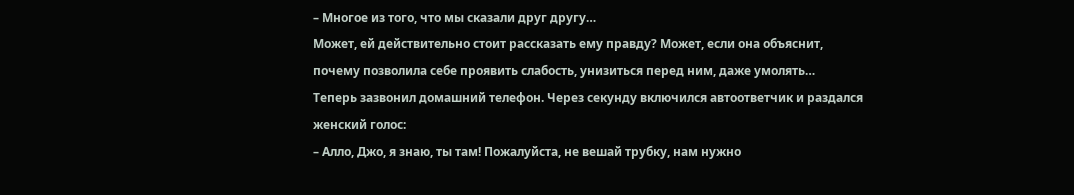– Многое из того, что мы сказали друг другу…
Может, ей действительно стоит рассказать ему правду? Может, если она объяснит, почему позволила себе проявить слабость, унизиться перед ним, даже умолять…
Теперь зазвонил домашний телефон. Через секунду включился автоответчик и раздался женский голос:
– Алло, Джо, я знаю, ты там! Пожалуйста, не вешай трубку, нам нужно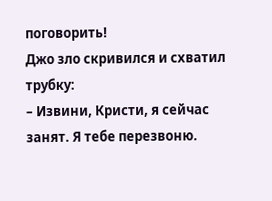поговорить!
Джо зло скривился и схватил трубку:
– Извини, Кристи, я сейчас занят. Я тебе перезвоню.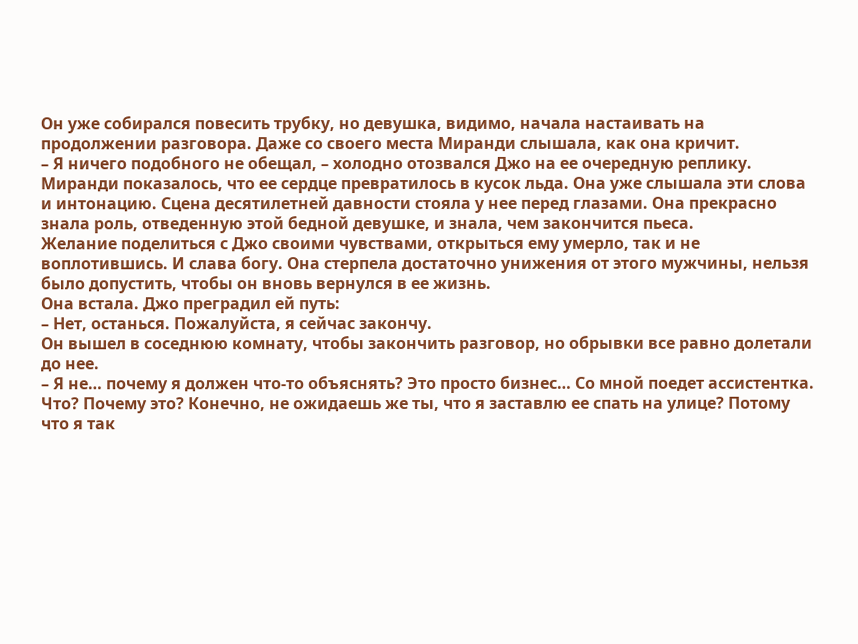Он уже собирался повесить трубку, но девушка, видимо, начала настаивать на продолжении разговора. Даже со своего места Миранди слышала, как она кричит.
– Я ничего подобного не обещал, – холодно отозвался Джо на ее очередную реплику.
Миранди показалось, что ее сердце превратилось в кусок льда. Она уже слышала эти слова и интонацию. Сцена десятилетней давности стояла у нее перед глазами. Она прекрасно знала роль, отведенную этой бедной девушке, и знала, чем закончится пьеса.
Желание поделиться с Джо своими чувствами, открыться ему умерло, так и не воплотившись. И слава богу. Она стерпела достаточно унижения от этого мужчины, нельзя было допустить, чтобы он вновь вернулся в ее жизнь.
Она встала. Джо преградил ей путь:
– Нет, останься. Пожалуйста, я сейчас закончу.
Он вышел в соседнюю комнату, чтобы закончить разговор, но обрывки все равно долетали до нее.
– Я не… почему я должен что-то объяснять? Это просто бизнес… Со мной поедет ассистентка. Что? Почему это? Конечно, не ожидаешь же ты, что я заставлю ее спать на улице? Потому что я так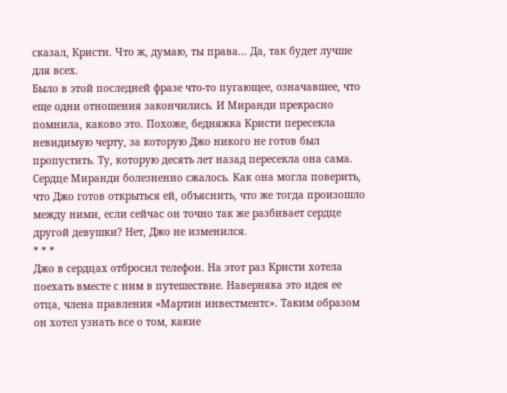сказал, Кристи. Что ж, думаю, ты права… Да, так будет лучше для всех.
Было в этой последней фразе что-то пугающее, означавшее, что еще одни отношения закончились. И Миранди прекрасно помнила, каково это. Похоже, бедняжка Кристи пересекла невидимую черту, за которую Джо никого не готов был пропустить. Ту, которую десять лет назад пересекла она сама.
Сердце Миранди болезненно сжалось. Как она могла поверить, что Джо готов открыться ей, объяснить, что же тогда произошло между ними, если сейчас он точно так же разбивает сердце другой девушки? Нет, Джо не изменился.
* * *
Джо в сердцах отбросил телефон. На этот раз Кристи хотела поехать вместе с ним в путешествие. Наверняка это идея ее отца, члена правления «Мартин инвестментс». Таким образом он хотел узнать все о том, какие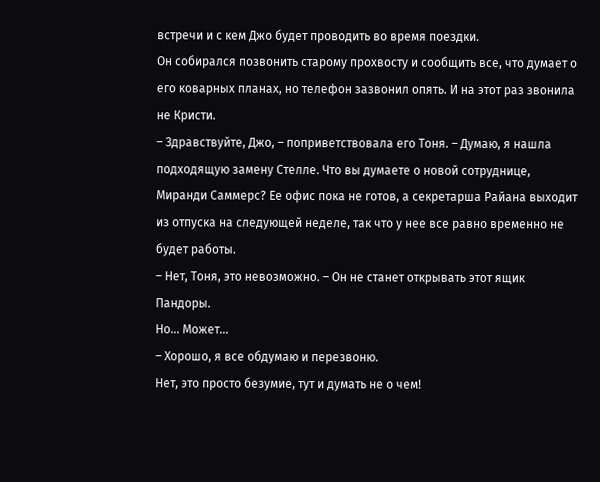встречи и с кем Джо будет проводить во время поездки.
Он собирался позвонить старому прохвосту и сообщить все, что думает о его коварных планах, но телефон зазвонил опять. И на этот раз звонила не Кристи.
– Здравствуйте, Джо, – поприветствовала его Тоня. – Думаю, я нашла подходящую замену Стелле. Что вы думаете о новой сотруднице, Миранди Саммерс? Ее офис пока не готов, а секретарша Райана выходит из отпуска на следующей неделе, так что у нее все равно временно не будет работы.
– Нет, Тоня, это невозможно. – Он не станет открывать этот ящик Пандоры.
Но… Может…
– Хорошо, я все обдумаю и перезвоню.
Нет, это просто безумие, тут и думать не о чем!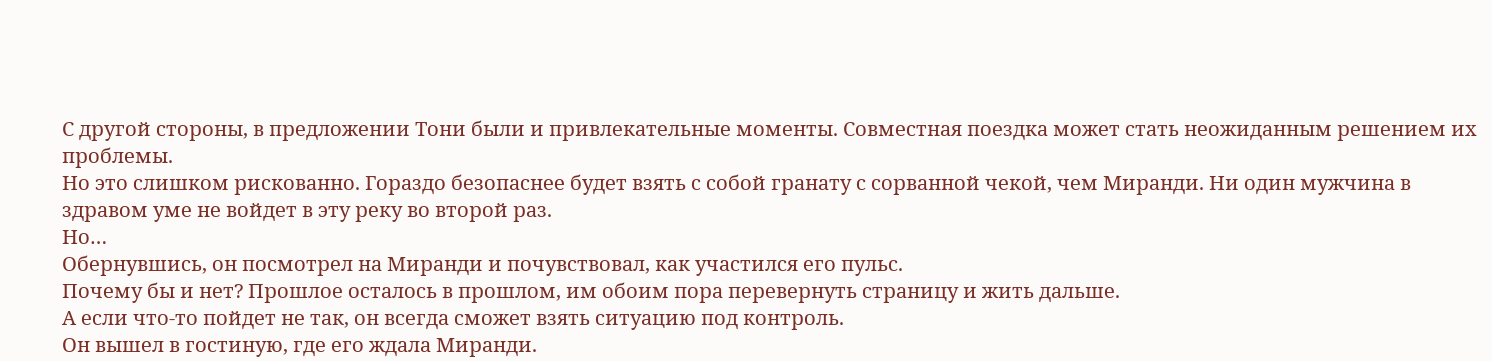С другой стороны, в предложении Тони были и привлекательные моменты. Совместная поездка может стать неожиданным решением их проблемы.
Но это слишком рискованно. Гораздо безопаснее будет взять с собой гранату с сорванной чекой, чем Миранди. Ни один мужчина в здравом уме не войдет в эту реку во второй раз.
Но…
Обернувшись, он посмотрел на Миранди и почувствовал, как участился его пульс.
Почему бы и нет? Прошлое осталось в прошлом, им обоим пора перевернуть страницу и жить дальше.
А если что-то пойдет не так, он всегда сможет взять ситуацию под контроль.
Он вышел в гостиную, где его ждала Миранди.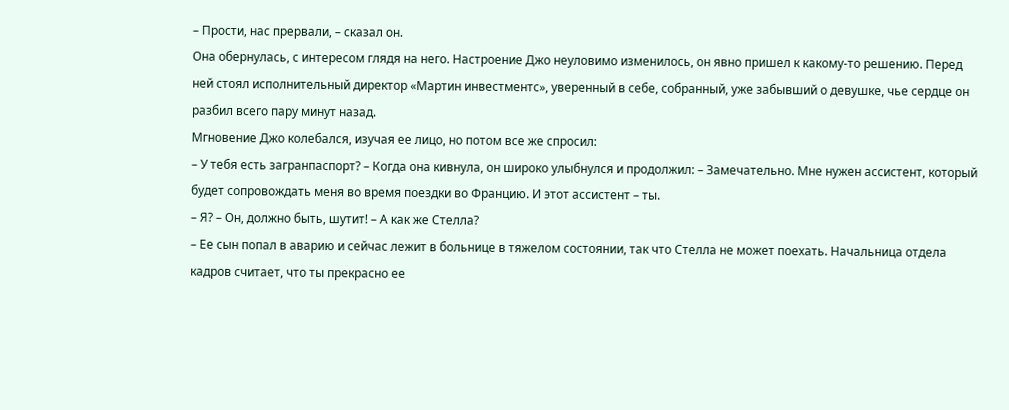– Прости, нас прервали, – сказал он.
Она обернулась, с интересом глядя на него. Настроение Джо неуловимо изменилось, он явно пришел к какому-то решению. Перед ней стоял исполнительный директор «Мартин инвестментс», уверенный в себе, собранный, уже забывший о девушке, чье сердце он разбил всего пару минут назад.
Мгновение Джо колебался, изучая ее лицо, но потом все же спросил:
– У тебя есть загранпаспорт? – Когда она кивнула, он широко улыбнулся и продолжил: – Замечательно. Мне нужен ассистент, который будет сопровождать меня во время поездки во Францию. И этот ассистент – ты.
– Я? – Он, должно быть, шутит! – А как же Стелла?
– Ее сын попал в аварию и сейчас лежит в больнице в тяжелом состоянии, так что Стелла не может поехать. Начальница отдела кадров считает, что ты прекрасно ее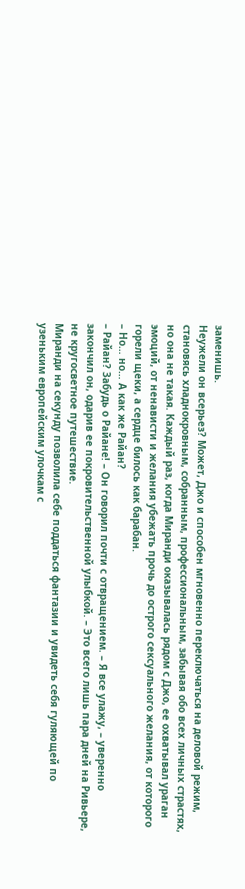заменишь.
Неужели он всерьез? Может, Джо и способен мгновенно переключаться на деловой режим, становясь хладнокровным, собранным, профессиональным, забывая обо всех личных страстях, но она не такая. Каждый раз, когда Миранди оказывалась рядом с Джо, ее охватывал ураган эмоций, от ненависти и желания убежать прочь до острого сексуального желания, от которого горели щеки, а сердце билось как барабан.
– Но… но… А как же Райан?
– Райан? Забудь о Райане! – Он говорил почти с отвращением. – Я все улажу, – уверенно закончил он, одарив ее покровительственной улыбкой. – Это всего лишь пара дней на Ривьере, не кругосветное путешествие.
Миранди на секунду позволила себе поддаться фантазии и увидеть себя гуляющей по узеньким европейским улочкам с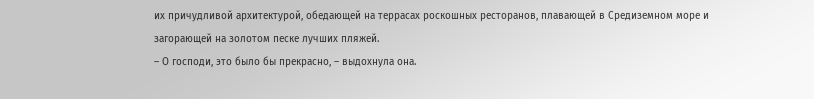их причудливой архитектурой, обедающей на террасах роскошных ресторанов, плавающей в Средиземном море и загорающей на золотом песке лучших пляжей.
– О господи, это было бы прекрасно, – выдохнула она.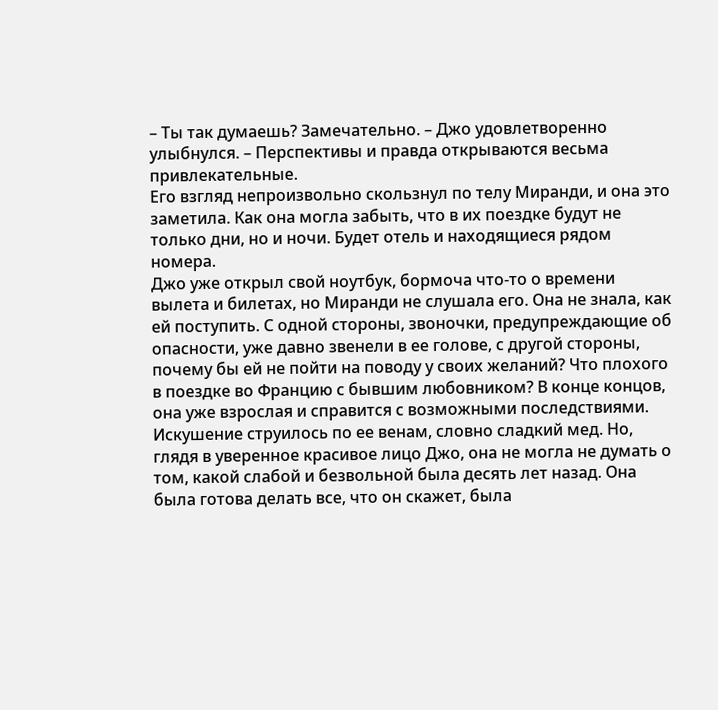– Ты так думаешь? Замечательно. – Джо удовлетворенно улыбнулся. – Перспективы и правда открываются весьма привлекательные.
Его взгляд непроизвольно скользнул по телу Миранди, и она это заметила. Как она могла забыть, что в их поездке будут не только дни, но и ночи. Будет отель и находящиеся рядом номера.
Джо уже открыл свой ноутбук, бормоча что-то о времени вылета и билетах, но Миранди не слушала его. Она не знала, как ей поступить. С одной стороны, звоночки, предупреждающие об опасности, уже давно звенели в ее голове, с другой стороны, почему бы ей не пойти на поводу у своих желаний? Что плохого в поездке во Францию с бывшим любовником? В конце концов, она уже взрослая и справится с возможными последствиями.
Искушение струилось по ее венам, словно сладкий мед. Но, глядя в уверенное красивое лицо Джо, она не могла не думать о том, какой слабой и безвольной была десять лет назад. Она была готова делать все, что он скажет, была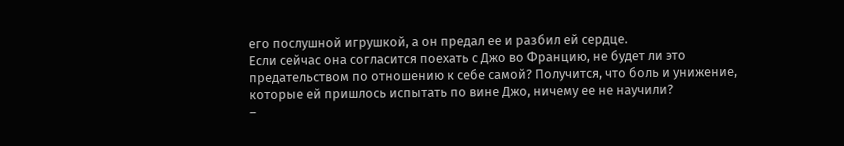его послушной игрушкой, а он предал ее и разбил ей сердце.
Если сейчас она согласится поехать с Джо во Францию, не будет ли это предательством по отношению к себе самой? Получится, что боль и унижение, которые ей пришлось испытать по вине Джо, ничему ее не научили?
–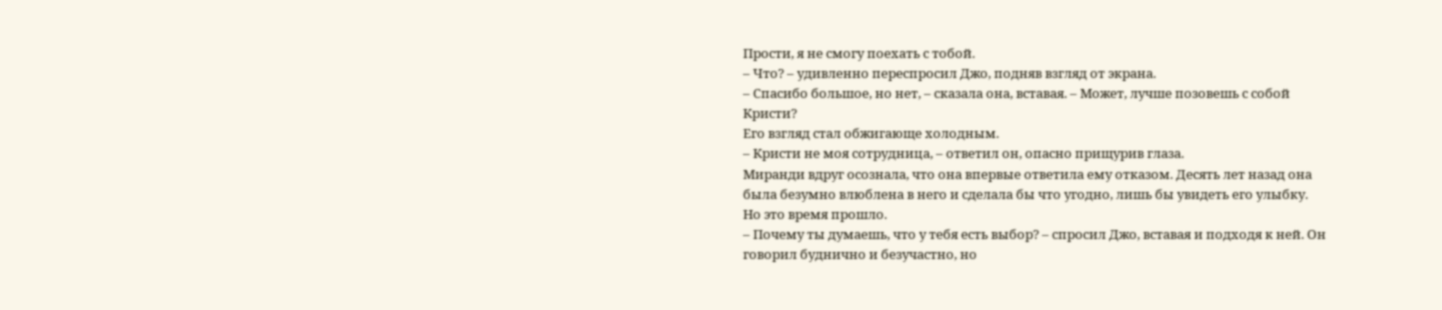Прости, я не смогу поехать с тобой.
– Что? – удивленно переспросил Джо, подняв взгляд от экрана.
– Спасибо большое, но нет, – сказала она, вставая. – Может, лучше позовешь с собой Кристи?
Его взгляд стал обжигающе холодным.
– Кристи не моя сотрудница, – ответил он, опасно прищурив глаза.
Миранди вдруг осознала, что она впервые ответила ему отказом. Десять лет назад она была безумно влюблена в него и сделала бы что угодно, лишь бы увидеть его улыбку.
Но это время прошло.
– Почему ты думаешь, что у тебя есть выбор? – спросил Джо, вставая и подходя к ней. Он говорил буднично и безучастно, но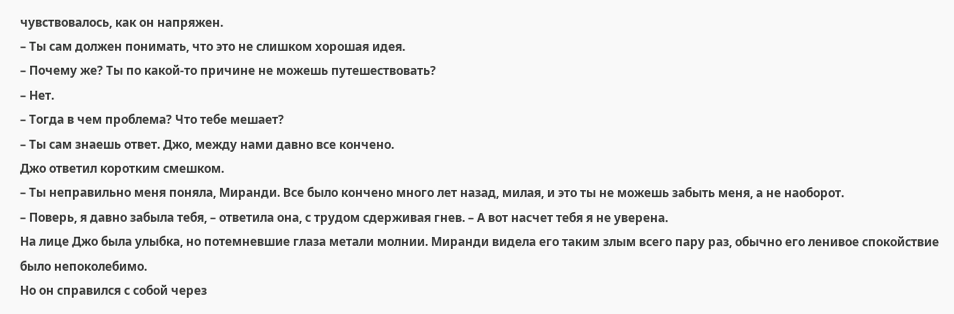чувствовалось, как он напряжен.
– Ты сам должен понимать, что это не слишком хорошая идея.
– Почему же? Ты по какой-то причине не можешь путешествовать?
– Нет.
– Тогда в чем проблема? Что тебе мешает?
– Ты сам знаешь ответ. Джо, между нами давно все кончено.
Джо ответил коротким смешком.
– Ты неправильно меня поняла, Миранди. Все было кончено много лет назад, милая, и это ты не можешь забыть меня, а не наоборот.
– Поверь, я давно забыла тебя, – ответила она, с трудом сдерживая гнев. – А вот насчет тебя я не уверена.
На лице Джо была улыбка, но потемневшие глаза метали молнии. Миранди видела его таким злым всего пару раз, обычно его ленивое спокойствие было непоколебимо.
Но он справился с собой через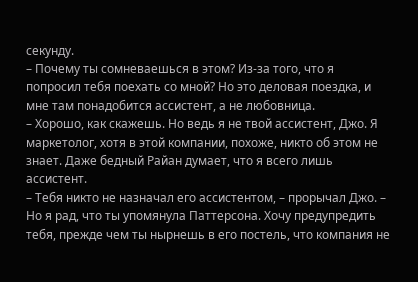секунду.
– Почему ты сомневаешься в этом? Из-за того, что я попросил тебя поехать со мной? Но это деловая поездка, и мне там понадобится ассистент, а не любовница.
– Хорошо, как скажешь. Но ведь я не твой ассистент, Джо. Я маркетолог, хотя в этой компании, похоже, никто об этом не знает. Даже бедный Райан думает, что я всего лишь ассистент.
– Тебя никто не назначал его ассистентом, – прорычал Джо. – Но я рад, что ты упомянула Паттерсона. Хочу предупредить тебя, прежде чем ты нырнешь в его постель, что компания не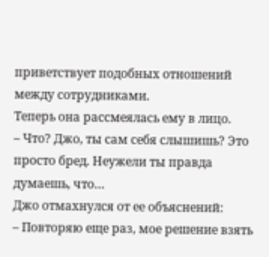приветствует подобных отношений между сотрудниками.
Теперь она рассмеялась ему в лицо.
– Что? Джо, ты сам себя слышишь? Это просто бред. Неужели ты правда думаешь, что…
Джо отмахнулся от ее объяснений:
– Повторяю еще раз, мое решение взять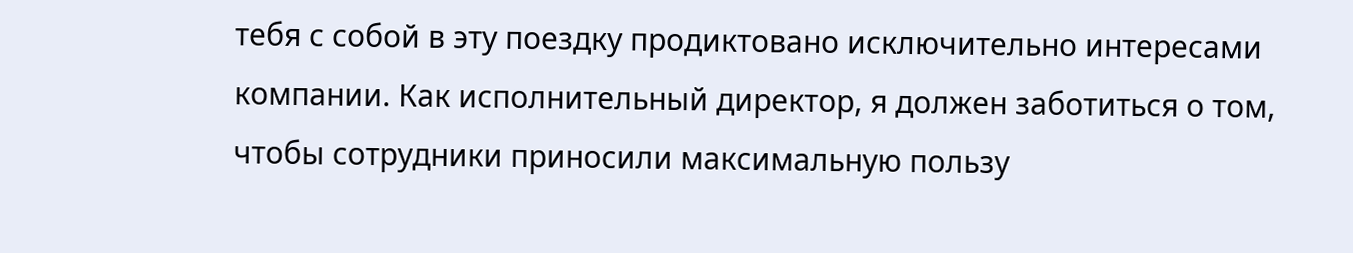тебя с собой в эту поездку продиктовано исключительно интересами компании. Как исполнительный директор, я должен заботиться о том, чтобы сотрудники приносили максимальную пользу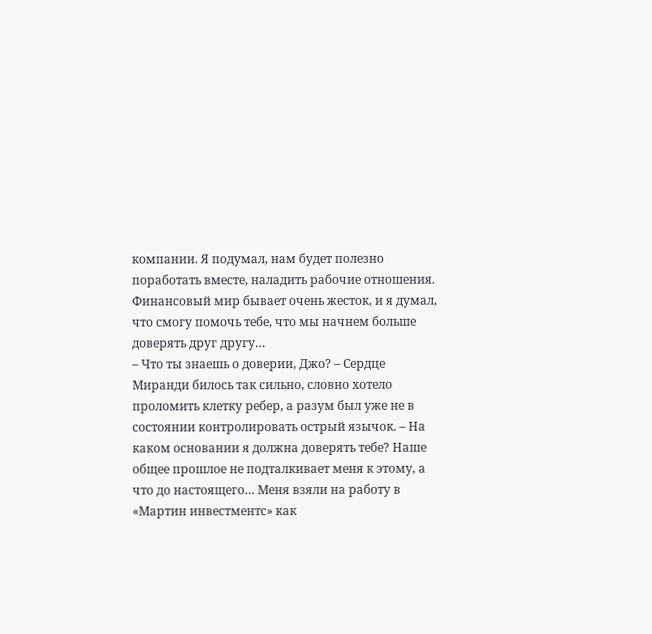компании. Я подумал, нам будет полезно поработать вместе, наладить рабочие отношения. Финансовый мир бывает очень жесток, и я думал, что смогу помочь тебе, что мы начнем больше доверять друг другу…
– Что ты знаешь о доверии, Джо? – Сердце Миранди билось так сильно, словно хотело проломить клетку ребер, а разум был уже не в состоянии контролировать острый язычок. – На каком основании я должна доверять тебе? Наше общее прошлое не подталкивает меня к этому, а что до настоящего… Меня взяли на работу в «Мартин инвестментс» как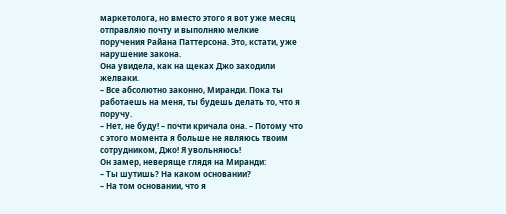маркетолога, но вместо этого я вот уже месяц отправляю почту и выполняю мелкие поручения Райана Паттерсона. Это, кстати, уже нарушение закона.
Она увидела, как на щеках Джо заходили желваки.
– Все абсолютно законно, Миранди. Пока ты работаешь на меня, ты будешь делать то, что я поручу.
– Нет, не буду! – почти кричала она. – Потому что с этого момента я больше не являюсь твоим сотрудником, Джо! Я увольняюсь!
Он замер, неверяще глядя на Миранди:
– Ты шутишь? На каком основании?
– На том основании, что я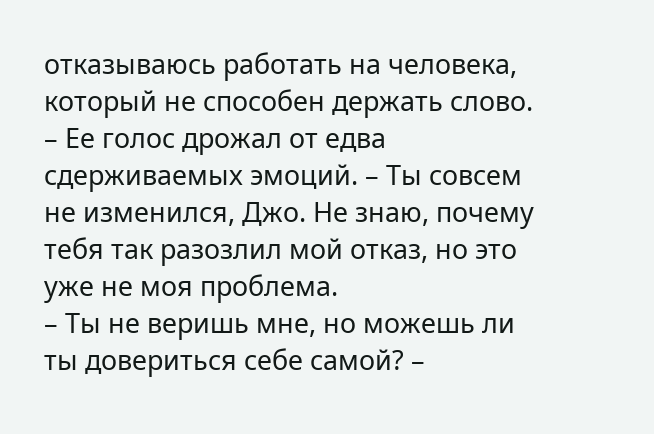отказываюсь работать на человека, который не способен держать слово. – Ее голос дрожал от едва сдерживаемых эмоций. – Ты совсем не изменился, Джо. Не знаю, почему тебя так разозлил мой отказ, но это уже не моя проблема.
– Ты не веришь мне, но можешь ли ты довериться себе самой? –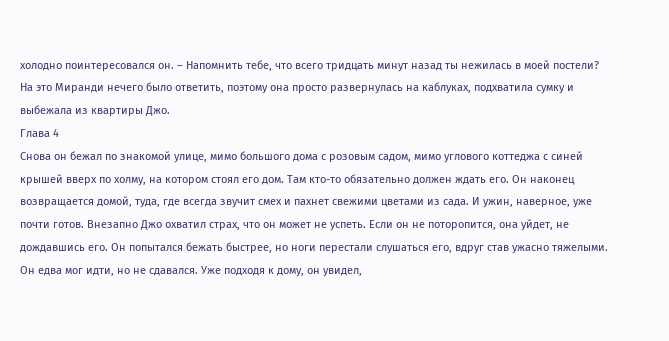холодно поинтересовался он. – Напомнить тебе, что всего тридцать минут назад ты нежилась в моей постели?
На это Миранди нечего было ответить, поэтому она просто развернулась на каблуках, подхватила сумку и выбежала из квартиры Джо.
Глава 4
Снова он бежал по знакомой улице, мимо большого дома с розовым садом, мимо углового коттеджа с синей крышей вверх по холму, на котором стоял его дом. Там кто-то обязательно должен ждать его. Он наконец возвращается домой, туда, где всегда звучит смех и пахнет свежими цветами из сада. И ужин, наверное, уже почти готов. Внезапно Джо охватил страх, что он может не успеть. Если он не поторопится, она уйдет, не дождавшись его. Он попытался бежать быстрее, но ноги перестали слушаться его, вдруг став ужасно тяжелыми. Он едва мог идти, но не сдавался. Уже подходя к дому, он увидел,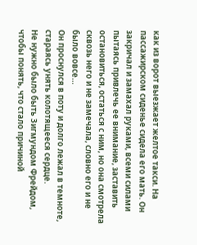как из ворот выезжает желтое такси. На пассажирском сиденье сидела его мать. Он закричал и замахал руками, всеми силами пытаясь привлечь ее внимание, заставить остановиться, остаться с ним, но она смотрела сквозь него и не замечала, словно его и не было вовсе…
Он проснулся в поту и долго лежал в темноте, стараясь унять колотящееся сердце.
Не нужно было быть Зигмундом Фрейдом, чтобы понять, что стало причиной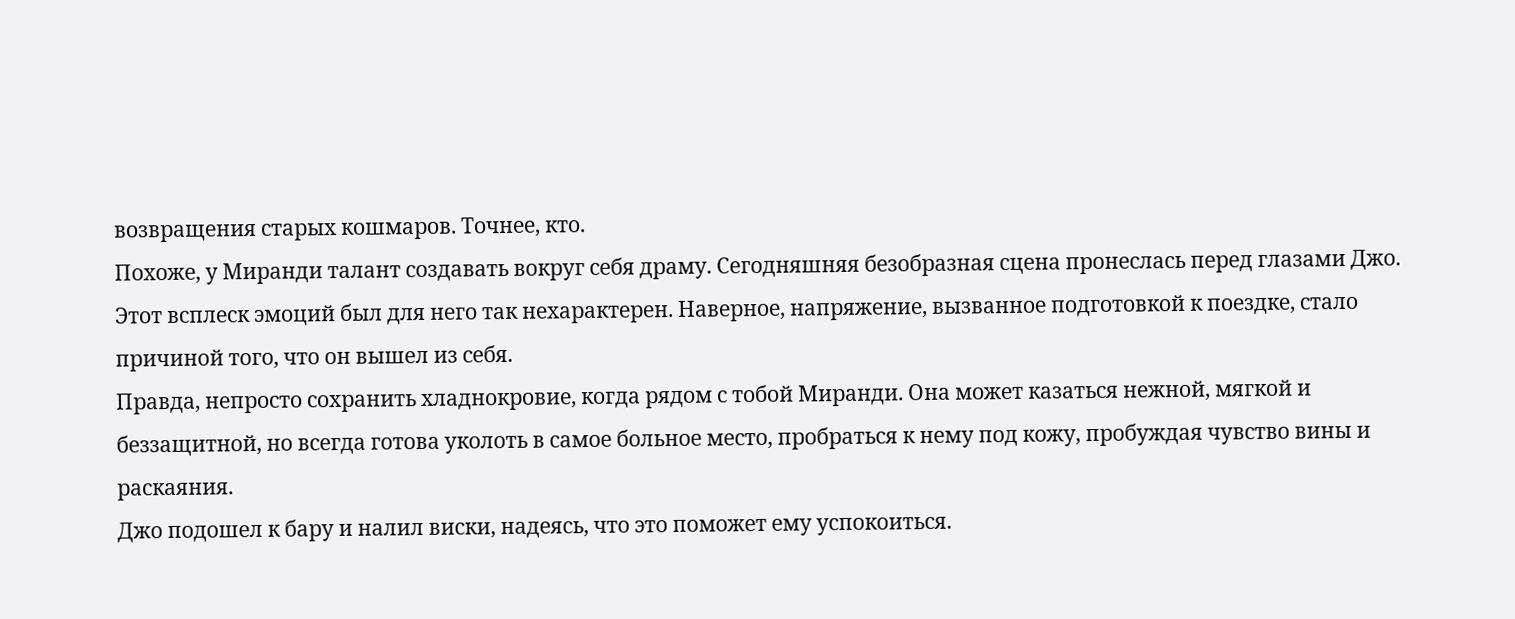возвращения старых кошмаров. Точнее, кто.
Похоже, у Миранди талант создавать вокруг себя драму. Сегодняшняя безобразная сцена пронеслась перед глазами Джо. Этот всплеск эмоций был для него так нехарактерен. Наверное, напряжение, вызванное подготовкой к поездке, стало причиной того, что он вышел из себя.
Правда, непросто сохранить хладнокровие, когда рядом с тобой Миранди. Она может казаться нежной, мягкой и беззащитной, но всегда готова уколоть в самое больное место, пробраться к нему под кожу, пробуждая чувство вины и раскаяния.
Джо подошел к бару и налил виски, надеясь, что это поможет ему успокоиться.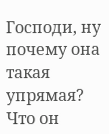Господи, ну почему она такая упрямая? Что он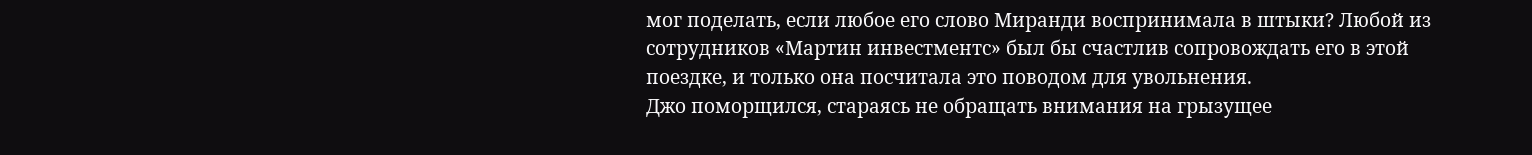мог поделать, если любое его слово Миранди воспринимала в штыки? Любой из сотрудников «Мартин инвестментс» был бы счастлив сопровождать его в этой поездке, и только она посчитала это поводом для увольнения.
Джо поморщился, стараясь не обращать внимания на грызущее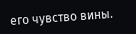его чувство вины.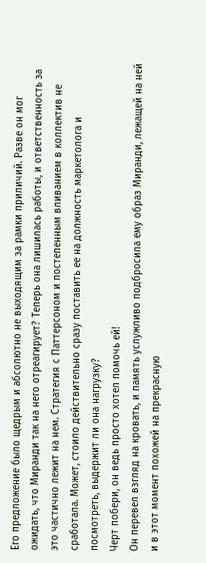Его предложение было щедрым и абсолютно не выходящим за рамки приличий. Разве он мог ожидать, что Миранди так на него отреагирует? Теперь она лишилась работы, и ответственность за это частично лежит на нем. Стратегия с Паттерсоном и постепенным вливанием в коллектив не сработала. Может, стоило действительно сразу поставить ее на должность маркетолога и посмотреть, выдержит ли она нагрузку?
Черт побери, он ведь просто хотел помочь ей!
Он перевел взгляд на кровать, и память услужливо подбросила ему образ Миранди, лежащей на ней и в этот момент похожей на прекрасную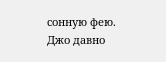сонную фею. Джо давно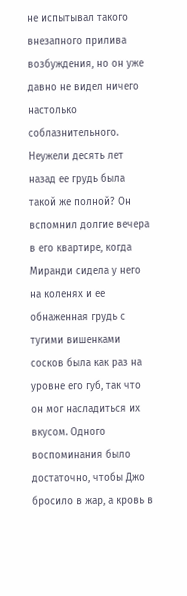не испытывал такого внезапного прилива возбуждения, но он уже давно не видел ничего настолько соблазнительного. Неужели десять лет назад ее грудь была такой же полной? Он вспомнил долгие вечера в его квартире, когда Миранди сидела у него на коленях и ее обнаженная грудь с тугими вишенками сосков была как раз на уровне его губ, так что он мог насладиться их вкусом. Одного воспоминания было достаточно, чтобы Джо бросило в жар, а кровь в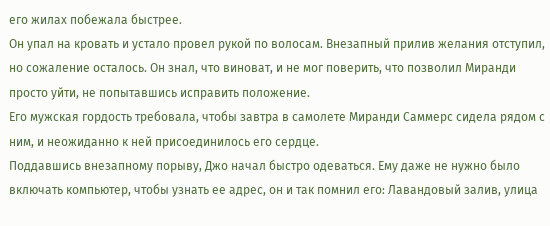его жилах побежала быстрее.
Он упал на кровать и устало провел рукой по волосам. Внезапный прилив желания отступил, но сожаление осталось. Он знал, что виноват, и не мог поверить, что позволил Миранди просто уйти, не попытавшись исправить положение.
Его мужская гордость требовала, чтобы завтра в самолете Миранди Саммерс сидела рядом с ним, и неожиданно к ней присоединилось его сердце.
Поддавшись внезапному порыву, Джо начал быстро одеваться. Ему даже не нужно было включать компьютер, чтобы узнать ее адрес, он и так помнил его: Лавандовый залив, улица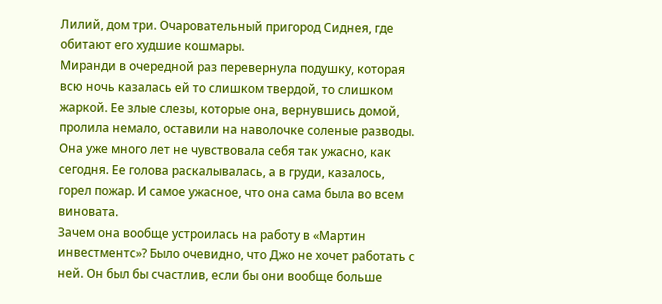Лилий, дом три. Очаровательный пригород Сиднея, где обитают его худшие кошмары.
Миранди в очередной раз перевернула подушку, которая всю ночь казалась ей то слишком твердой, то слишком жаркой. Ее злые слезы, которые она, вернувшись домой, пролила немало, оставили на наволочке соленые разводы.
Она уже много лет не чувствовала себя так ужасно, как сегодня. Ее голова раскалывалась, а в груди, казалось, горел пожар. И самое ужасное, что она сама была во всем виновата.
Зачем она вообще устроилась на работу в «Мартин инвестментс»? Было очевидно, что Джо не хочет работать с ней. Он был бы счастлив, если бы они вообще больше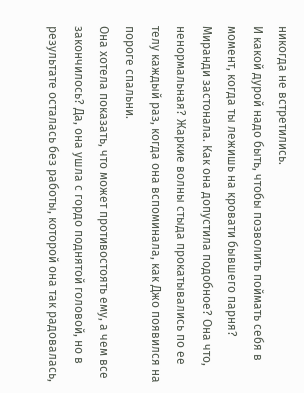никогда не встретились.
И какой дурой надо быть, чтобы позволить поймать себя в момент, когда ты лежишь на кровати бывшего парня?
Миранди застонала. Как она допустила подобное? Она что, ненормальная? Жаркие волны стыда прокатывались по ее телу каждый раз, когда она вспоминала, как Джо появился на пороге спальни.
Она хотела показать, что может противостоять ему, а чем все закончилось? Да, она ушла с гордо поднятой головой, но в результате осталась без работы, которой она так радовалась,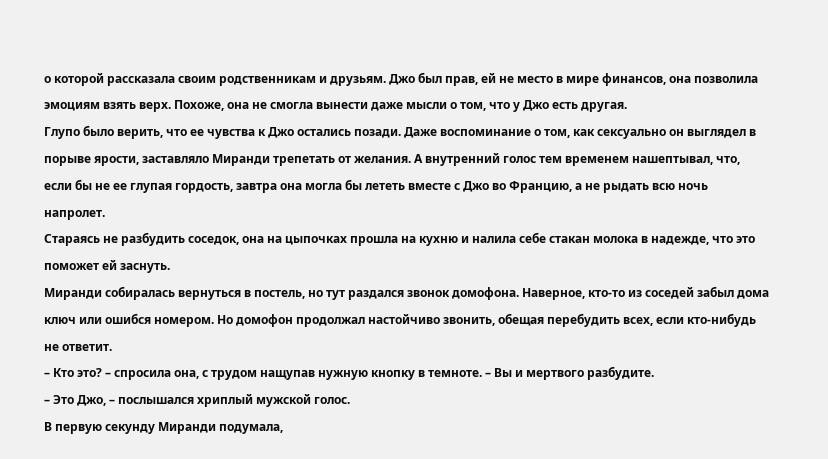о которой рассказала своим родственникам и друзьям. Джо был прав, ей не место в мире финансов, она позволила эмоциям взять верх. Похоже, она не смогла вынести даже мысли о том, что у Джо есть другая.
Глупо было верить, что ее чувства к Джо остались позади. Даже воспоминание о том, как сексуально он выглядел в порыве ярости, заставляло Миранди трепетать от желания. А внутренний голос тем временем нашептывал, что, если бы не ее глупая гордость, завтра она могла бы лететь вместе с Джо во Францию, а не рыдать всю ночь напролет.
Стараясь не разбудить соседок, она на цыпочках прошла на кухню и налила себе стакан молока в надежде, что это поможет ей заснуть.
Миранди собиралась вернуться в постель, но тут раздался звонок домофона. Наверное, кто-то из соседей забыл дома ключ или ошибся номером. Но домофон продолжал настойчиво звонить, обещая перебудить всех, если кто-нибудь не ответит.
– Кто это? – спросила она, с трудом нащупав нужную кнопку в темноте. – Вы и мертвого разбудите.
– Это Джо, – послышался хриплый мужской голос.
В первую секунду Миранди подумала,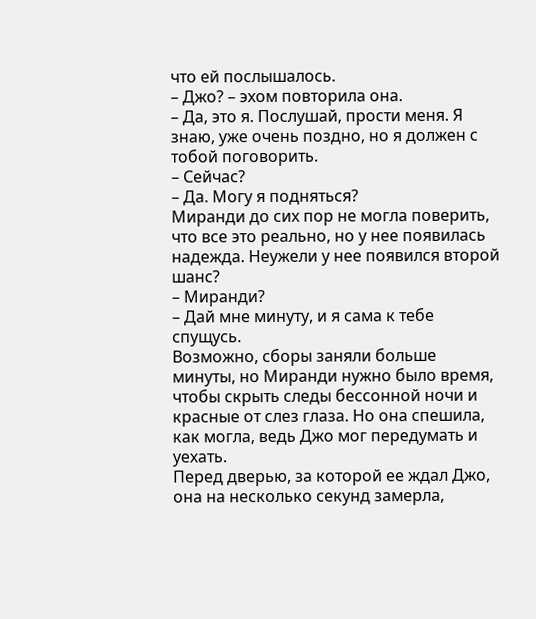что ей послышалось.
– Джо? – эхом повторила она.
– Да, это я. Послушай, прости меня. Я знаю, уже очень поздно, но я должен с тобой поговорить.
– Сейчас?
– Да. Могу я подняться?
Миранди до сих пор не могла поверить, что все это реально, но у нее появилась надежда. Неужели у нее появился второй шанс?
– Миранди?
– Дай мне минуту, и я сама к тебе спущусь.
Возможно, сборы заняли больше минуты, но Миранди нужно было время, чтобы скрыть следы бессонной ночи и красные от слез глаза. Но она спешила, как могла, ведь Джо мог передумать и уехать.
Перед дверью, за которой ее ждал Джо, она на несколько секунд замерла,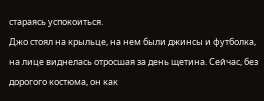стараясь успокоиться.
Джо стоял на крыльце, на нем были джинсы и футболка, на лице виднелась отросшая за день щетина. Сейчас, без дорогого костюма, он как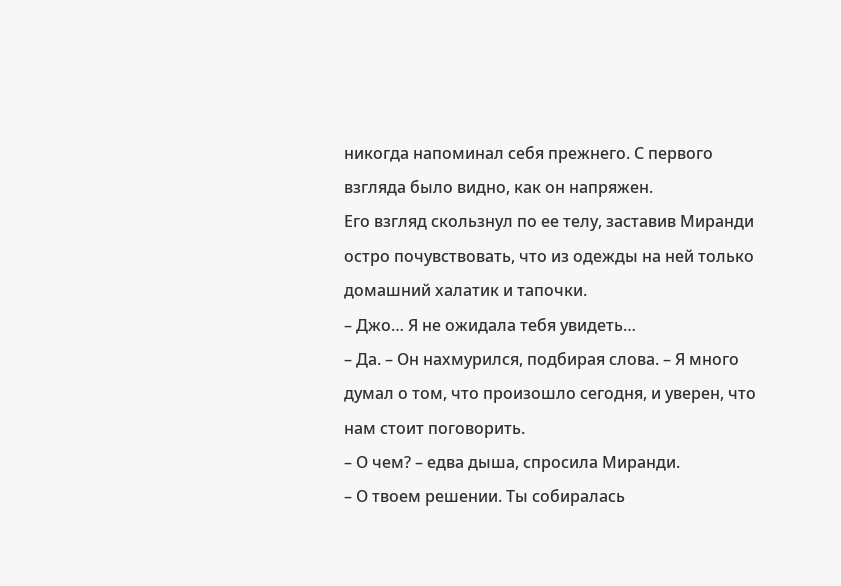никогда напоминал себя прежнего. С первого взгляда было видно, как он напряжен.
Его взгляд скользнул по ее телу, заставив Миранди остро почувствовать, что из одежды на ней только домашний халатик и тапочки.
– Джо… Я не ожидала тебя увидеть…
– Да. – Он нахмурился, подбирая слова. – Я много думал о том, что произошло сегодня, и уверен, что нам стоит поговорить.
– О чем? – едва дыша, спросила Миранди.
– О твоем решении. Ты собиралась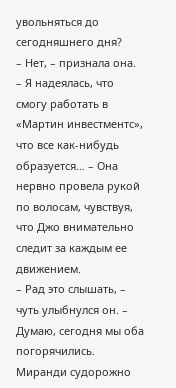увольняться до сегодняшнего дня?
– Нет, – признала она. – Я надеялась, что смогу работать в «Мартин инвестментс», что все как-нибудь образуется… – Она нервно провела рукой по волосам, чувствуя, что Джо внимательно следит за каждым ее движением.
– Рад это слышать, – чуть улыбнулся он. – Думаю, сегодня мы оба погорячились.
Миранди судорожно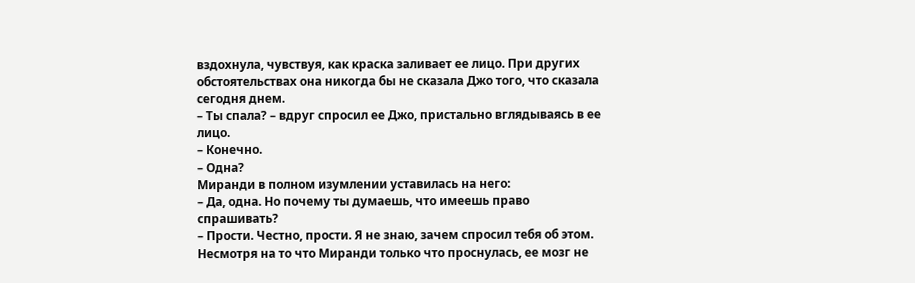вздохнула, чувствуя, как краска заливает ее лицо. При других обстоятельствах она никогда бы не сказала Джо того, что сказала сегодня днем.
– Ты спала? – вдруг спросил ее Джо, пристально вглядываясь в ее лицо.
– Конечно.
– Одна?
Миранди в полном изумлении уставилась на него:
– Да, одна. Но почему ты думаешь, что имеешь право спрашивать?
– Прости. Честно, прости. Я не знаю, зачем спросил тебя об этом.
Несмотря на то что Миранди только что проснулась, ее мозг не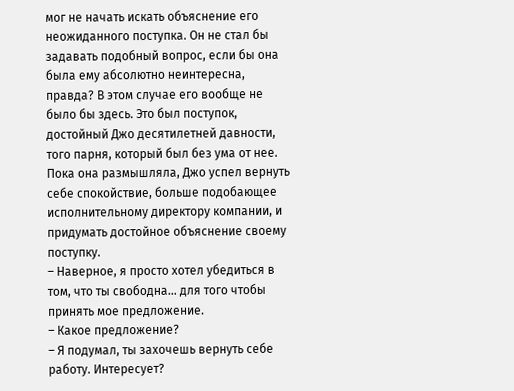мог не начать искать объяснение его неожиданного поступка. Он не стал бы задавать подобный вопрос, если бы она была ему абсолютно неинтересна, правда? В этом случае его вообще не было бы здесь. Это был поступок, достойный Джо десятилетней давности, того парня, который был без ума от нее.
Пока она размышляла, Джо успел вернуть себе спокойствие, больше подобающее исполнительному директору компании, и придумать достойное объяснение своему поступку.
– Наверное, я просто хотел убедиться в том, что ты свободна… для того чтобы принять мое предложение.
– Какое предложение?
– Я подумал, ты захочешь вернуть себе работу. Интересует?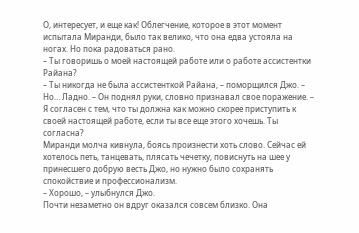О, интересует, и еще как! Облегчение, которое в этот момент испытала Миранди, было так велико, что она едва устояла на ногах. Но пока радоваться рано.
– Ты говоришь о моей настоящей работе или о работе ассистентки Райана?
– Ты никогда не была ассистенткой Райана, – поморщился Джо. – Но… Ладно. – Он поднял руки, словно признавал свое поражение. – Я согласен с тем, что ты должна как можно скорее приступить к своей настоящей работе, если ты все еще этого хочешь. Ты согласна?
Миранди молча кивнула, боясь произнести хоть слово. Сейчас ей хотелось петь, танцевать, плясать чечетку, повиснуть на шее у принесшего добрую весть Джо, но нужно было сохранять спокойствие и профессионализм.
– Хорошо, – улыбнулся Джо.
Почти незаметно он вдруг оказался совсем близко. Она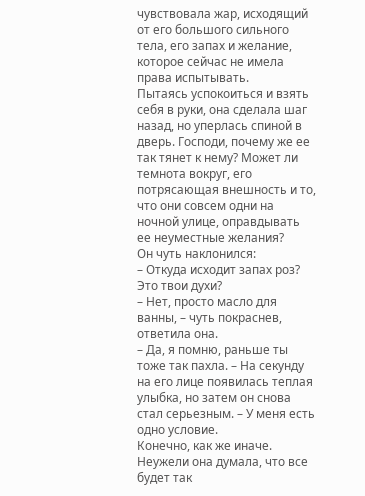чувствовала жар, исходящий от его большого сильного тела, его запах и желание, которое сейчас не имела права испытывать.
Пытаясь успокоиться и взять себя в руки, она сделала шаг назад, но уперлась спиной в дверь. Господи, почему же ее так тянет к нему? Может ли темнота вокруг, его потрясающая внешность и то, что они совсем одни на ночной улице, оправдывать ее неуместные желания?
Он чуть наклонился:
– Откуда исходит запах роз? Это твои духи?
– Нет, просто масло для ванны, – чуть покраснев, ответила она.
– Да, я помню, раньше ты тоже так пахла. – На секунду на его лице появилась теплая улыбка, но затем он снова стал серьезным. – У меня есть одно условие.
Конечно, как же иначе. Неужели она думала, что все будет так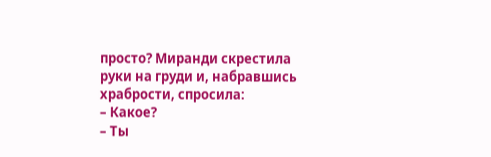просто? Миранди скрестила руки на груди и, набравшись храбрости, спросила:
– Какое?
– Ты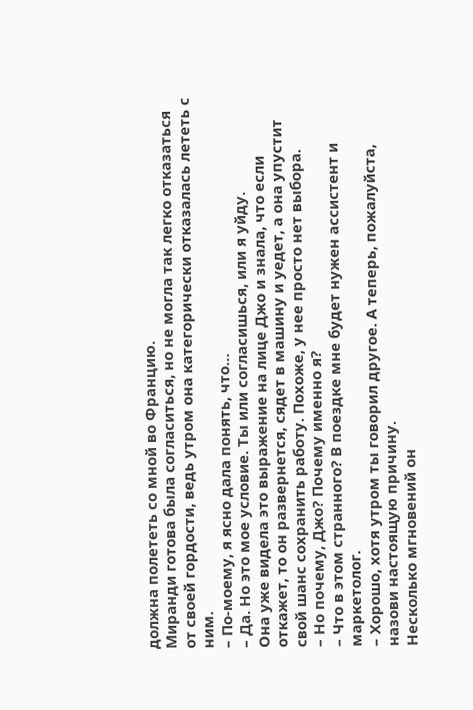должна полететь со мной во Францию.
Миранди готова была согласиться, но не могла так легко отказаться от своей гордости, ведь утром она категорически отказалась лететь с ним.
– По-моему, я ясно дала понять, что…
– Да. Но это мое условие. Ты или согласишься, или я уйду.
Она уже видела это выражение на лице Джо и знала, что если откажет, то он развернется, сядет в машину и уедет, а она упустит свой шанс сохранить работу. Похоже, у нее просто нет выбора.
– Но почему, Джо? Почему именно я?
– Что в этом странного? В поездке мне будет нужен ассистент и маркетолог.
– Хорошо, хотя утром ты говорил другое. А теперь, пожалуйста, назови настоящую причину.
Несколько мгновений он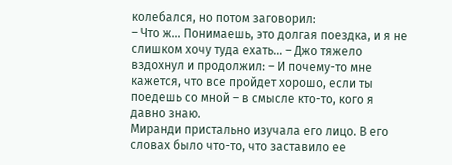колебался, но потом заговорил:
– Что ж… Понимаешь, это долгая поездка, и я не слишком хочу туда ехать… – Джо тяжело вздохнул и продолжил: – И почему-то мне кажется, что все пройдет хорошо, если ты поедешь со мной – в смысле кто-то, кого я давно знаю.
Миранди пристально изучала его лицо. В его словах было что-то, что заставило ее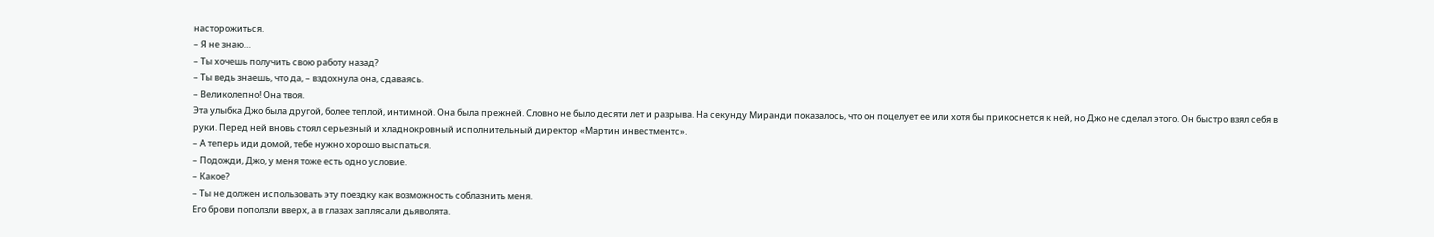насторожиться.
– Я не знаю…
– Ты хочешь получить свою работу назад?
– Ты ведь знаешь, что да, – вздохнула она, сдаваясь.
– Великолепно! Она твоя.
Эта улыбка Джо была другой, более теплой, интимной. Она была прежней. Словно не было десяти лет и разрыва. На секунду Миранди показалось, что он поцелует ее или хотя бы прикоснется к ней, но Джо не сделал этого. Он быстро взял себя в руки. Перед ней вновь стоял серьезный и хладнокровный исполнительный директор «Мартин инвестментс».
– А теперь иди домой, тебе нужно хорошо выспаться.
– Подожди, Джо, у меня тоже есть одно условие.
– Какое?
– Ты не должен использовать эту поездку как возможность соблазнить меня.
Его брови поползли вверх, а в глазах заплясали дьяволята.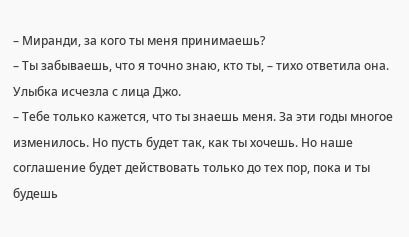– Миранди, за кого ты меня принимаешь?
– Ты забываешь, что я точно знаю, кто ты, – тихо ответила она.
Улыбка исчезла с лица Джо.
– Тебе только кажется, что ты знаешь меня. За эти годы многое изменилось. Но пусть будет так, как ты хочешь. Но наше соглашение будет действовать только до тех пор, пока и ты будешь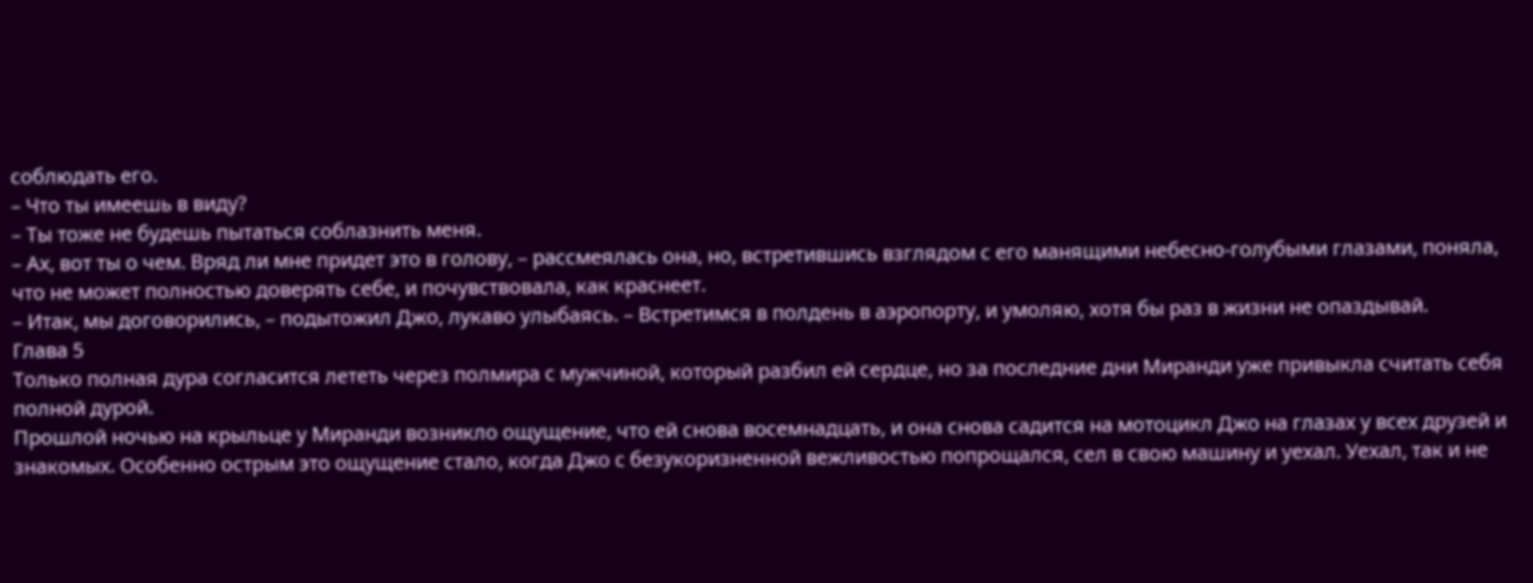соблюдать его.
– Что ты имеешь в виду?
– Ты тоже не будешь пытаться соблазнить меня.
– Ах, вот ты о чем. Вряд ли мне придет это в голову, – рассмеялась она, но, встретившись взглядом с его манящими небесно-голубыми глазами, поняла, что не может полностью доверять себе, и почувствовала, как краснеет.
– Итак, мы договорились, – подытожил Джо, лукаво улыбаясь. – Встретимся в полдень в аэропорту, и умоляю, хотя бы раз в жизни не опаздывай.
Глава 5
Только полная дура согласится лететь через полмира с мужчиной, который разбил ей сердце, но за последние дни Миранди уже привыкла считать себя полной дурой.
Прошлой ночью на крыльце у Миранди возникло ощущение, что ей снова восемнадцать, и она снова садится на мотоцикл Джо на глазах у всех друзей и знакомых. Особенно острым это ощущение стало, когда Джо с безукоризненной вежливостью попрощался, сел в свою машину и уехал. Уехал, так и не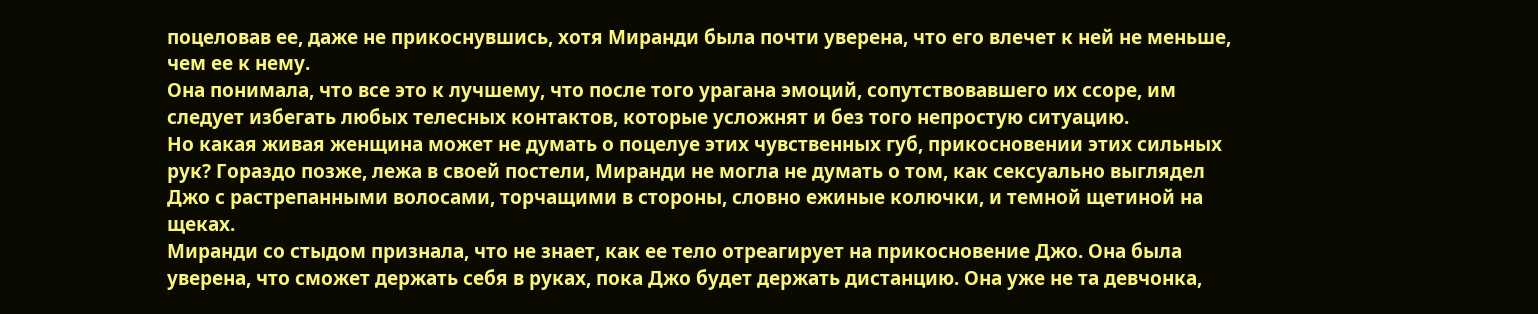поцеловав ее, даже не прикоснувшись, хотя Миранди была почти уверена, что его влечет к ней не меньше, чем ее к нему.
Она понимала, что все это к лучшему, что после того урагана эмоций, сопутствовавшего их ссоре, им следует избегать любых телесных контактов, которые усложнят и без того непростую ситуацию.
Но какая живая женщина может не думать о поцелуе этих чувственных губ, прикосновении этих сильных рук? Гораздо позже, лежа в своей постели, Миранди не могла не думать о том, как сексуально выглядел Джо с растрепанными волосами, торчащими в стороны, словно ежиные колючки, и темной щетиной на щеках.
Миранди со стыдом признала, что не знает, как ее тело отреагирует на прикосновение Джо. Она была уверена, что сможет держать себя в руках, пока Джо будет держать дистанцию. Она уже не та девчонка,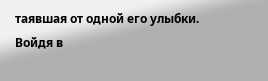таявшая от одной его улыбки.
Войдя в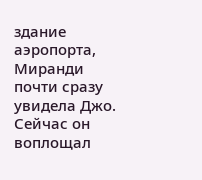здание аэропорта, Миранди почти сразу увидела Джо. Сейчас он воплощал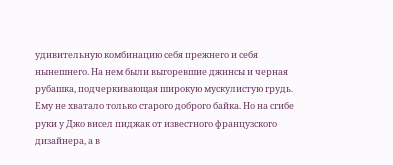удивительную комбинацию себя прежнего и себя нынешнего. На нем были выгоревшие джинсы и черная рубашка, подчеркивающая широкую мускулистую грудь. Ему не хватало только старого доброго байка. Но на сгибе руки у Джо висел пиджак от известного французского дизайнера, а в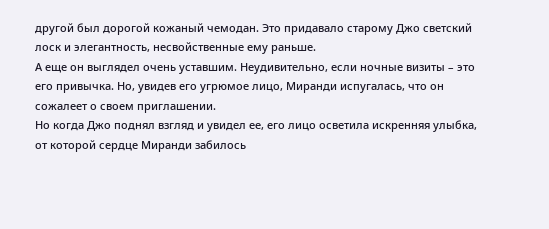другой был дорогой кожаный чемодан. Это придавало старому Джо светский лоск и элегантность, несвойственные ему раньше.
А еще он выглядел очень уставшим. Неудивительно, если ночные визиты – это его привычка. Но, увидев его угрюмое лицо, Миранди испугалась, что он сожалеет о своем приглашении.
Но когда Джо поднял взгляд и увидел ее, его лицо осветила искренняя улыбка, от которой сердце Миранди забилось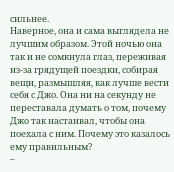сильнее.
Наверное, она и сама выглядела не лучшим образом. Этой ночью она так и не сомкнула глаз, переживая из-за грядущей поездки, собирая вещи, размышляя, как лучше вести себя с Джо. Она ни на секунду не переставала думать о том, почему Джо так настаивал, чтобы она поехала с ним. Почему это казалось ему правильным?
–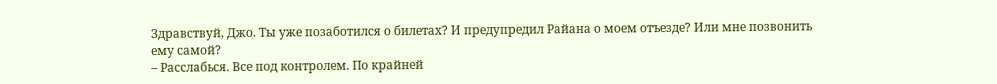Здравствуй, Джо. Ты уже позаботился о билетах? И предупредил Райана о моем отъезде? Или мне позвонить ему самой?
– Расслабься. Все под контролем. По крайней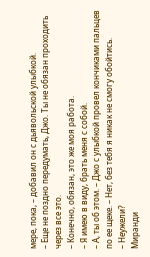мере, пока, – добавил он с дьявольской улыбкой.
– Еще не поздно передумать, Джо. Ты не обязан проходить через все это.
– Конечно, обязан, это же моя работа.
– Я имею в виду, брать меня с собой.
– А, ты об этом. – Джо с улыбкой провел кончиками пальцев по ее щеке. – Нет, без тебя я никак не смогу обойтись.
– Неужели?
Миранди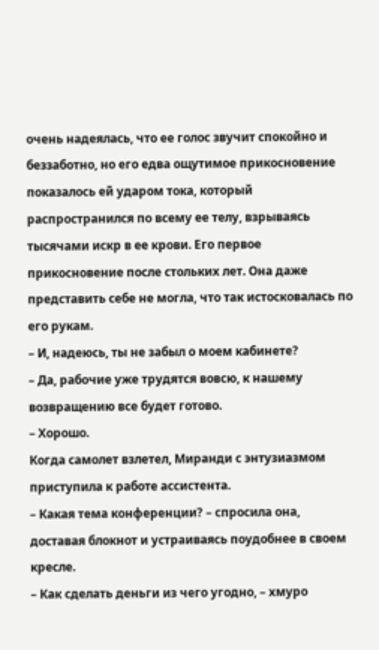очень надеялась, что ее голос звучит спокойно и беззаботно, но его едва ощутимое прикосновение показалось ей ударом тока, который распространился по всему ее телу, взрываясь тысячами искр в ее крови. Его первое прикосновение после стольких лет. Она даже представить себе не могла, что так истосковалась по его рукам.
– И, надеюсь, ты не забыл о моем кабинете?
– Да, рабочие уже трудятся вовсю, к нашему возвращению все будет готово.
– Хорошо.
Когда самолет взлетел, Миранди с энтузиазмом приступила к работе ассистента.
– Какая тема конференции? – спросила она, доставая блокнот и устраиваясь поудобнее в своем кресле.
– Как сделать деньги из чего угодно, – хмуро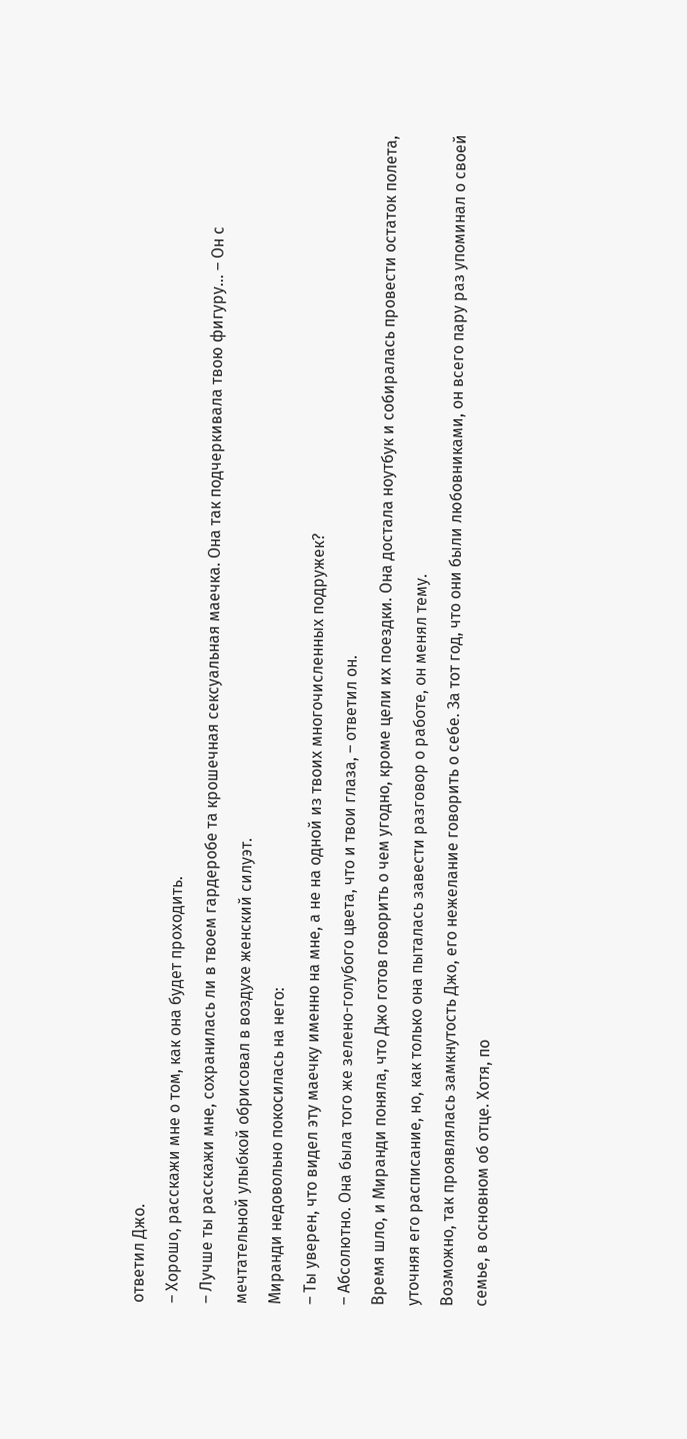ответил Джо.
– Хорошо, расскажи мне о том, как она будет проходить.
– Лучше ты расскажи мне, сохранилась ли в твоем гардеробе та крошечная сексуальная маечка. Она так подчеркивала твою фигуру… – Он с мечтательной улыбкой обрисовал в воздухе женский силуэт.
Миранди недовольно покосилась на него:
– Ты уверен, что видел эту маечку именно на мне, а не на одной из твоих многочисленных подружек?
– Абсолютно. Она была того же зелено-голубого цвета, что и твои глаза, – ответил он.
Время шло, и Миранди поняла, что Джо готов говорить о чем угодно, кроме цели их поездки. Она достала ноутбук и собиралась провести остаток полета, уточняя его расписание, но, как только она пыталась завести разговор о работе, он менял тему.
Возможно, так проявлялась замкнутость Джо, его нежелание говорить о себе. За тот год, что они были любовниками, он всего пару раз упоминал о своей семье, в основном об отце. Хотя, по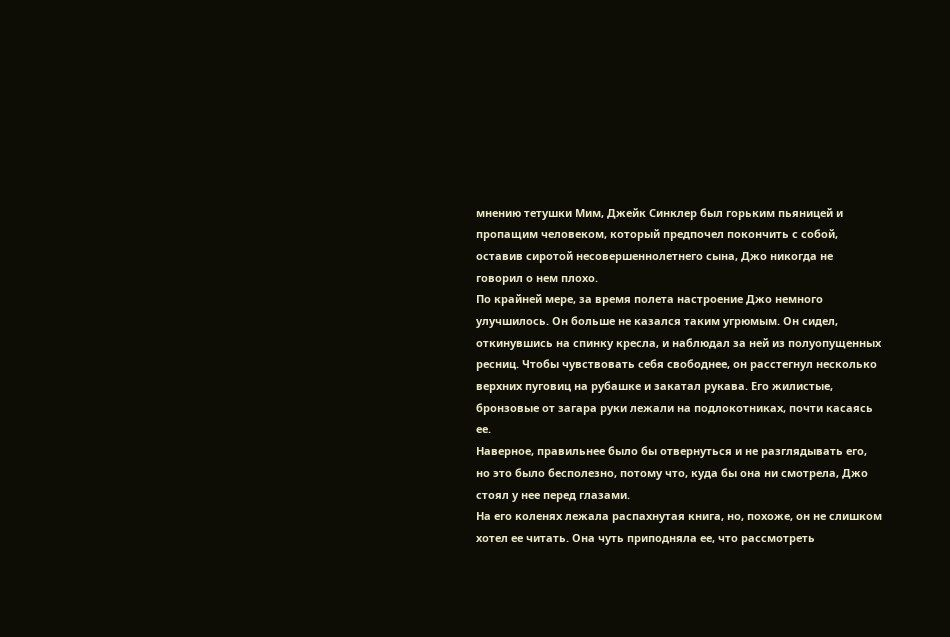мнению тетушки Мим, Джейк Синклер был горьким пьяницей и пропащим человеком, который предпочел покончить с собой, оставив сиротой несовершеннолетнего сына, Джо никогда не говорил о нем плохо.
По крайней мере, за время полета настроение Джо немного улучшилось. Он больше не казался таким угрюмым. Он сидел, откинувшись на спинку кресла, и наблюдал за ней из полуопущенных ресниц. Чтобы чувствовать себя свободнее, он расстегнул несколько верхних пуговиц на рубашке и закатал рукава. Его жилистые, бронзовые от загара руки лежали на подлокотниках, почти касаясь ее.
Наверное, правильнее было бы отвернуться и не разглядывать его, но это было бесполезно, потому что, куда бы она ни смотрела, Джо стоял у нее перед глазами.
На его коленях лежала распахнутая книга, но, похоже, он не слишком хотел ее читать. Она чуть приподняла ее, что рассмотреть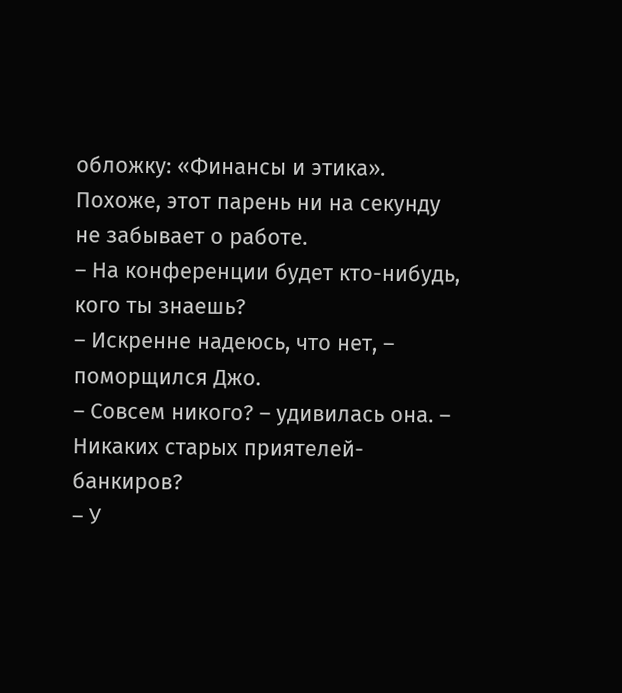обложку: «Финансы и этика». Похоже, этот парень ни на секунду не забывает о работе.
– На конференции будет кто-нибудь, кого ты знаешь?
– Искренне надеюсь, что нет, – поморщился Джо.
– Совсем никого? – удивилась она. – Никаких старых приятелей-банкиров?
– У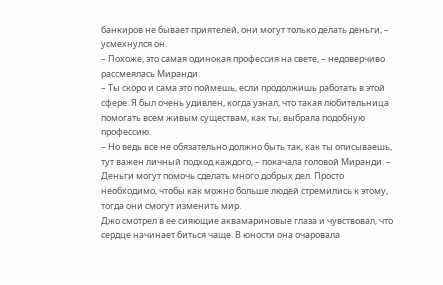банкиров не бывает приятелей, они могут только делать деньги, – усмехнулся он.
– Похоже, это самая одинокая профессия на свете, – недоверчиво рассмеялась Миранди.
– Ты скоро и сама это поймешь, если продолжишь работать в этой сфере. Я был очень удивлен, когда узнал, что такая любительница помогать всем живым существам, как ты, выбрала подобную профессию.
– Но ведь все не обязательно должно быть так, как ты описываешь, тут важен личный подход каждого, – покачала головой Миранди. – Деньги могут помочь сделать много добрых дел. Просто необходимо, чтобы как можно больше людей стремились к этому, тогда они смогут изменить мир.
Джо смотрел в ее сияющие аквамариновые глаза и чувствовал, что сердце начинает биться чаще. В юности она очаровала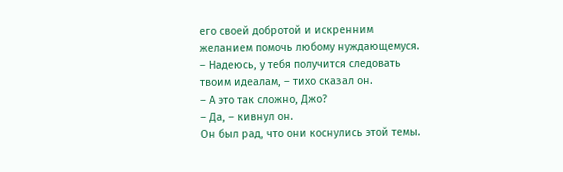его своей добротой и искренним желанием помочь любому нуждающемуся.
– Надеюсь, у тебя получится следовать твоим идеалам, – тихо сказал он.
– А это так сложно, Джо?
– Да, – кивнул он.
Он был рад, что они коснулись этой темы.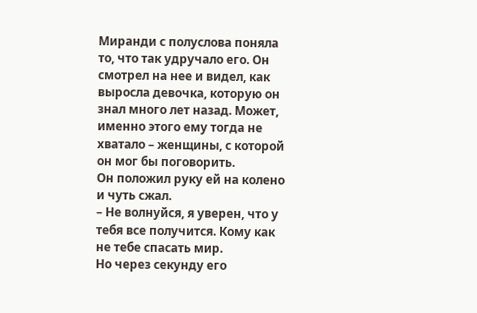Миранди с полуслова поняла то, что так удручало его. Он смотрел на нее и видел, как выросла девочка, которую он знал много лет назад. Может, именно этого ему тогда не хватало – женщины, с которой он мог бы поговорить.
Он положил руку ей на колено и чуть сжал.
– Не волнуйся, я уверен, что у тебя все получится. Кому как не тебе спасать мир.
Но через секунду его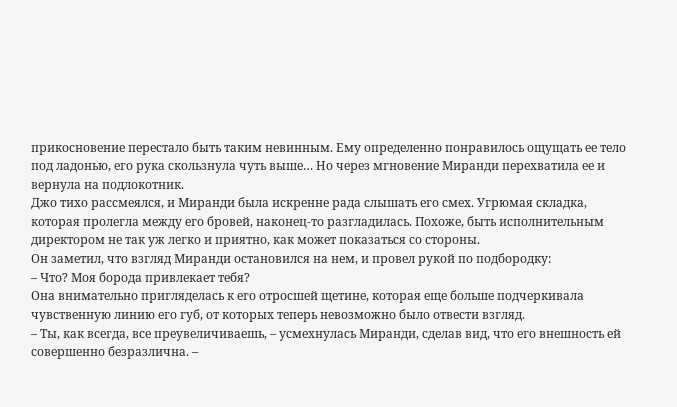прикосновение перестало быть таким невинным. Ему определенно понравилось ощущать ее тело под ладонью, его рука скользнула чуть выше… Но через мгновение Миранди перехватила ее и вернула на подлокотник.
Джо тихо рассмеялся, и Миранди была искренне рада слышать его смех. Угрюмая складка, которая пролегла между его бровей, наконец-то разгладилась. Похоже, быть исполнительным директором не так уж легко и приятно, как может показаться со стороны.
Он заметил, что взгляд Миранди остановился на нем, и провел рукой по подбородку:
– Что? Моя борода привлекает тебя?
Она внимательно пригляделась к его отросшей щетине, которая еще больше подчеркивала чувственную линию его губ, от которых теперь невозможно было отвести взгляд.
– Ты, как всегда, все преувеличиваешь, – усмехнулась Миранди, сделав вид, что его внешность ей совершенно безразлична. –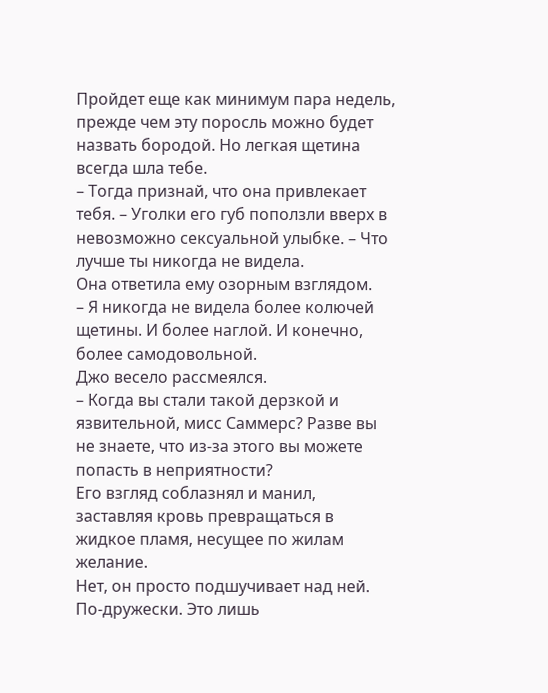Пройдет еще как минимум пара недель, прежде чем эту поросль можно будет назвать бородой. Но легкая щетина всегда шла тебе.
– Тогда признай, что она привлекает тебя. – Уголки его губ поползли вверх в невозможно сексуальной улыбке. – Что лучше ты никогда не видела.
Она ответила ему озорным взглядом.
– Я никогда не видела более колючей щетины. И более наглой. И конечно, более самодовольной.
Джо весело рассмеялся.
– Когда вы стали такой дерзкой и язвительной, мисс Саммерс? Разве вы не знаете, что из-за этого вы можете попасть в неприятности?
Его взгляд соблазнял и манил, заставляя кровь превращаться в жидкое пламя, несущее по жилам желание.
Нет, он просто подшучивает над ней. По-дружески. Это лишь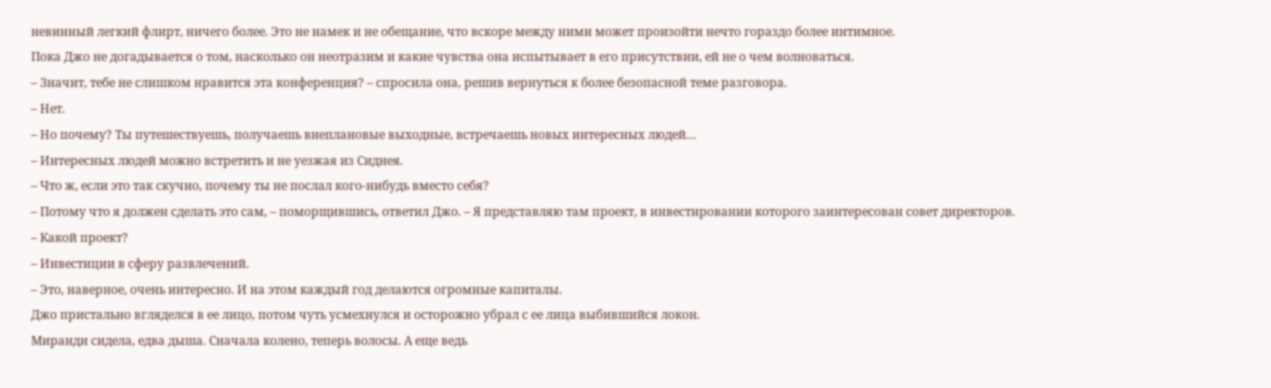невинный легкий флирт, ничего более. Это не намек и не обещание, что вскоре между ними может произойти нечто гораздо более интимное.
Пока Джо не догадывается о том, насколько он неотразим и какие чувства она испытывает в его присутствии, ей не о чем волноваться.
– Значит, тебе не слишком нравится эта конференция? – спросила она, решив вернуться к более безопасной теме разговора.
– Нет.
– Но почему? Ты путешествуешь, получаешь внеплановые выходные, встречаешь новых интересных людей…
– Интересных людей можно встретить и не уезжая из Сиднея.
– Что ж, если это так скучно, почему ты не послал кого-нибудь вместо себя?
– Потому что я должен сделать это сам, – поморщившись, ответил Джо. – Я представляю там проект, в инвестировании которого заинтересован совет директоров.
– Какой проект?
– Инвестиции в сферу развлечений.
– Это, наверное, очень интересно. И на этом каждый год делаются огромные капиталы.
Джо пристально вгляделся в ее лицо, потом чуть усмехнулся и осторожно убрал с ее лица выбившийся локон.
Миранди сидела, едва дыша. Сначала колено, теперь волосы. А еще ведь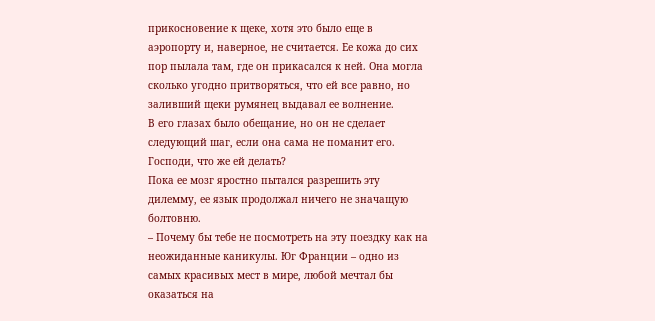прикосновение к щеке, хотя это было еще в аэропорту и, наверное, не считается. Ее кожа до сих пор пылала там, где он прикасался к ней. Она могла сколько угодно притворяться, что ей все равно, но заливший щеки румянец выдавал ее волнение.
В его глазах было обещание, но он не сделает следующий шаг, если она сама не поманит его. Господи, что же ей делать?
Пока ее мозг яростно пытался разрешить эту дилемму, ее язык продолжал ничего не значащую болтовню.
– Почему бы тебе не посмотреть на эту поездку как на неожиданные каникулы. Юг Франции – одно из самых красивых мест в мире, любой мечтал бы оказаться на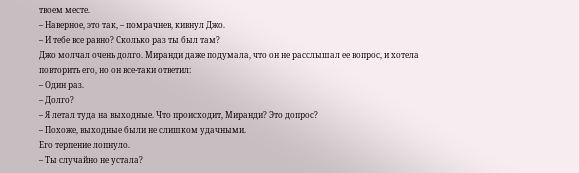твоем месте.
– Наверное, это так, – помрачнев, кивнул Джо.
– И тебе все равно? Сколько раз ты был там?
Джо молчал очень долго. Миранди даже подумала, что он не расслышал ее вопрос, и хотела повторить его, но он все-таки ответил:
– Один раз.
– Долго?
– Я летал туда на выходные. Что происходит, Миранди? Это допрос?
– Похоже, выходные были не слишком удачными.
Его терпение лопнуло.
– Ты случайно не устала?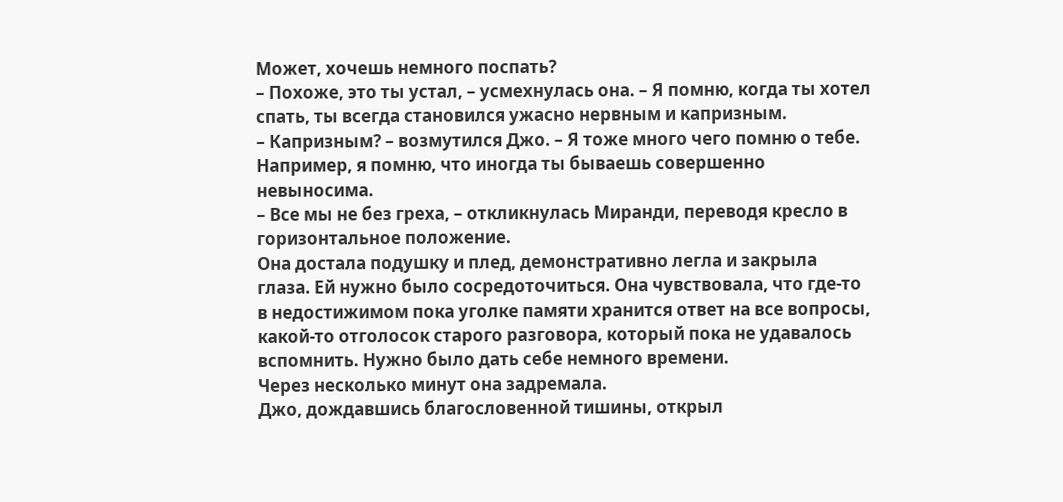Может, хочешь немного поспать?
– Похоже, это ты устал, – усмехнулась она. – Я помню, когда ты хотел спать, ты всегда становился ужасно нервным и капризным.
– Капризным? – возмутился Джо. – Я тоже много чего помню о тебе. Например, я помню, что иногда ты бываешь совершенно невыносима.
– Все мы не без греха, – откликнулась Миранди, переводя кресло в горизонтальное положение.
Она достала подушку и плед, демонстративно легла и закрыла глаза. Ей нужно было сосредоточиться. Она чувствовала, что где-то в недостижимом пока уголке памяти хранится ответ на все вопросы, какой-то отголосок старого разговора, который пока не удавалось вспомнить. Нужно было дать себе немного времени.
Через несколько минут она задремала.
Джо, дождавшись благословенной тишины, открыл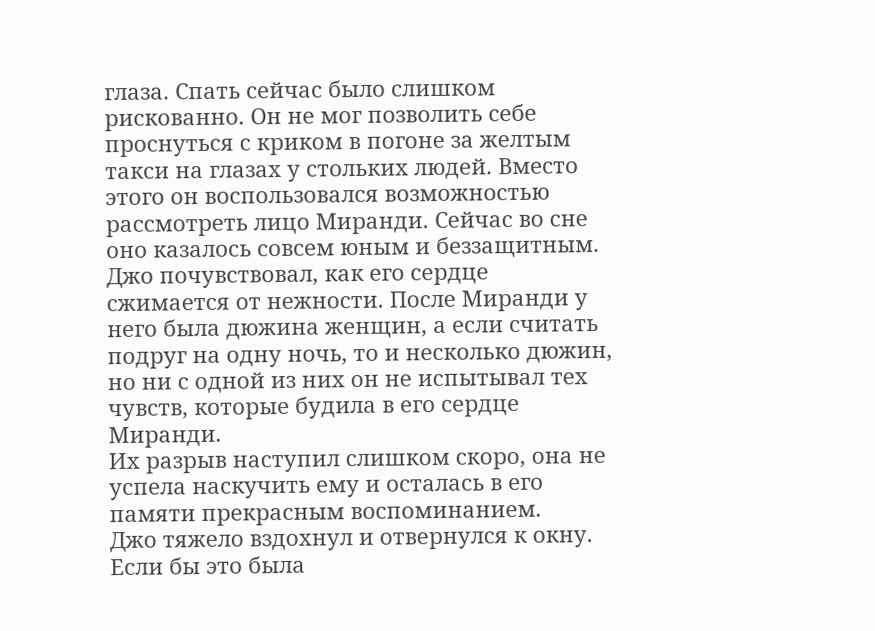глаза. Спать сейчас было слишком рискованно. Он не мог позволить себе проснуться с криком в погоне за желтым такси на глазах у стольких людей. Вместо этого он воспользовался возможностью рассмотреть лицо Миранди. Сейчас во сне оно казалось совсем юным и беззащитным. Джо почувствовал, как его сердце сжимается от нежности. После Миранди у него была дюжина женщин, а если считать подруг на одну ночь, то и несколько дюжин, но ни с одной из них он не испытывал тех чувств, которые будила в его сердце Миранди.
Их разрыв наступил слишком скоро, она не успела наскучить ему и осталась в его памяти прекрасным воспоминанием.
Джо тяжело вздохнул и отвернулся к окну. Если бы это была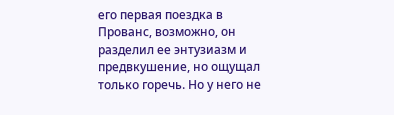его первая поездка в Прованс, возможно, он разделил ее энтузиазм и предвкушение, но ощущал только горечь. Но у него не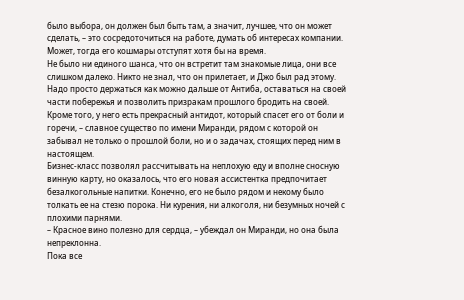было выбора, он должен был быть там, а значит, лучшее, что он может сделать, – это сосредоточиться на работе, думать об интересах компании. Может, тогда его кошмары отступят хотя бы на время.
Не было ни единого шанса, что он встретит там знакомые лица, они все слишком далеко. Никто не знал, что он прилетает, и Джо был рад этому. Надо просто держаться как можно дальше от Антиба, оставаться на своей части побережья и позволить призракам прошлого бродить на своей.
Кроме того, у него есть прекрасный антидот, который спасет его от боли и горечи, – славное существо по имени Миранди, рядом с которой он забывал не только о прошлой боли, но и о задачах, стоящих перед ним в настоящем.
Бизнес-класс позволял рассчитывать на неплохую еду и вполне сносную винную карту, но оказалось, что его новая ассистентка предпочитает безалкогольные напитки. Конечно, его не было рядом и некому было толкать ее на стезю порока. Ни курения, ни алкоголя, ни безумных ночей с плохими парнями.
– Красное вино полезно для сердца, – убеждал он Миранди, но она была непреклонна.
Пока все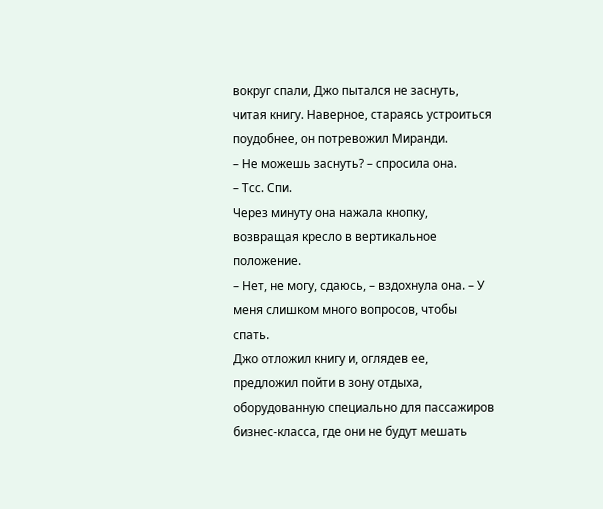вокруг спали, Джо пытался не заснуть, читая книгу. Наверное, стараясь устроиться поудобнее, он потревожил Миранди.
– Не можешь заснуть? – спросила она.
– Тсс. Спи.
Через минуту она нажала кнопку, возвращая кресло в вертикальное положение.
– Нет, не могу, сдаюсь, – вздохнула она. – У меня слишком много вопросов, чтобы спать.
Джо отложил книгу и, оглядев ее, предложил пойти в зону отдыха, оборудованную специально для пассажиров бизнес-класса, где они не будут мешать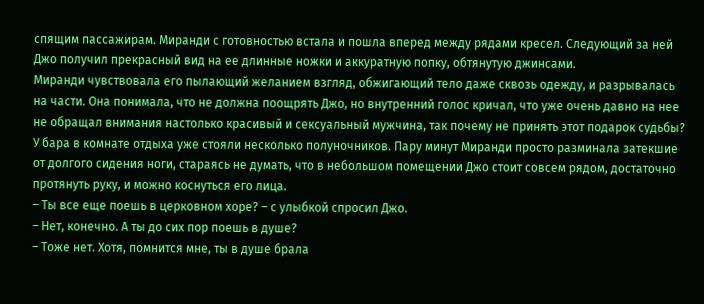спящим пассажирам. Миранди с готовностью встала и пошла вперед между рядами кресел. Следующий за ней Джо получил прекрасный вид на ее длинные ножки и аккуратную попку, обтянутую джинсами.
Миранди чувствовала его пылающий желанием взгляд, обжигающий тело даже сквозь одежду, и разрывалась на части. Она понимала, что не должна поощрять Джо, но внутренний голос кричал, что уже очень давно на нее не обращал внимания настолько красивый и сексуальный мужчина, так почему не принять этот подарок судьбы?
У бара в комнате отдыха уже стояли несколько полуночников. Пару минут Миранди просто разминала затекшие от долгого сидения ноги, стараясь не думать, что в небольшом помещении Джо стоит совсем рядом, достаточно протянуть руку, и можно коснуться его лица.
– Ты все еще поешь в церковном хоре? – с улыбкой спросил Джо.
– Нет, конечно. А ты до сих пор поешь в душе?
– Тоже нет. Хотя, помнится мне, ты в душе брала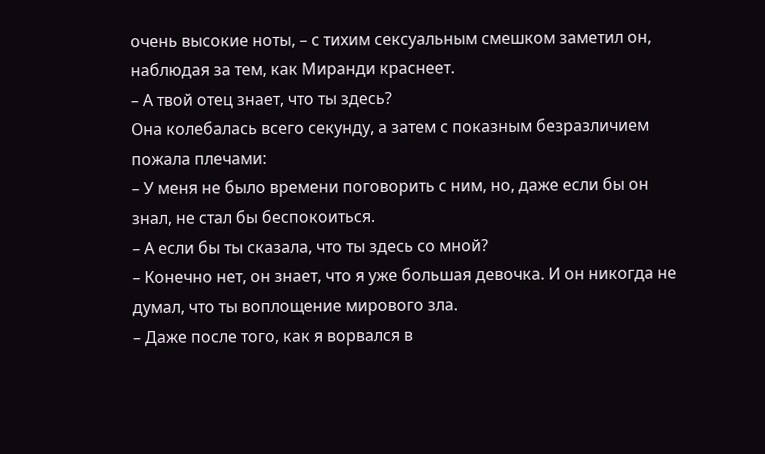очень высокие ноты, – с тихим сексуальным смешком заметил он, наблюдая за тем, как Миранди краснеет.
– А твой отец знает, что ты здесь?
Она колебалась всего секунду, а затем с показным безразличием пожала плечами:
– У меня не было времени поговорить с ним, но, даже если бы он знал, не стал бы беспокоиться.
– А если бы ты сказала, что ты здесь со мной?
– Конечно нет, он знает, что я уже большая девочка. И он никогда не думал, что ты воплощение мирового зла.
– Даже после того, как я ворвался в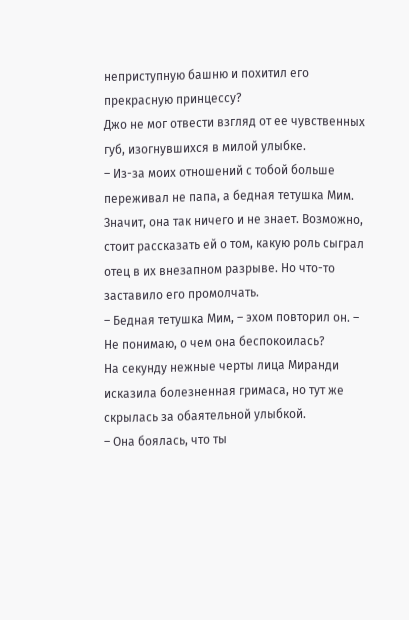неприступную башню и похитил его прекрасную принцессу?
Джо не мог отвести взгляд от ее чувственных губ, изогнувшихся в милой улыбке.
– Из-за моих отношений с тобой больше переживал не папа, а бедная тетушка Мим.
Значит, она так ничего и не знает. Возможно, стоит рассказать ей о том, какую роль сыграл отец в их внезапном разрыве. Но что-то заставило его промолчать.
– Бедная тетушка Мим, – эхом повторил он. – Не понимаю, о чем она беспокоилась?
На секунду нежные черты лица Миранди исказила болезненная гримаса, но тут же скрылась за обаятельной улыбкой.
– Она боялась, что ты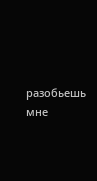разобьешь мне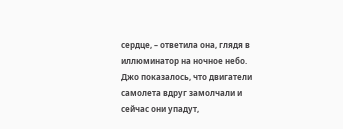сердце, – ответила она, глядя в иллюминатор на ночное небо.
Джо показалось, что двигатели самолета вдруг замолчали и сейчас они упадут,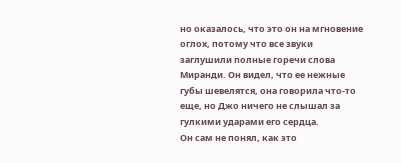но оказалось, что это он на мгновение оглох, потому что все звуки заглушили полные горечи слова Миранди. Он видел, что ее нежные губы шевелятся, она говорила что-то еще, но Джо ничего не слышал за гулкими ударами его сердца.
Он сам не понял, как это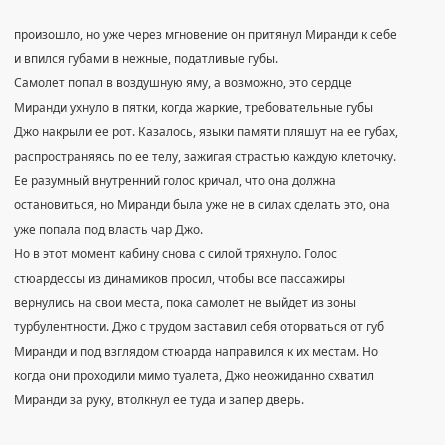произошло, но уже через мгновение он притянул Миранди к себе и впился губами в нежные, податливые губы.
Самолет попал в воздушную яму, а возможно, это сердце Миранди ухнуло в пятки, когда жаркие, требовательные губы Джо накрыли ее рот. Казалось, языки памяти пляшут на ее губах, распространяясь по ее телу, зажигая страстью каждую клеточку. Ее разумный внутренний голос кричал, что она должна остановиться, но Миранди была уже не в силах сделать это, она уже попала под власть чар Джо.
Но в этот момент кабину снова с силой тряхнуло. Голос стюардессы из динамиков просил, чтобы все пассажиры вернулись на свои места, пока самолет не выйдет из зоны турбулентности. Джо с трудом заставил себя оторваться от губ Миранди и под взглядом стюарда направился к их местам. Но когда они проходили мимо туалета, Джо неожиданно схватил Миранди за руку, втолкнул ее туда и запер дверь.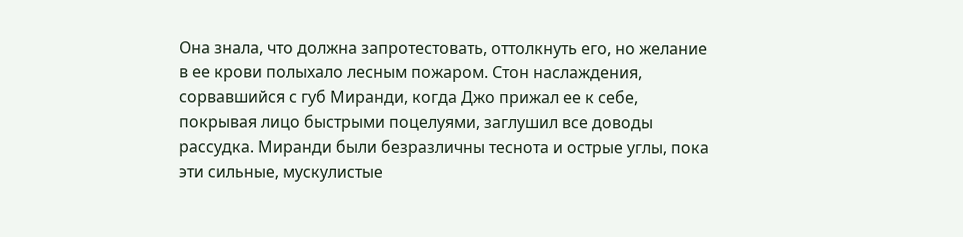Она знала, что должна запротестовать, оттолкнуть его, но желание в ее крови полыхало лесным пожаром. Стон наслаждения, сорвавшийся с губ Миранди, когда Джо прижал ее к себе, покрывая лицо быстрыми поцелуями, заглушил все доводы рассудка. Миранди были безразличны теснота и острые углы, пока эти сильные, мускулистые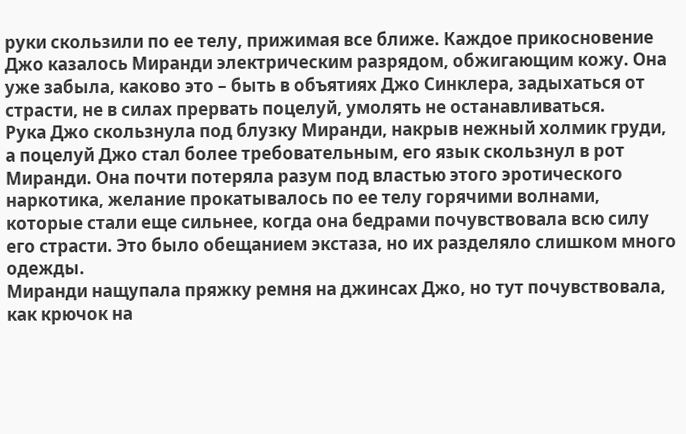руки скользили по ее телу, прижимая все ближе. Каждое прикосновение Джо казалось Миранди электрическим разрядом, обжигающим кожу. Она уже забыла, каково это – быть в объятиях Джо Синклера, задыхаться от страсти, не в силах прервать поцелуй, умолять не останавливаться.
Рука Джо скользнула под блузку Миранди, накрыв нежный холмик груди, а поцелуй Джо стал более требовательным, его язык скользнул в рот Миранди. Она почти потеряла разум под властью этого эротического наркотика, желание прокатывалось по ее телу горячими волнами, которые стали еще сильнее, когда она бедрами почувствовала всю силу его страсти. Это было обещанием экстаза, но их разделяло слишком много одежды.
Миранди нащупала пряжку ремня на джинсах Джо, но тут почувствовала, как крючок на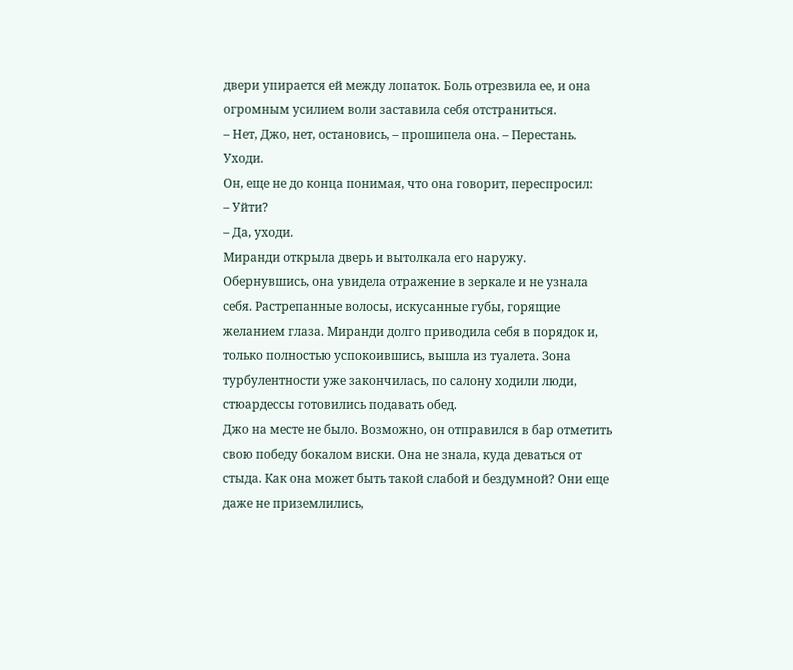двери упирается ей между лопаток. Боль отрезвила ее, и она огромным усилием воли заставила себя отстраниться.
– Нет, Джо, нет, остановись, – прошипела она. – Перестань. Уходи.
Он, еще не до конца понимая, что она говорит, переспросил:
– Уйти?
– Да, уходи.
Миранди открыла дверь и вытолкала его наружу. Обернувшись, она увидела отражение в зеркале и не узнала себя. Растрепанные волосы, искусанные губы, горящие желанием глаза. Миранди долго приводила себя в порядок и, только полностью успокоившись, вышла из туалета. Зона турбулентности уже закончилась, по салону ходили люди, стюардессы готовились подавать обед.
Джо на месте не было. Возможно, он отправился в бар отметить свою победу бокалом виски. Она не знала, куда деваться от стыда. Как она может быть такой слабой и бездумной? Они еще даже не приземлились,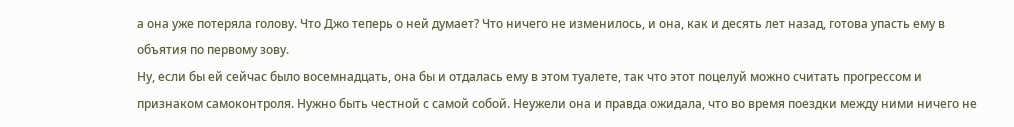а она уже потеряла голову. Что Джо теперь о ней думает? Что ничего не изменилось, и она, как и десять лет назад, готова упасть ему в объятия по первому зову.
Ну, если бы ей сейчас было восемнадцать, она бы и отдалась ему в этом туалете, так что этот поцелуй можно считать прогрессом и признаком самоконтроля. Нужно быть честной с самой собой. Неужели она и правда ожидала, что во время поездки между ними ничего не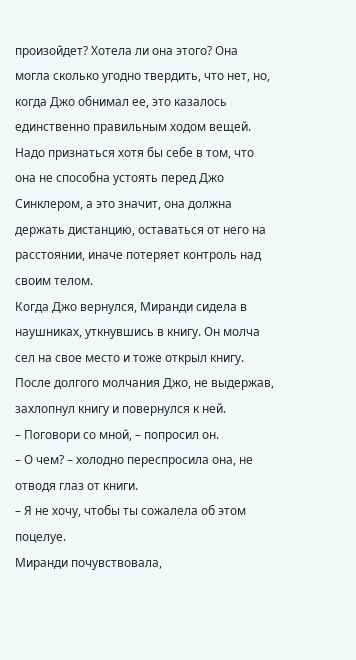произойдет? Хотела ли она этого? Она могла сколько угодно твердить, что нет, но, когда Джо обнимал ее, это казалось единственно правильным ходом вещей.
Надо признаться хотя бы себе в том, что она не способна устоять перед Джо Синклером, а это значит, она должна держать дистанцию, оставаться от него на расстоянии, иначе потеряет контроль над своим телом.
Когда Джо вернулся, Миранди сидела в наушниках, уткнувшись в книгу. Он молча сел на свое место и тоже открыл книгу.
После долгого молчания Джо, не выдержав, захлопнул книгу и повернулся к ней.
– Поговори со мной, – попросил он.
– О чем? – холодно переспросила она, не отводя глаз от книги.
– Я не хочу, чтобы ты сожалела об этом поцелуе.
Миранди почувствовала,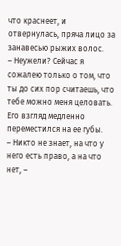что краснеет, и отвернулась, пряча лицо за занавесью рыжих волос.
– Неужели? Сейчас я сожалею только о том, что ты до сих пор считаешь, что тебе можно меня целовать.
Его взгляд медленно переместился на ее губы.
– Никто не знает, на что у него есть право, а на что нет, –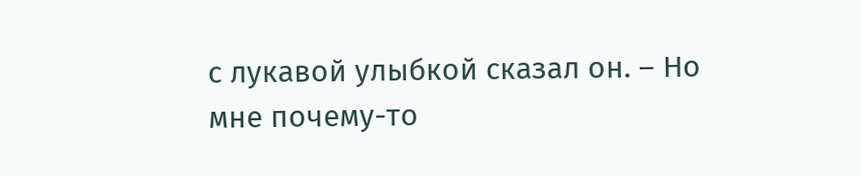с лукавой улыбкой сказал он. – Но мне почему-то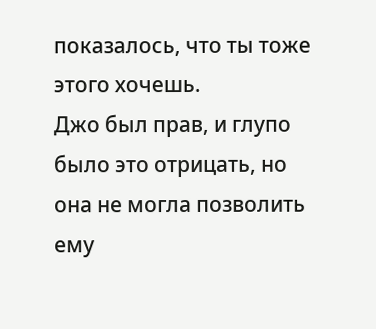показалось, что ты тоже этого хочешь.
Джо был прав, и глупо было это отрицать, но она не могла позволить ему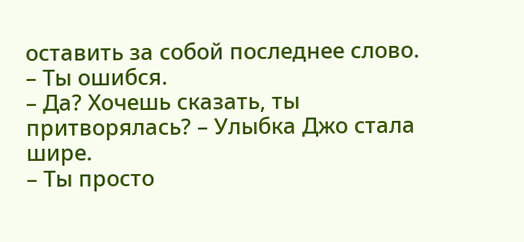оставить за собой последнее слово.
– Ты ошибся.
– Да? Хочешь сказать, ты притворялась? – Улыбка Джо стала шире.
– Ты просто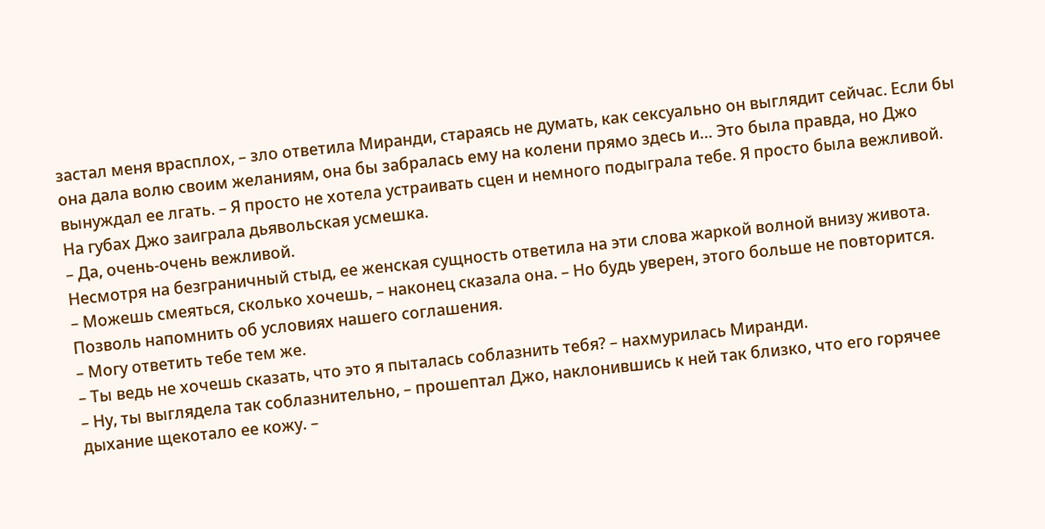застал меня врасплох, – зло ответила Миранди, стараясь не думать, как сексуально он выглядит сейчас. Если бы она дала волю своим желаниям, она бы забралась ему на колени прямо здесь и… Это была правда, но Джо вынуждал ее лгать. – Я просто не хотела устраивать сцен и немного подыграла тебе. Я просто была вежливой.
На губах Джо заиграла дьявольская усмешка.
– Да, очень-очень вежливой.
Несмотря на безграничный стыд, ее женская сущность ответила на эти слова жаркой волной внизу живота.
– Можешь смеяться, сколько хочешь, – наконец сказала она. – Но будь уверен, этого больше не повторится. Позволь напомнить об условиях нашего соглашения.
– Могу ответить тебе тем же.
– Ты ведь не хочешь сказать, что это я пыталась соблазнить тебя? – нахмурилась Миранди.
– Ну, ты выглядела так соблазнительно, – прошептал Джо, наклонившись к ней так близко, что его горячее дыхание щекотало ее кожу. –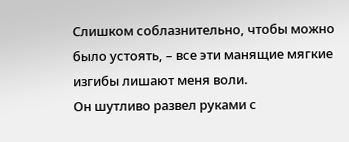Слишком соблазнительно, чтобы можно было устоять, – все эти манящие мягкие изгибы лишают меня воли.
Он шутливо развел руками с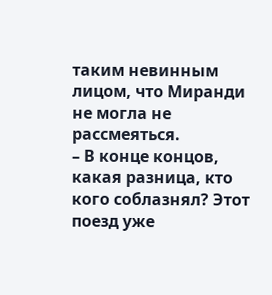таким невинным лицом, что Миранди не могла не рассмеяться.
– В конце концов, какая разница, кто кого соблазнял? Этот поезд уже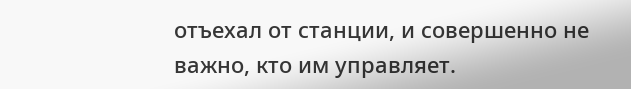отъехал от станции, и совершенно не важно, кто им управляет.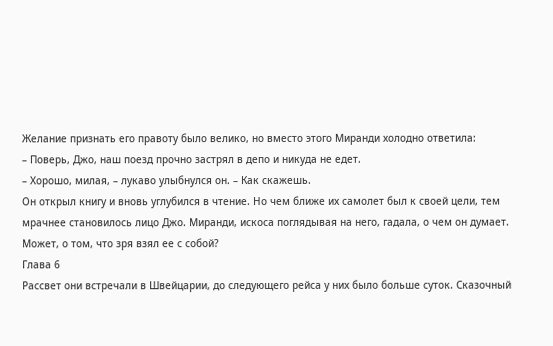Желание признать его правоту было велико, но вместо этого Миранди холодно ответила:
– Поверь, Джо, наш поезд прочно застрял в депо и никуда не едет.
– Хорошо, милая, – лукаво улыбнулся он. – Как скажешь.
Он открыл книгу и вновь углубился в чтение. Но чем ближе их самолет был к своей цели, тем мрачнее становилось лицо Джо. Миранди, искоса поглядывая на него, гадала, о чем он думает.
Может, о том, что зря взял ее с собой?
Глава 6
Рассвет они встречали в Швейцарии, до следующего рейса у них было больше суток. Сказочный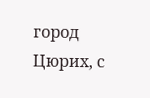город Цюрих, с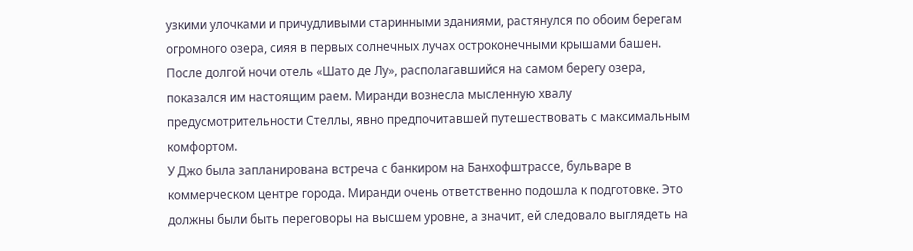узкими улочками и причудливыми старинными зданиями, растянулся по обоим берегам огромного озера, сияя в первых солнечных лучах остроконечными крышами башен.
После долгой ночи отель «Шато де Лу», располагавшийся на самом берегу озера, показался им настоящим раем. Миранди вознесла мысленную хвалу предусмотрительности Стеллы, явно предпочитавшей путешествовать с максимальным комфортом.
У Джо была запланирована встреча с банкиром на Банхофштрассе, бульваре в коммерческом центре города. Миранди очень ответственно подошла к подготовке. Это должны были быть переговоры на высшем уровне, а значит, ей следовало выглядеть на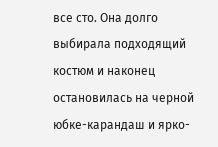все сто. Она долго выбирала подходящий костюм и наконец остановилась на черной юбке-карандаш и ярко-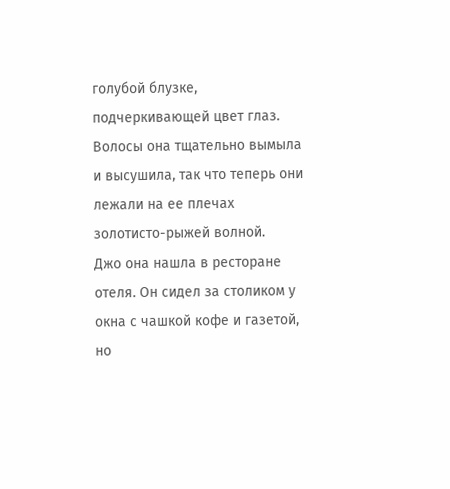голубой блузке, подчеркивающей цвет глаз. Волосы она тщательно вымыла и высушила, так что теперь они лежали на ее плечах золотисто-рыжей волной.
Джо она нашла в ресторане отеля. Он сидел за столиком у окна с чашкой кофе и газетой, но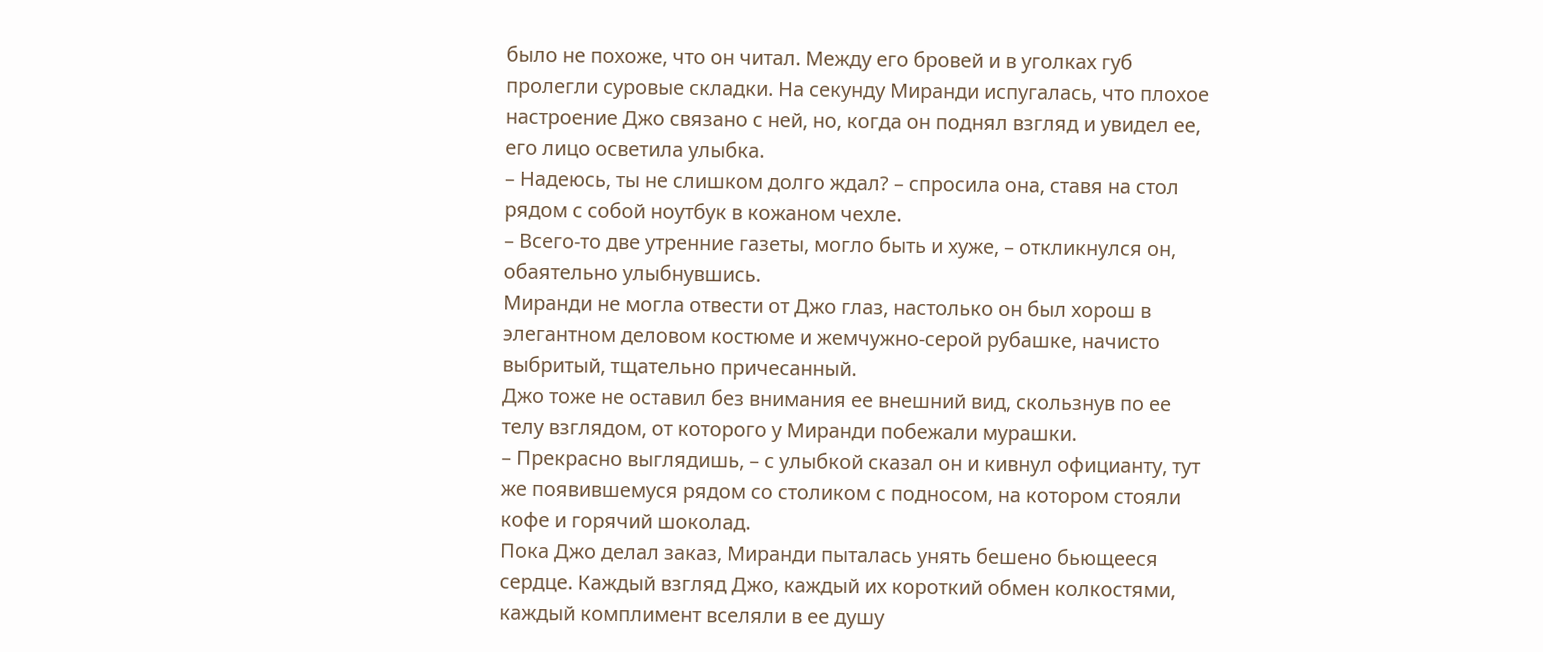было не похоже, что он читал. Между его бровей и в уголках губ пролегли суровые складки. На секунду Миранди испугалась, что плохое настроение Джо связано с ней, но, когда он поднял взгляд и увидел ее, его лицо осветила улыбка.
– Надеюсь, ты не слишком долго ждал? – спросила она, ставя на стол рядом с собой ноутбук в кожаном чехле.
– Всего-то две утренние газеты, могло быть и хуже, – откликнулся он, обаятельно улыбнувшись.
Миранди не могла отвести от Джо глаз, настолько он был хорош в элегантном деловом костюме и жемчужно-серой рубашке, начисто выбритый, тщательно причесанный.
Джо тоже не оставил без внимания ее внешний вид, скользнув по ее телу взглядом, от которого у Миранди побежали мурашки.
– Прекрасно выглядишь, – с улыбкой сказал он и кивнул официанту, тут же появившемуся рядом со столиком с подносом, на котором стояли кофе и горячий шоколад.
Пока Джо делал заказ, Миранди пыталась унять бешено бьющееся сердце. Каждый взгляд Джо, каждый их короткий обмен колкостями, каждый комплимент вселяли в ее душу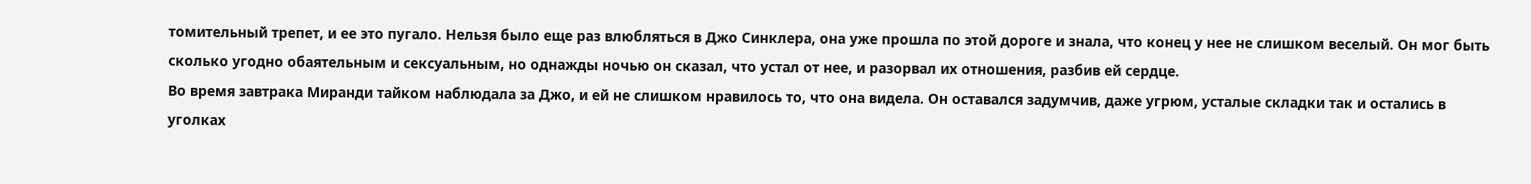томительный трепет, и ее это пугало. Нельзя было еще раз влюбляться в Джо Синклера, она уже прошла по этой дороге и знала, что конец у нее не слишком веселый. Он мог быть сколько угодно обаятельным и сексуальным, но однажды ночью он сказал, что устал от нее, и разорвал их отношения, разбив ей сердце.
Во время завтрака Миранди тайком наблюдала за Джо, и ей не слишком нравилось то, что она видела. Он оставался задумчив, даже угрюм, усталые складки так и остались в уголках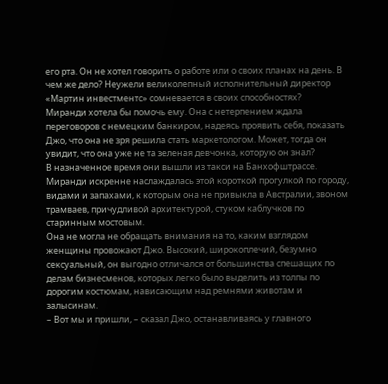его рта. Он не хотел говорить о работе или о своих планах на день. В чем же дело? Неужели великолепный исполнительный директор «Мартин инвестментс» сомневается в своих способностях?
Миранди хотела бы помочь ему. Она с нетерпением ждала переговоров с немецким банкиром, надеясь проявить себя, показать Джо, что она не зря решила стать маркетологом. Может, тогда он увидит, что она уже не та зеленая девчонка, которую он знал?
В назначенное время они вышли из такси на Банхофштрассе. Миранди искренне наслаждалась этой короткой прогулкой по городу, видами и запахами, к которым она не привыкла в Австралии, звоном трамваев, причудливой архитектурой, стуком каблучков по старинным мостовым.
Она не могла не обращать внимания на то, каким взглядом женщины провожают Джо. Высокий, широкоплечий, безумно сексуальный, он выгодно отличался от большинства спешащих по делам бизнесменов, которых легко было выделить из толпы по дорогим костюмам, нависающим над ремнями животам и залысинам.
– Вот мы и пришли, – сказал Джо, останавливаясь у главного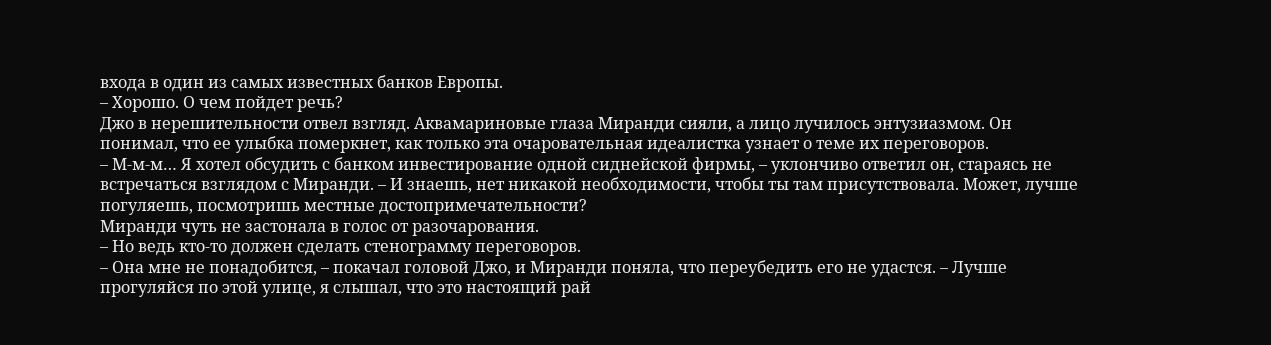входа в один из самых известных банков Европы.
– Хорошо. О чем пойдет речь?
Джо в нерешительности отвел взгляд. Аквамариновые глаза Миранди сияли, а лицо лучилось энтузиазмом. Он понимал, что ее улыбка померкнет, как только эта очаровательная идеалистка узнает о теме их переговоров.
– М-м-м… Я хотел обсудить с банком инвестирование одной сиднейской фирмы, – уклончиво ответил он, стараясь не встречаться взглядом с Миранди. – И знаешь, нет никакой необходимости, чтобы ты там присутствовала. Может, лучше погуляешь, посмотришь местные достопримечательности?
Миранди чуть не застонала в голос от разочарования.
– Но ведь кто-то должен сделать стенограмму переговоров.
– Она мне не понадобится, – покачал головой Джо, и Миранди поняла, что переубедить его не удастся. – Лучше прогуляйся по этой улице, я слышал, что это настоящий рай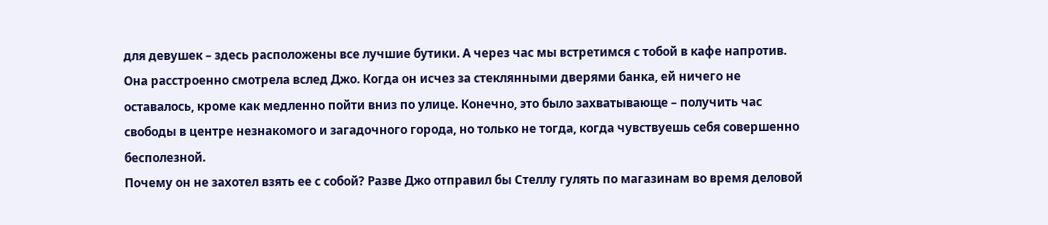для девушек – здесь расположены все лучшие бутики. А через час мы встретимся с тобой в кафе напротив.
Она расстроенно смотрела вслед Джо. Когда он исчез за стеклянными дверями банка, ей ничего не оставалось, кроме как медленно пойти вниз по улице. Конечно, это было захватывающе – получить час свободы в центре незнакомого и загадочного города, но только не тогда, когда чувствуешь себя совершенно бесполезной.
Почему он не захотел взять ее с собой? Разве Джо отправил бы Стеллу гулять по магазинам во время деловой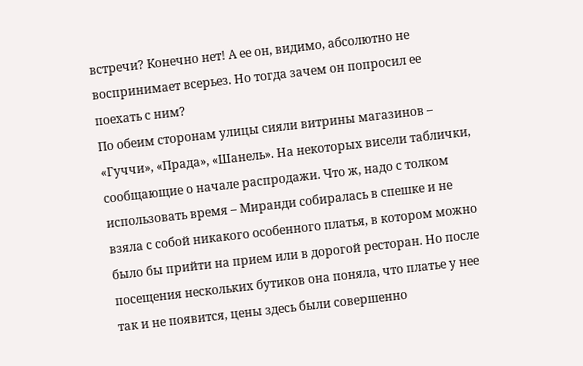встречи? Конечно нет! А ее он, видимо, абсолютно не воспринимает всерьез. Но тогда зачем он попросил ее поехать с ним?
По обеим сторонам улицы сияли витрины магазинов – «Гуччи», «Прада», «Шанель». На некоторых висели таблички, сообщающие о начале распродажи. Что ж, надо с толком использовать время – Миранди собиралась в спешке и не взяла с собой никакого особенного платья, в котором можно было бы прийти на прием или в дорогой ресторан. Но после посещения нескольких бутиков она поняла, что платье у нее так и не появится, цены здесь были совершенно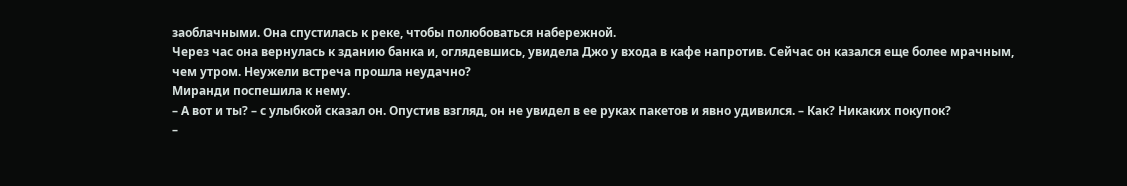заоблачными. Она спустилась к реке, чтобы полюбоваться набережной.
Через час она вернулась к зданию банка и, оглядевшись, увидела Джо у входа в кафе напротив. Сейчас он казался еще более мрачным, чем утром. Неужели встреча прошла неудачно?
Миранди поспешила к нему.
– А вот и ты? – с улыбкой сказал он. Опустив взгляд, он не увидел в ее руках пакетов и явно удивился. – Как? Никаких покупок?
–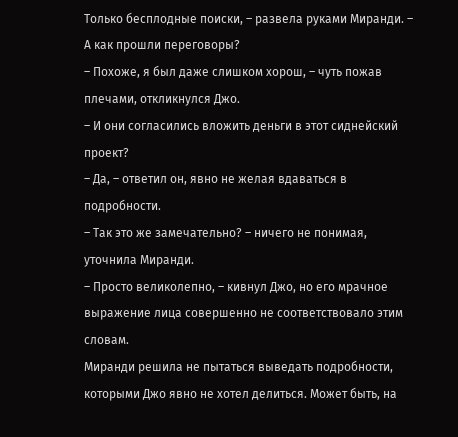Только бесплодные поиски, – развела руками Миранди. – А как прошли переговоры?
– Похоже, я был даже слишком хорош, – чуть пожав плечами, откликнулся Джо.
– И они согласились вложить деньги в этот сиднейский проект?
– Да, – ответил он, явно не желая вдаваться в подробности.
– Так это же замечательно? – ничего не понимая, уточнила Миранди.
– Просто великолепно, – кивнул Джо, но его мрачное выражение лица совершенно не соответствовало этим словам.
Миранди решила не пытаться выведать подробности, которыми Джо явно не хотел делиться. Может быть, на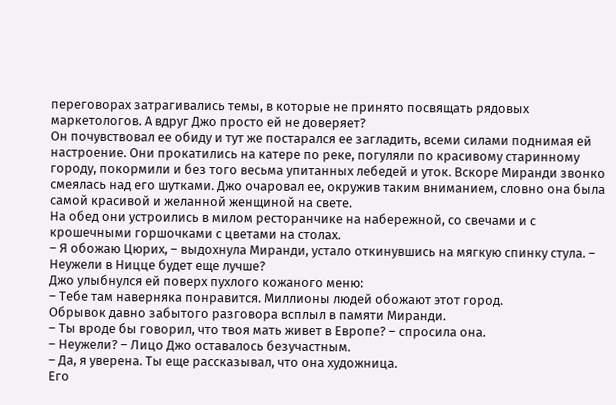переговорах затрагивались темы, в которые не принято посвящать рядовых маркетологов. А вдруг Джо просто ей не доверяет?
Он почувствовал ее обиду и тут же постарался ее загладить, всеми силами поднимая ей настроение. Они прокатились на катере по реке, погуляли по красивому старинному городу, покормили и без того весьма упитанных лебедей и уток. Вскоре Миранди звонко смеялась над его шутками. Джо очаровал ее, окружив таким вниманием, словно она была самой красивой и желанной женщиной на свете.
На обед они устроились в милом ресторанчике на набережной, со свечами и с крошечными горшочками с цветами на столах.
– Я обожаю Цюрих, – выдохнула Миранди, устало откинувшись на мягкую спинку стула. – Неужели в Ницце будет еще лучше?
Джо улыбнулся ей поверх пухлого кожаного меню:
– Тебе там наверняка понравится. Миллионы людей обожают этот город.
Обрывок давно забытого разговора всплыл в памяти Миранди.
– Ты вроде бы говорил, что твоя мать живет в Европе? – спросила она.
– Неужели? – Лицо Джо оставалось безучастным.
– Да, я уверена. Ты еще рассказывал, что она художница.
Его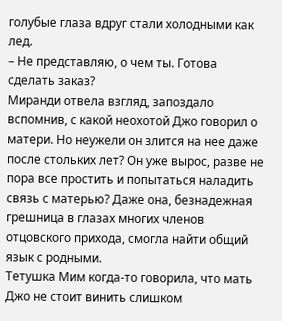голубые глаза вдруг стали холодными как лед.
– Не представляю, о чем ты. Готова сделать заказ?
Миранди отвела взгляд, запоздало вспомнив, с какой неохотой Джо говорил о матери. Но неужели он злится на нее даже после стольких лет? Он уже вырос, разве не пора все простить и попытаться наладить связь с матерью? Даже она, безнадежная грешница в глазах многих членов отцовского прихода, смогла найти общий язык с родными.
Тетушка Мим когда-то говорила, что мать Джо не стоит винить слишком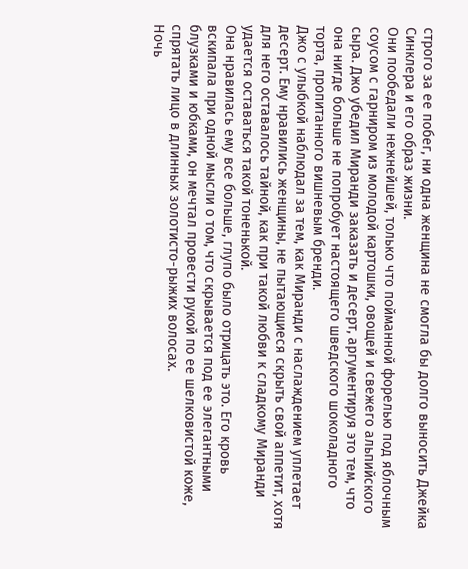строго за ее побег, ни одна женщина не смогла бы долго выносить Джейка Синклера и его образ жизни.
Они пообедали нежнейшей, только что пойманной форелью под яблочным соусом с гарниром из молодой картошки, овощей и свежего альпийского сыра. Джо убедил Миранди заказать и десерт, аргументируя это тем, что она нигде больше не попробует настоящего шведского шоколадного торта, пропитанного вишневым бренди.
Джо с улыбкой наблюдал за тем, как Миранди с наслаждением уплетает десерт. Ему нравились женщины, не пытающиеся скрыть свой аппетит, хотя для него оставалось тайной, как при такой любви к сладкому Миранди удается оставаться такой тоненькой.
Она нравилась ему все больше, глупо было отрицать это. Его кровь вскипала при одной мысли о том, что скрывается под ее элегантными блузками и юбками, он мечтал провести рукой по ее шелковистой коже, спрятать лицо в длинных золотисто-рыжих волосах.
Ночь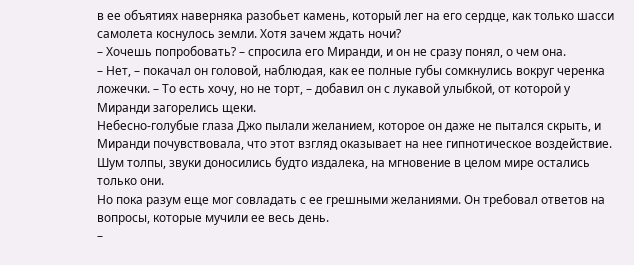в ее объятиях наверняка разобьет камень, который лег на его сердце, как только шасси самолета коснулось земли. Хотя зачем ждать ночи?
– Хочешь попробовать? – спросила его Миранди, и он не сразу понял, о чем она.
– Нет, – покачал он головой, наблюдая, как ее полные губы сомкнулись вокруг черенка ложечки. – То есть хочу, но не торт, – добавил он с лукавой улыбкой, от которой у Миранди загорелись щеки.
Небесно-голубые глаза Джо пылали желанием, которое он даже не пытался скрыть, и Миранди почувствовала, что этот взгляд оказывает на нее гипнотическое воздействие. Шум толпы, звуки доносились будто издалека, на мгновение в целом мире остались только они.
Но пока разум еще мог совладать с ее грешными желаниями. Он требовал ответов на вопросы, которые мучили ее весь день.
–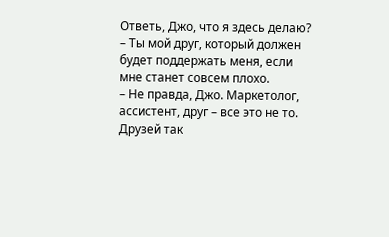Ответь, Джо, что я здесь делаю?
– Ты мой друг, который должен будет поддержать меня, если мне станет совсем плохо.
– Не правда, Джо. Маркетолог, ассистент, друг – все это не то. Друзей так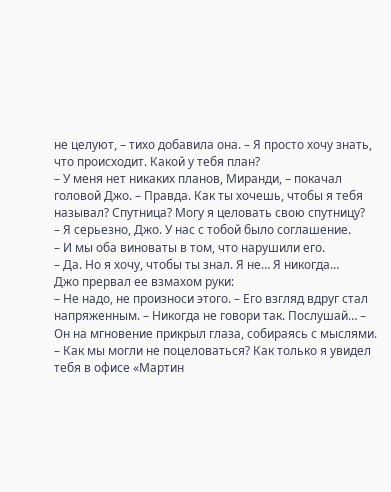не целуют, – тихо добавила она. – Я просто хочу знать, что происходит. Какой у тебя план?
– У меня нет никаких планов, Миранди, – покачал головой Джо. – Правда. Как ты хочешь, чтобы я тебя называл? Спутница? Могу я целовать свою спутницу?
– Я серьезно, Джо. У нас с тобой было соглашение.
– И мы оба виноваты в том, что нарушили его.
– Да. Но я хочу, чтобы ты знал. Я не… Я никогда…
Джо прервал ее взмахом руки:
– Не надо, не произноси этого. – Его взгляд вдруг стал напряженным. – Никогда не говори так. Послушай… – Он на мгновение прикрыл глаза, собираясь с мыслями. – Как мы могли не поцеловаться? Как только я увидел тебя в офисе «Мартин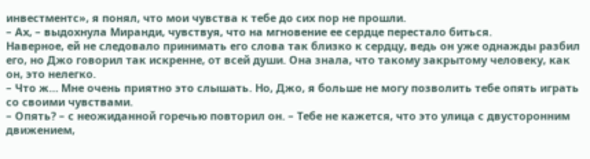инвестментс», я понял, что мои чувства к тебе до сих пор не прошли.
– Ах, – выдохнула Миранди, чувствуя, что на мгновение ее сердце перестало биться.
Наверное, ей не следовало принимать его слова так близко к сердцу, ведь он уже однажды разбил его, но Джо говорил так искренне, от всей души. Она знала, что такому закрытому человеку, как он, это нелегко.
– Что ж… Мне очень приятно это слышать. Но, Джо, я больше не могу позволить тебе опять играть со своими чувствами.
– Опять? – с неожиданной горечью повторил он. – Тебе не кажется, что это улица с двусторонним движением,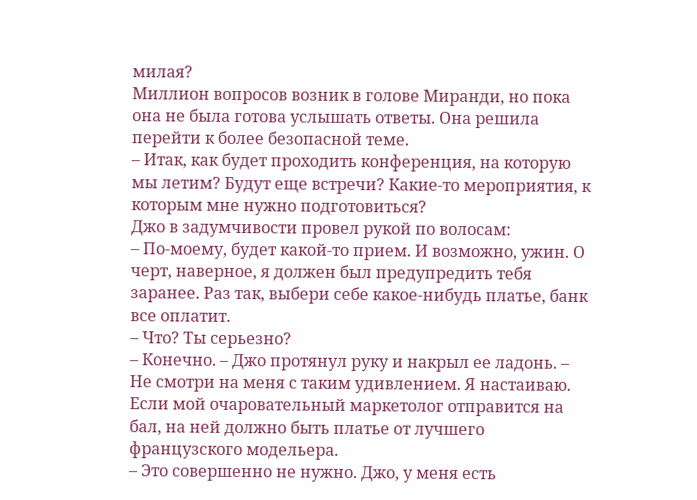милая?
Миллион вопросов возник в голове Миранди, но пока она не была готова услышать ответы. Она решила перейти к более безопасной теме.
– Итак, как будет проходить конференция, на которую мы летим? Будут еще встречи? Какие-то мероприятия, к которым мне нужно подготовиться?
Джо в задумчивости провел рукой по волосам:
– По-моему, будет какой-то прием. И возможно, ужин. О черт, наверное, я должен был предупредить тебя заранее. Раз так, выбери себе какое-нибудь платье, банк все оплатит.
– Что? Ты серьезно?
– Конечно. – Джо протянул руку и накрыл ее ладонь. – Не смотри на меня с таким удивлением. Я настаиваю. Если мой очаровательный маркетолог отправится на бал, на ней должно быть платье от лучшего французского модельера.
– Это совершенно не нужно. Джо, у меня есть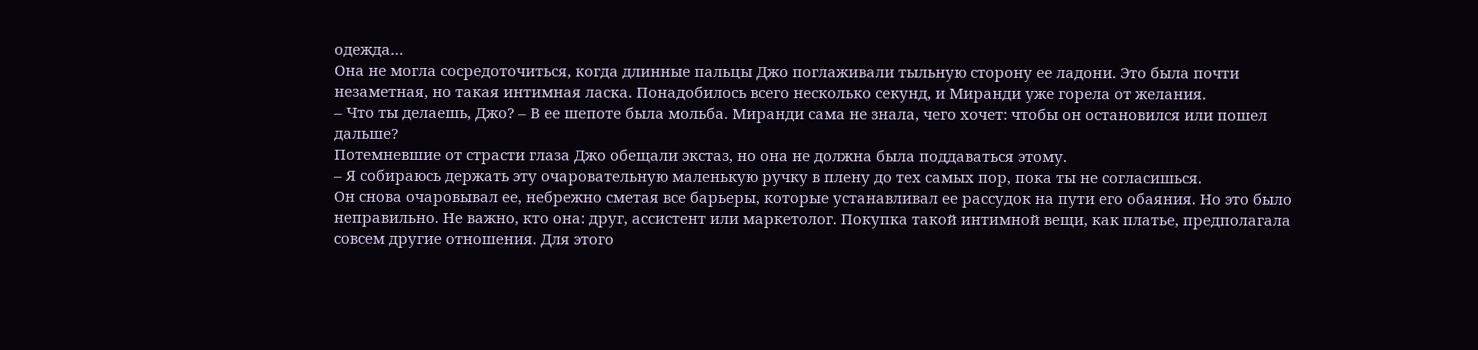одежда…
Она не могла сосредоточиться, когда длинные пальцы Джо поглаживали тыльную сторону ее ладони. Это была почти незаметная, но такая интимная ласка. Понадобилось всего несколько секунд, и Миранди уже горела от желания.
– Что ты делаешь, Джо? – В ее шепоте была мольба. Миранди сама не знала, чего хочет: чтобы он остановился или пошел дальше?
Потемневшие от страсти глаза Джо обещали экстаз, но она не должна была поддаваться этому.
– Я собираюсь держать эту очаровательную маленькую ручку в плену до тех самых пор, пока ты не согласишься.
Он снова очаровывал ее, небрежно сметая все барьеры, которые устанавливал ее рассудок на пути его обаяния. Но это было неправильно. Не важно, кто она: друг, ассистент или маркетолог. Покупка такой интимной вещи, как платье, предполагала совсем другие отношения. Для этого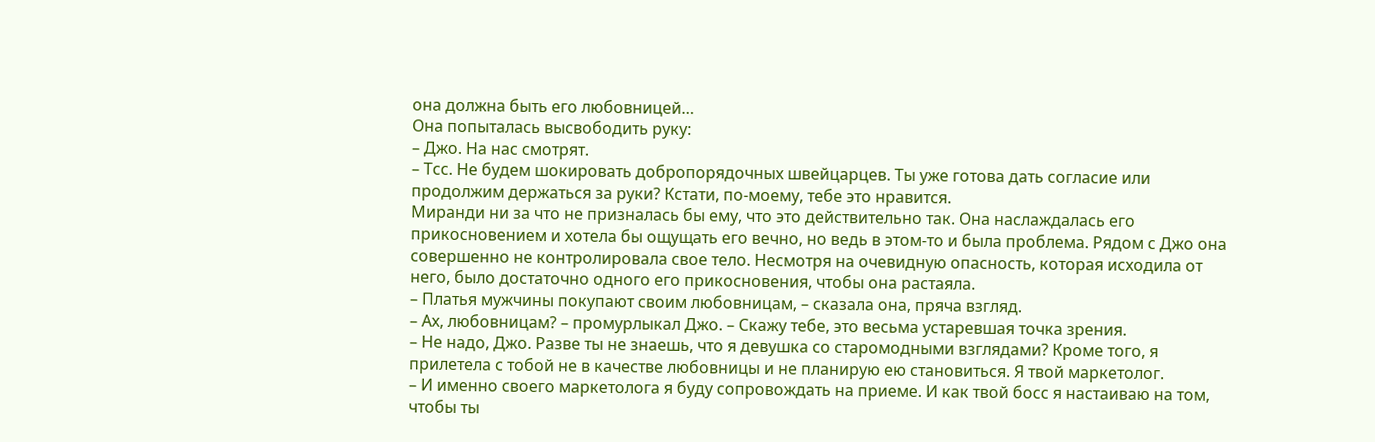она должна быть его любовницей…
Она попыталась высвободить руку:
– Джо. На нас смотрят.
– Тсс. Не будем шокировать добропорядочных швейцарцев. Ты уже готова дать согласие или продолжим держаться за руки? Кстати, по-моему, тебе это нравится.
Миранди ни за что не призналась бы ему, что это действительно так. Она наслаждалась его прикосновением и хотела бы ощущать его вечно, но ведь в этом-то и была проблема. Рядом с Джо она совершенно не контролировала свое тело. Несмотря на очевидную опасность, которая исходила от него, было достаточно одного его прикосновения, чтобы она растаяла.
– Платья мужчины покупают своим любовницам, – сказала она, пряча взгляд.
– Ах, любовницам? – промурлыкал Джо. – Скажу тебе, это весьма устаревшая точка зрения.
– Не надо, Джо. Разве ты не знаешь, что я девушка со старомодными взглядами? Кроме того, я прилетела с тобой не в качестве любовницы и не планирую ею становиться. Я твой маркетолог.
– И именно своего маркетолога я буду сопровождать на приеме. И как твой босс я настаиваю на том, чтобы ты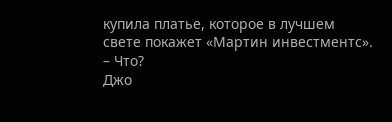купила платье, которое в лучшем свете покажет «Мартин инвестментс».
– Что?
Джо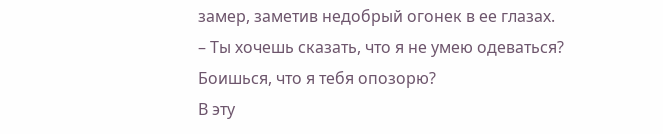замер, заметив недобрый огонек в ее глазах.
– Ты хочешь сказать, что я не умею одеваться? Боишься, что я тебя опозорю?
В эту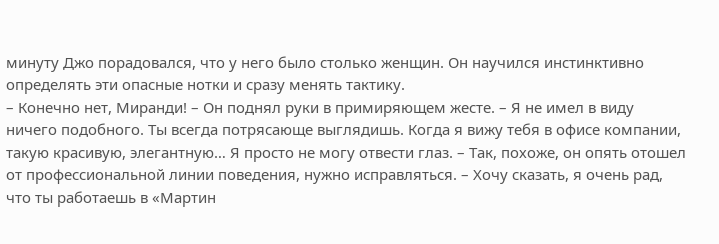минуту Джо порадовался, что у него было столько женщин. Он научился инстинктивно определять эти опасные нотки и сразу менять тактику.
– Конечно нет, Миранди! – Он поднял руки в примиряющем жесте. – Я не имел в виду ничего подобного. Ты всегда потрясающе выглядишь. Когда я вижу тебя в офисе компании, такую красивую, элегантную… Я просто не могу отвести глаз. – Так, похоже, он опять отошел от профессиональной линии поведения, нужно исправляться. – Хочу сказать, я очень рад, что ты работаешь в «Мартин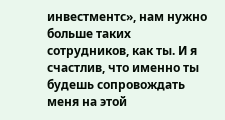инвестментс», нам нужно больше таких сотрудников, как ты. И я счастлив, что именно ты будешь сопровождать меня на этой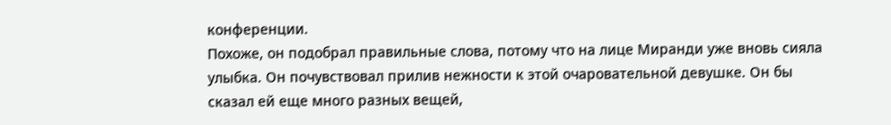конференции.
Похоже, он подобрал правильные слова, потому что на лице Миранди уже вновь сияла улыбка. Он почувствовал прилив нежности к этой очаровательной девушке. Он бы сказал ей еще много разных вещей,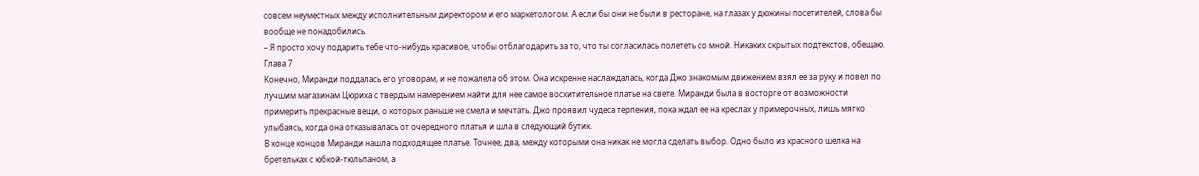совсем неуместных между исполнительным директором и его маркетологом. А если бы они не были в ресторане, на глазах у дюжины посетителей, слова бы вообще не понадобились.
– Я просто хочу подарить тебе что-нибудь красивое, чтобы отблагодарить за то, что ты согласилась полететь со мной. Никаких скрытых подтекстов, обещаю.
Глава 7
Конечно, Миранди поддалась его уговорам, и не пожалела об этом. Она искренне наслаждалась, когда Джо знакомым движением взял ее за руку и повел по лучшим магазинам Цюриха с твердым намерением найти для нее самое восхитительное платье на свете. Миранди была в восторге от возможности примерить прекрасные вещи, о которых раньше не смела и мечтать. Джо проявил чудеса терпения, пока ждал ее на креслах у примерочных, лишь мягко улыбаясь, когда она отказывалась от очередного платья и шла в следующий бутик.
В конце концов Миранди нашла подходящее платье. Точнее, два, между которыми она никак не могла сделать выбор. Одно было из красного шелка на бретельках с юбкой-тюльпаном, а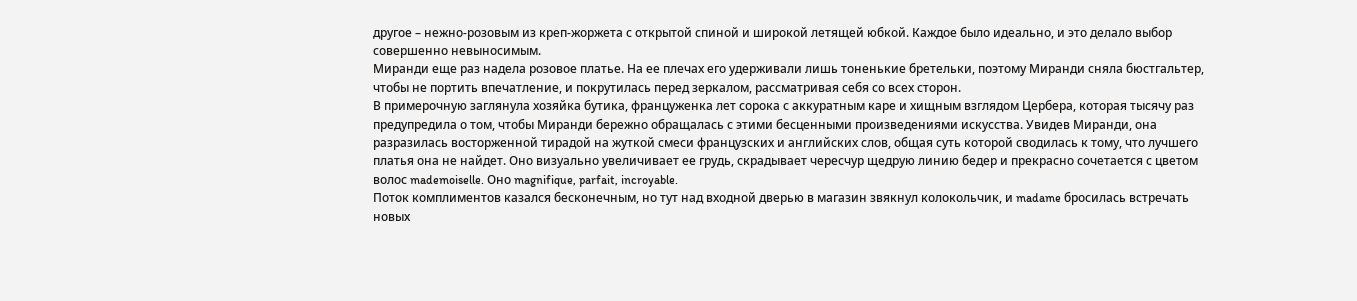другое – нежно-розовым из креп-жоржета с открытой спиной и широкой летящей юбкой. Каждое было идеально, и это делало выбор совершенно невыносимым.
Миранди еще раз надела розовое платье. На ее плечах его удерживали лишь тоненькие бретельки, поэтому Миранди сняла бюстгальтер, чтобы не портить впечатление, и покрутилась перед зеркалом, рассматривая себя со всех сторон.
В примерочную заглянула хозяйка бутика, француженка лет сорока с аккуратным каре и хищным взглядом Цербера, которая тысячу раз предупредила о том, чтобы Миранди бережно обращалась с этими бесценными произведениями искусства. Увидев Миранди, она разразилась восторженной тирадой на жуткой смеси французских и английских слов, общая суть которой сводилась к тому, что лучшего платья она не найдет. Оно визуально увеличивает ее грудь, скрадывает чересчур щедрую линию бедер и прекрасно сочетается с цветом волос mademoiselle. Оно magnifique, parfait, incroyable.
Поток комплиментов казался бесконечным, но тут над входной дверью в магазин звякнул колокольчик, и madame бросилась встречать новых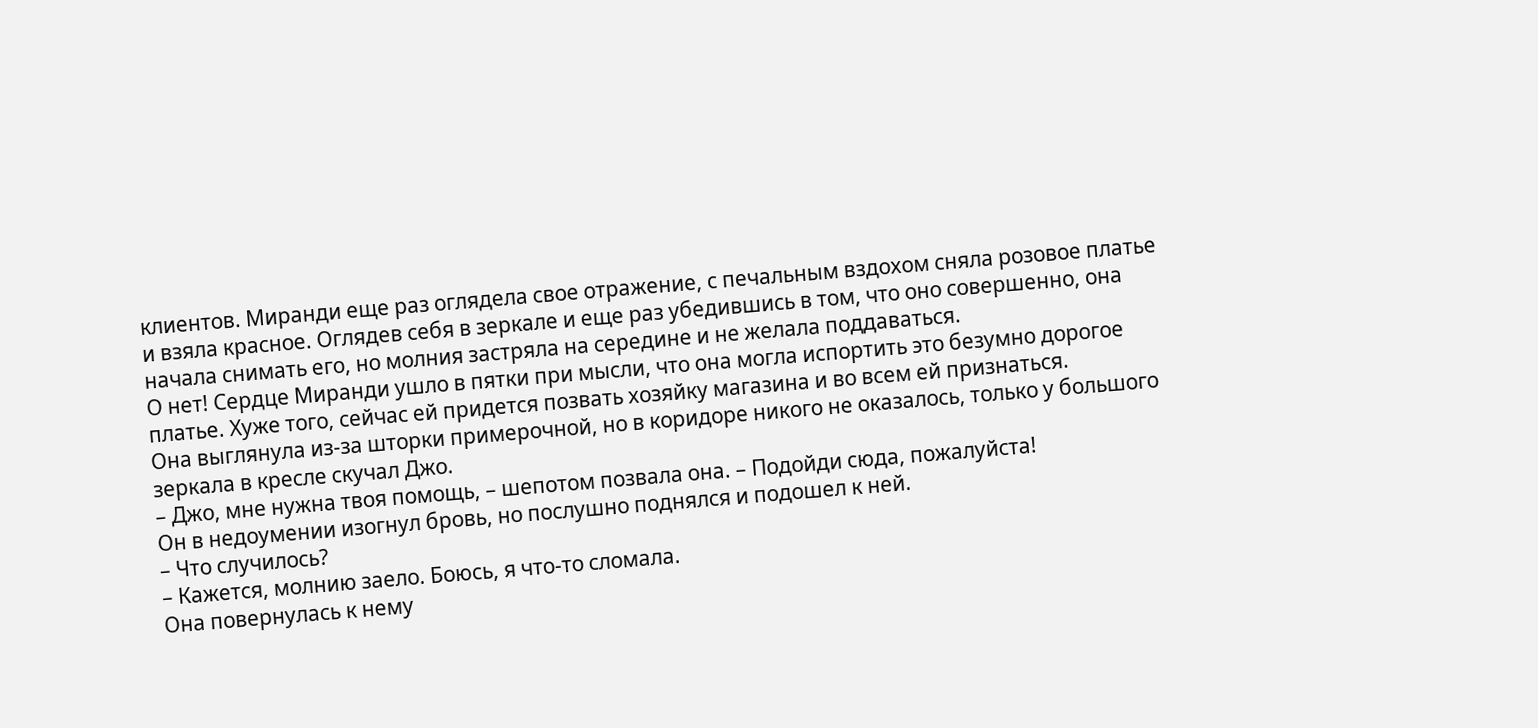клиентов. Миранди еще раз оглядела свое отражение, с печальным вздохом сняла розовое платье и взяла красное. Оглядев себя в зеркале и еще раз убедившись в том, что оно совершенно, она начала снимать его, но молния застряла на середине и не желала поддаваться.
О нет! Сердце Миранди ушло в пятки при мысли, что она могла испортить это безумно дорогое платье. Хуже того, сейчас ей придется позвать хозяйку магазина и во всем ей признаться.
Она выглянула из-за шторки примерочной, но в коридоре никого не оказалось, только у большого зеркала в кресле скучал Джо.
– Джо, мне нужна твоя помощь, – шепотом позвала она. – Подойди сюда, пожалуйста!
Он в недоумении изогнул бровь, но послушно поднялся и подошел к ней.
– Что случилось?
– Кажется, молнию заело. Боюсь, я что-то сломала.
Она повернулась к нему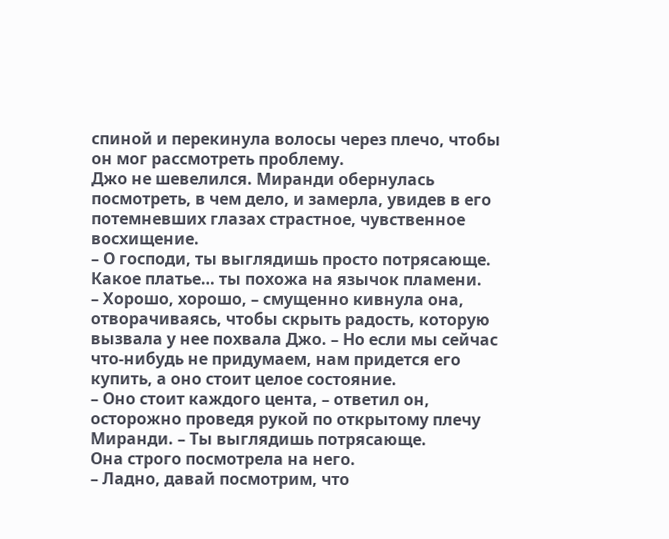спиной и перекинула волосы через плечо, чтобы он мог рассмотреть проблему.
Джо не шевелился. Миранди обернулась посмотреть, в чем дело, и замерла, увидев в его потемневших глазах страстное, чувственное восхищение.
– О господи, ты выглядишь просто потрясающе. Какое платье… ты похожа на язычок пламени.
– Хорошо, хорошо, – смущенно кивнула она, отворачиваясь, чтобы скрыть радость, которую вызвала у нее похвала Джо. – Но если мы сейчас что-нибудь не придумаем, нам придется его купить, а оно стоит целое состояние.
– Оно стоит каждого цента, – ответил он, осторожно проведя рукой по открытому плечу Миранди. – Ты выглядишь потрясающе.
Она строго посмотрела на него.
– Ладно, давай посмотрим, что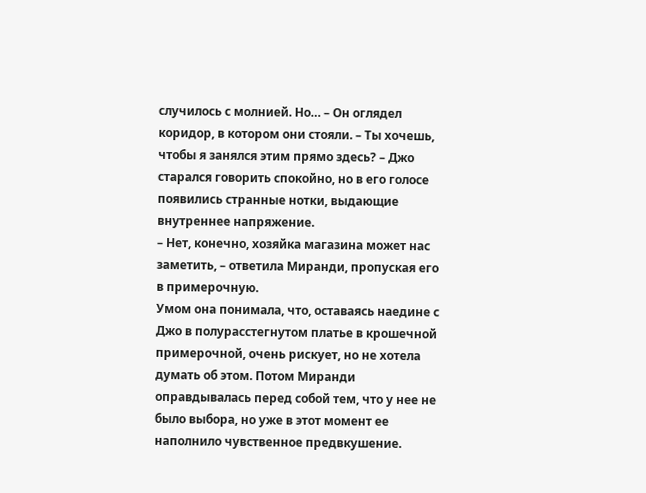случилось с молнией. Но… – Он оглядел коридор, в котором они стояли. – Ты хочешь, чтобы я занялся этим прямо здесь? – Джо старался говорить спокойно, но в его голосе появились странные нотки, выдающие внутреннее напряжение.
– Нет, конечно, хозяйка магазина может нас заметить, – ответила Миранди, пропуская его в примерочную.
Умом она понимала, что, оставаясь наедине с Джо в полурасстегнутом платье в крошечной примерочной, очень рискует, но не хотела думать об этом. Потом Миранди оправдывалась перед собой тем, что у нее не было выбора, но уже в этот момент ее наполнило чувственное предвкушение.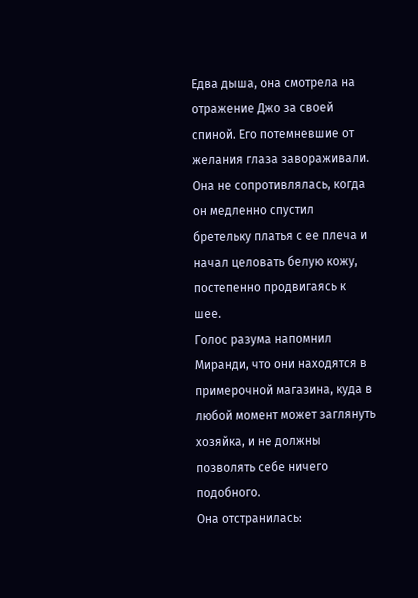Едва дыша, она смотрела на отражение Джо за своей спиной. Его потемневшие от желания глаза завораживали. Она не сопротивлялась, когда он медленно спустил бретельку платья с ее плеча и начал целовать белую кожу, постепенно продвигаясь к шее.
Голос разума напомнил Миранди, что они находятся в примерочной магазина, куда в любой момент может заглянуть хозяйка, и не должны позволять себе ничего подобного.
Она отстранилась: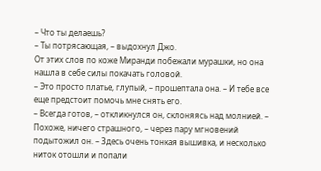– Что ты делаешь?
– Ты потрясающая, – выдохнул Джо.
От этих слов по коже Миранди побежали мурашки, но она нашла в себе силы покачать головой.
– Это просто платье, глупый, – прошептала она. – И тебе все еще предстоит помочь мне снять его.
– Всегда готов, – откликнулся он, склоняясь над молнией. – Похоже, ничего страшного, – через пару мгновений подытожил он. – Здесь очень тонкая вышивка, и несколько ниток отошли и попали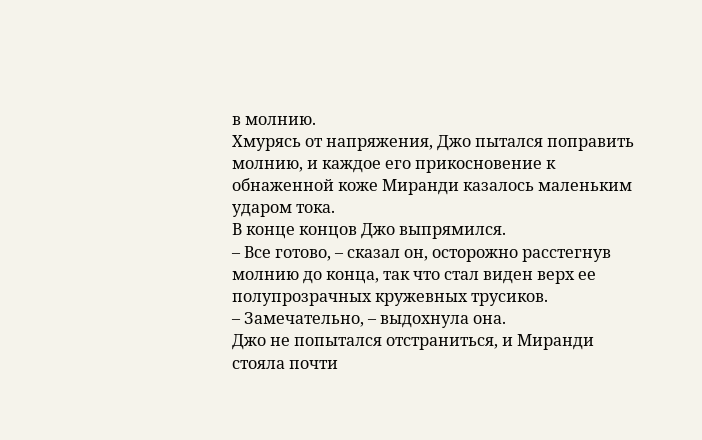в молнию.
Хмурясь от напряжения, Джо пытался поправить молнию, и каждое его прикосновение к обнаженной коже Миранди казалось маленьким ударом тока.
В конце концов Джо выпрямился.
– Все готово, – сказал он, осторожно расстегнув молнию до конца, так что стал виден верх ее полупрозрачных кружевных трусиков.
– Замечательно, – выдохнула она.
Джо не попытался отстраниться, и Миранди стояла почти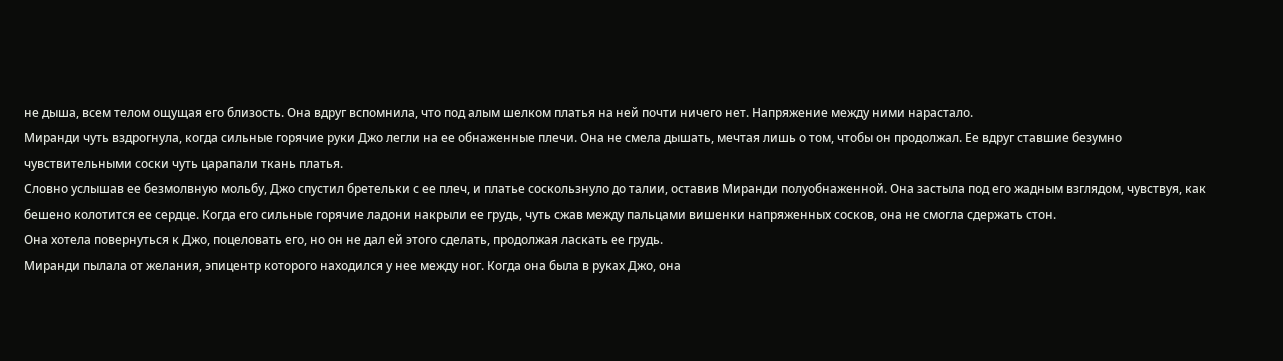не дыша, всем телом ощущая его близость. Она вдруг вспомнила, что под алым шелком платья на ней почти ничего нет. Напряжение между ними нарастало.
Миранди чуть вздрогнула, когда сильные горячие руки Джо легли на ее обнаженные плечи. Она не смела дышать, мечтая лишь о том, чтобы он продолжал. Ее вдруг ставшие безумно чувствительными соски чуть царапали ткань платья.
Словно услышав ее безмолвную мольбу, Джо спустил бретельки с ее плеч, и платье соскользнуло до талии, оставив Миранди полуобнаженной. Она застыла под его жадным взглядом, чувствуя, как бешено колотится ее сердце. Когда его сильные горячие ладони накрыли ее грудь, чуть сжав между пальцами вишенки напряженных сосков, она не смогла сдержать стон.
Она хотела повернуться к Джо, поцеловать его, но он не дал ей этого сделать, продолжая ласкать ее грудь.
Миранди пылала от желания, эпицентр которого находился у нее между ног. Когда она была в руках Джо, она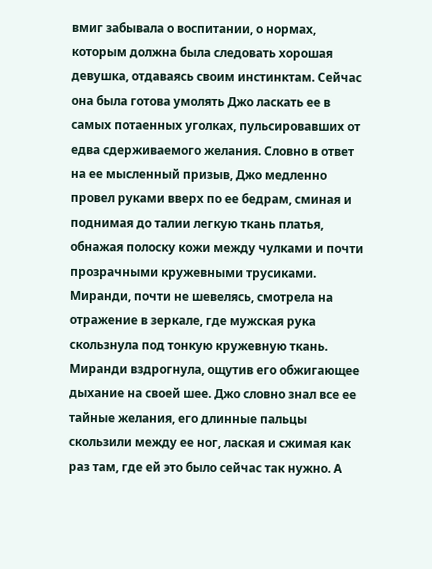вмиг забывала о воспитании, о нормах, которым должна была следовать хорошая девушка, отдаваясь своим инстинктам. Сейчас она была готова умолять Джо ласкать ее в самых потаенных уголках, пульсировавших от едва сдерживаемого желания. Словно в ответ на ее мысленный призыв, Джо медленно провел руками вверх по ее бедрам, сминая и поднимая до талии легкую ткань платья, обнажая полоску кожи между чулками и почти прозрачными кружевными трусиками. Миранди, почти не шевелясь, смотрела на отражение в зеркале, где мужская рука скользнула под тонкую кружевную ткань.
Миранди вздрогнула, ощутив его обжигающее дыхание на своей шее. Джо словно знал все ее тайные желания, его длинные пальцы скользили между ее ног, лаская и сжимая как раз там, где ей это было сейчас так нужно. А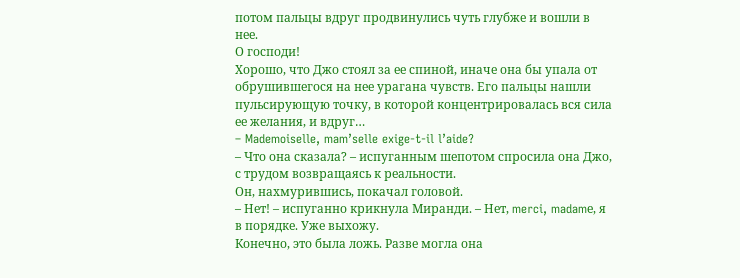потом пальцы вдруг продвинулись чуть глубже и вошли в нее.
О господи!
Хорошо, что Джо стоял за ее спиной, иначе она бы упала от обрушившегося на нее урагана чувств. Его пальцы нашли пульсирующую точку, в которой концентрировалась вся сила ее желания, и вдруг…
– Mademoiselle, mam’selle exige-t-il l’aide?
– Что она сказала? – испуганным шепотом спросила она Джо, с трудом возвращаясь к реальности.
Он, нахмурившись, покачал головой.
– Нет! – испуганно крикнула Миранди. – Нет, merci, madamе, я в порядке. Уже выхожу.
Конечно, это была ложь. Разве могла она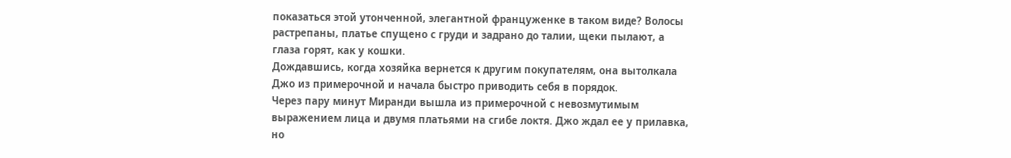показаться этой утонченной, элегантной француженке в таком виде? Волосы растрепаны, платье спущено с груди и задрано до талии, щеки пылают, а глаза горят, как у кошки.
Дождавшись, когда хозяйка вернется к другим покупателям, она вытолкала Джо из примерочной и начала быстро приводить себя в порядок.
Через пару минут Миранди вышла из примерочной с невозмутимым выражением лица и двумя платьями на сгибе локтя. Джо ждал ее у прилавка, но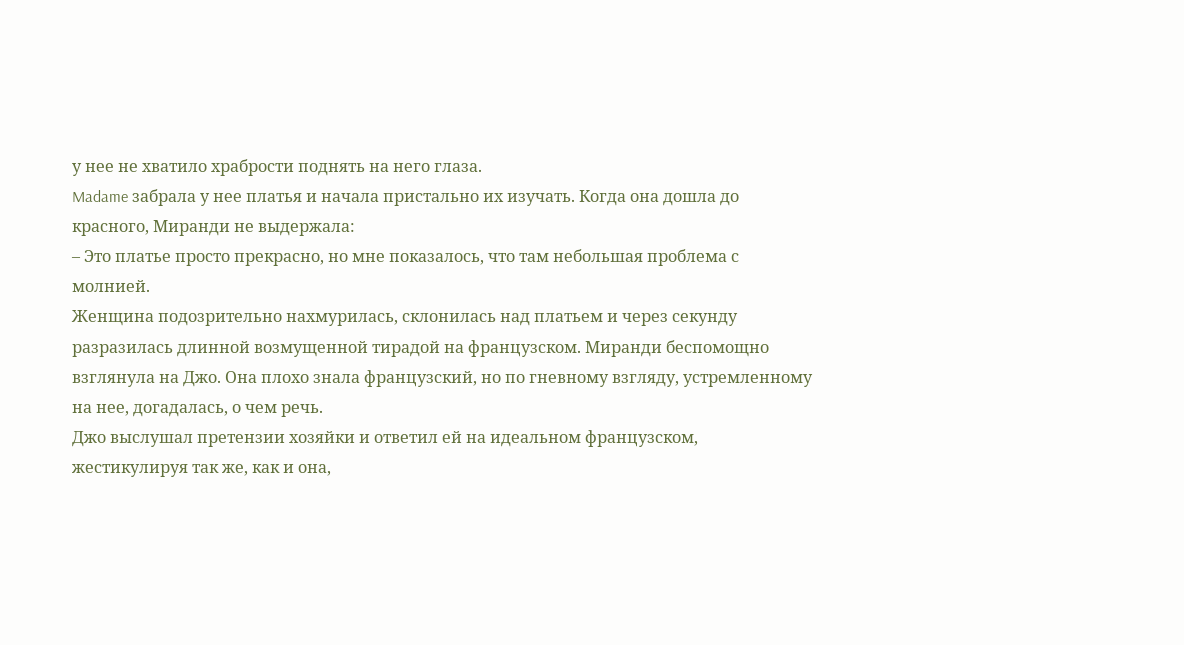у нее не хватило храбрости поднять на него глаза.
Madame забрала у нее платья и начала пристально их изучать. Когда она дошла до красного, Миранди не выдержала:
– Это платье просто прекрасно, но мне показалось, что там небольшая проблема с молнией.
Женщина подозрительно нахмурилась, склонилась над платьем и через секунду разразилась длинной возмущенной тирадой на французском. Миранди беспомощно взглянула на Джо. Она плохо знала французский, но по гневному взгляду, устремленному на нее, догадалась, о чем речь.
Джо выслушал претензии хозяйки и ответил ей на идеальном французском, жестикулируя так же, как и она,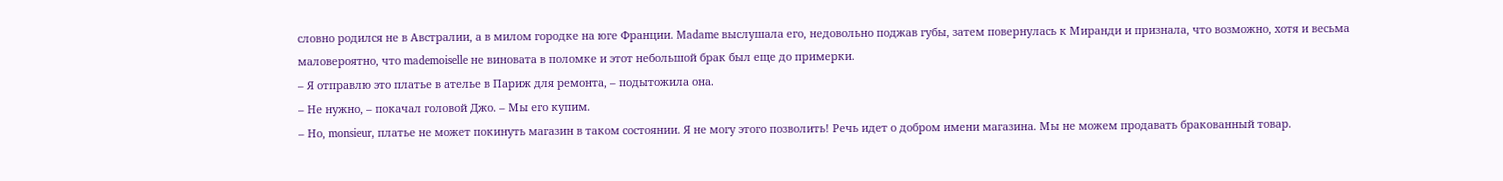словно родился не в Австралии, а в милом городке на юге Франции. Madame выслушала его, недовольно поджав губы, затем повернулась к Миранди и признала, что возможно, хотя и весьма маловероятно, что mademoiselle не виновата в поломке и этот небольшой брак был еще до примерки.
– Я отправлю это платье в ателье в Париж для ремонта, – подытожила она.
– Не нужно, – покачал головой Джо. – Мы его купим.
– Но, monsieur, платье не может покинуть магазин в таком состоянии. Я не могу этого позволить! Речь идет о добром имени магазина. Мы не можем продавать бракованный товар.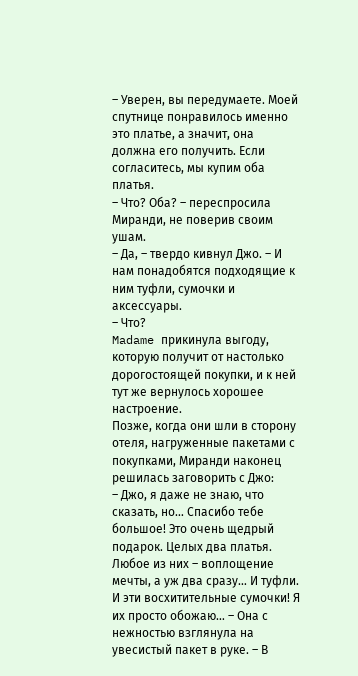– Уверен, вы передумаете. Моей спутнице понравилось именно это платье, а значит, она должна его получить. Если согласитесь, мы купим оба платья.
– Что? Оба? – переспросила Миранди, не поверив своим ушам.
– Да, – твердо кивнул Джо. – И нам понадобятся подходящие к ним туфли, сумочки и аксессуары.
– Что?
Madame прикинула выгоду, которую получит от настолько дорогостоящей покупки, и к ней тут же вернулось хорошее настроение.
Позже, когда они шли в сторону отеля, нагруженные пакетами с покупками, Миранди наконец решилась заговорить с Джо:
– Джо, я даже не знаю, что сказать, но… Спасибо тебе большое! Это очень щедрый подарок. Целых два платья. Любое из них – воплощение мечты, а уж два сразу… И туфли. И эти восхитительные сумочки! Я их просто обожаю… – Она с нежностью взглянула на увесистый пакет в руке. – В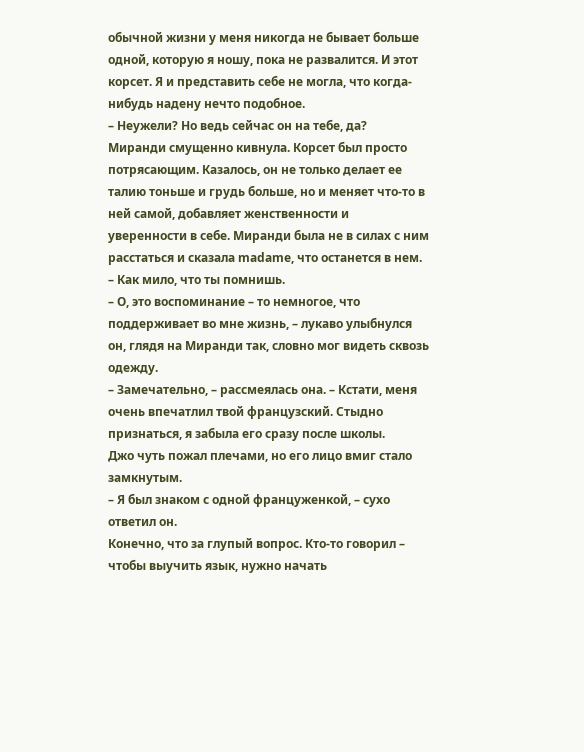обычной жизни у меня никогда не бывает больше одной, которую я ношу, пока не развалится. И этот корсет. Я и представить себе не могла, что когда-нибудь надену нечто подобное.
– Неужели? Но ведь сейчас он на тебе, да?
Миранди смущенно кивнула. Корсет был просто потрясающим. Казалось, он не только делает ее талию тоньше и грудь больше, но и меняет что-то в ней самой, добавляет женственности и уверенности в себе. Миранди была не в силах с ним расстаться и сказала madame, что останется в нем.
– Как мило, что ты помнишь.
– О, это воспоминание – то немногое, что поддерживает во мне жизнь, – лукаво улыбнулся он, глядя на Миранди так, словно мог видеть сквозь одежду.
– Замечательно, – рассмеялась она. – Кстати, меня очень впечатлил твой французский. Стыдно признаться, я забыла его сразу после школы.
Джо чуть пожал плечами, но его лицо вмиг стало замкнутым.
– Я был знаком с одной француженкой, – сухо ответил он.
Конечно, что за глупый вопрос. Кто-то говорил – чтобы выучить язык, нужно начать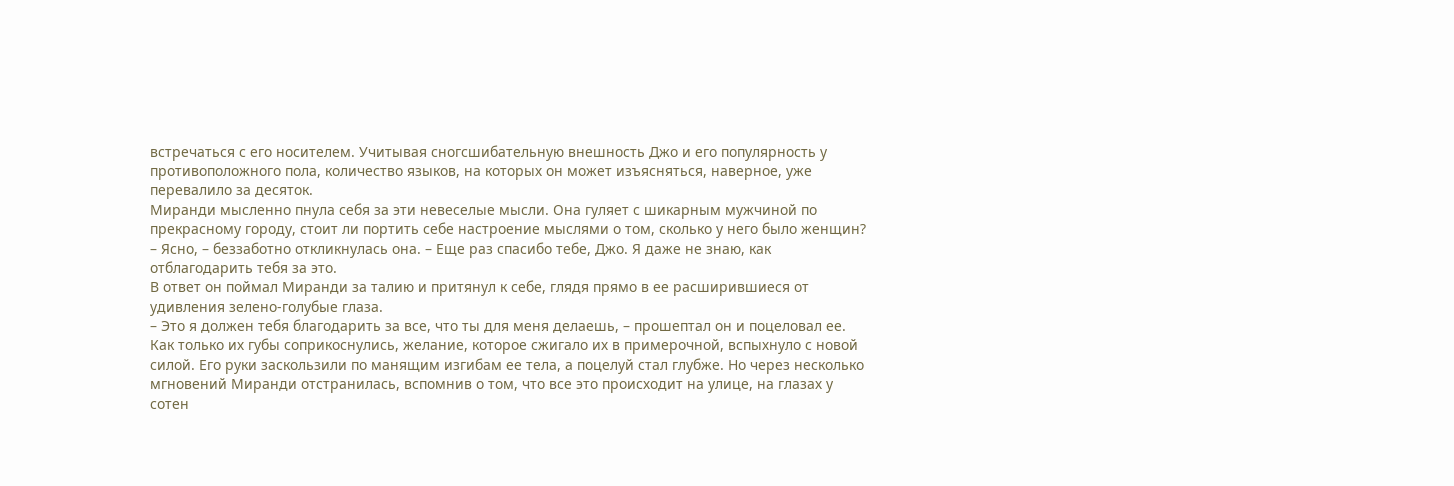встречаться с его носителем. Учитывая сногсшибательную внешность Джо и его популярность у противоположного пола, количество языков, на которых он может изъясняться, наверное, уже перевалило за десяток.
Миранди мысленно пнула себя за эти невеселые мысли. Она гуляет с шикарным мужчиной по прекрасному городу, стоит ли портить себе настроение мыслями о том, сколько у него было женщин?
– Ясно, – беззаботно откликнулась она. – Еще раз спасибо тебе, Джо. Я даже не знаю, как отблагодарить тебя за это.
В ответ он поймал Миранди за талию и притянул к себе, глядя прямо в ее расширившиеся от удивления зелено-голубые глаза.
– Это я должен тебя благодарить за все, что ты для меня делаешь, – прошептал он и поцеловал ее.
Как только их губы соприкоснулись, желание, которое сжигало их в примерочной, вспыхнуло с новой силой. Его руки заскользили по манящим изгибам ее тела, а поцелуй стал глубже. Но через несколько мгновений Миранди отстранилась, вспомнив о том, что все это происходит на улице, на глазах у сотен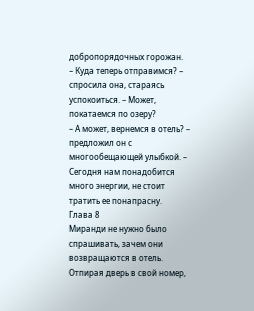добропорядочных горожан.
– Куда теперь отправимся? – спросила она, стараясь успокоиться. – Может, покатаемся по озеру?
– А может, вернемся в отель? – предложил он с многообещающей улыбкой. – Сегодня нам понадобится много энергии, не стоит тратить ее понапрасну.
Глава 8
Миранди не нужно было спрашивать, зачем они возвращаются в отель. Отпирая дверь в свой номер,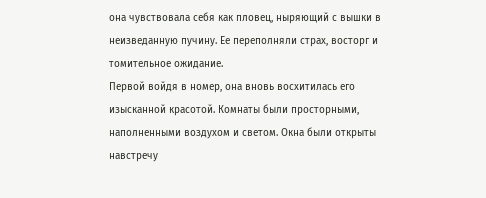она чувствовала себя как пловец, ныряющий с вышки в неизведанную пучину. Ее переполняли страх, восторг и томительное ожидание.
Первой войдя в номер, она вновь восхитилась его изысканной красотой. Комнаты были просторными, наполненными воздухом и светом. Окна были открыты навстречу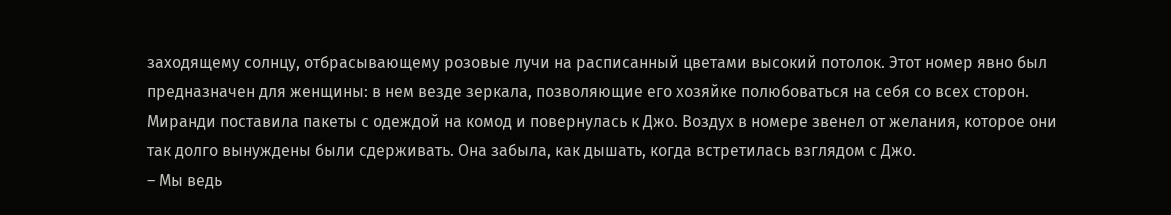заходящему солнцу, отбрасывающему розовые лучи на расписанный цветами высокий потолок. Этот номер явно был предназначен для женщины: в нем везде зеркала, позволяющие его хозяйке полюбоваться на себя со всех сторон.
Миранди поставила пакеты с одеждой на комод и повернулась к Джо. Воздух в номере звенел от желания, которое они так долго вынуждены были сдерживать. Она забыла, как дышать, когда встретилась взглядом с Джо.
– Мы ведь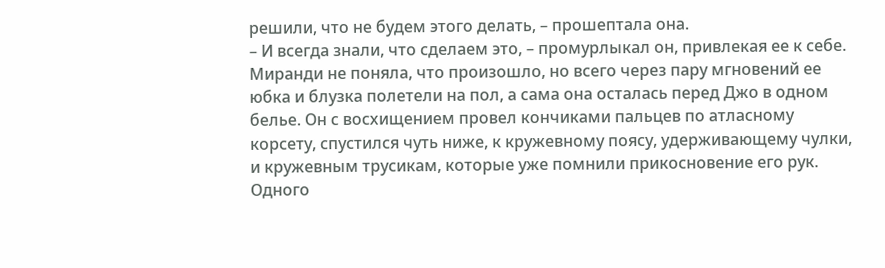решили, что не будем этого делать, – прошептала она.
– И всегда знали, что сделаем это, – промурлыкал он, привлекая ее к себе.
Миранди не поняла, что произошло, но всего через пару мгновений ее юбка и блузка полетели на пол, а сама она осталась перед Джо в одном белье. Он с восхищением провел кончиками пальцев по атласному корсету, спустился чуть ниже, к кружевному поясу, удерживающему чулки, и кружевным трусикам, которые уже помнили прикосновение его рук. Одного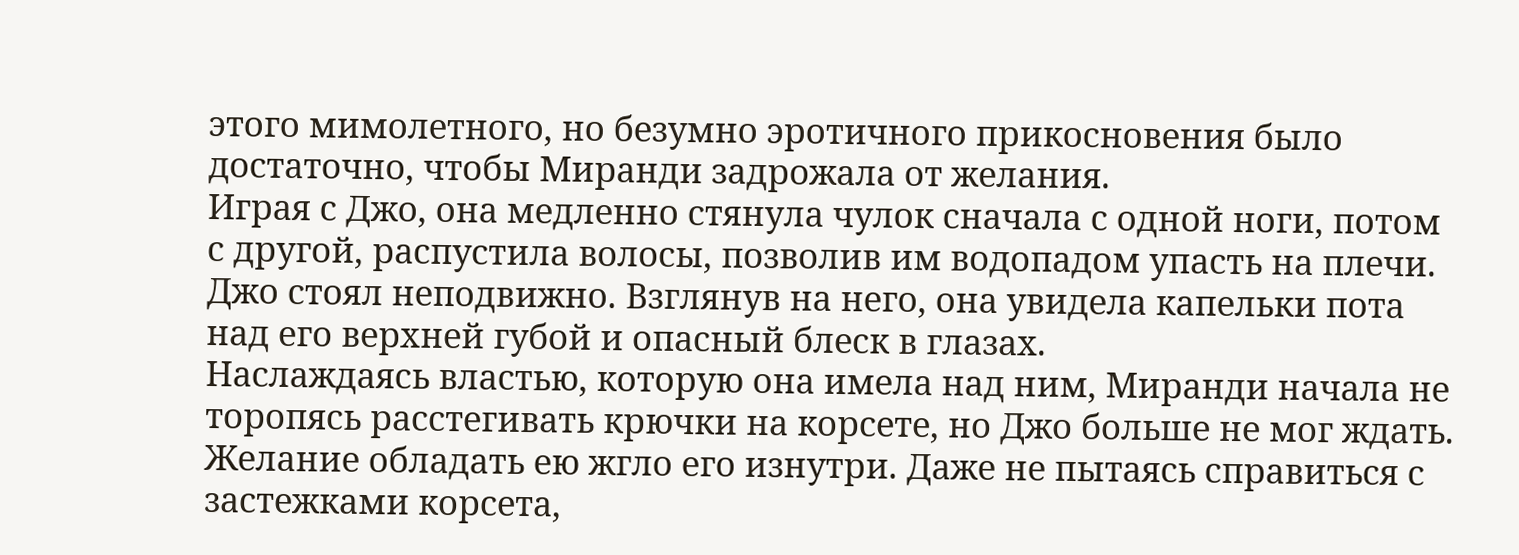этого мимолетного, но безумно эротичного прикосновения было достаточно, чтобы Миранди задрожала от желания.
Играя с Джо, она медленно стянула чулок сначала с одной ноги, потом с другой, распустила волосы, позволив им водопадом упасть на плечи. Джо стоял неподвижно. Взглянув на него, она увидела капельки пота над его верхней губой и опасный блеск в глазах.
Наслаждаясь властью, которую она имела над ним, Миранди начала не торопясь расстегивать крючки на корсете, но Джо больше не мог ждать. Желание обладать ею жгло его изнутри. Даже не пытаясь справиться с застежками корсета,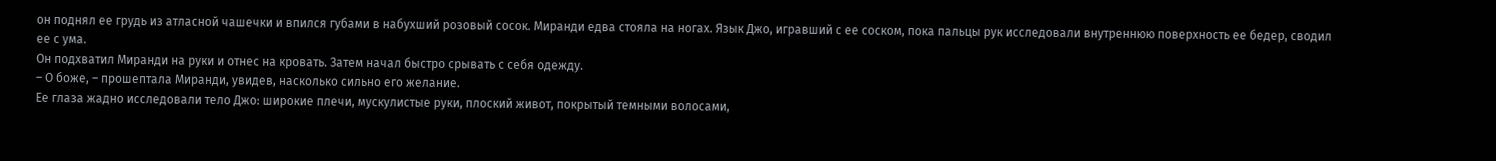он поднял ее грудь из атласной чашечки и впился губами в набухший розовый сосок. Миранди едва стояла на ногах. Язык Джо, игравший с ее соском, пока пальцы рук исследовали внутреннюю поверхность ее бедер, сводил ее с ума.
Он подхватил Миранди на руки и отнес на кровать. Затем начал быстро срывать с себя одежду.
– О боже, – прошептала Миранди, увидев, насколько сильно его желание.
Ее глаза жадно исследовали тело Джо: широкие плечи, мускулистые руки, плоский живот, покрытый темными волосами,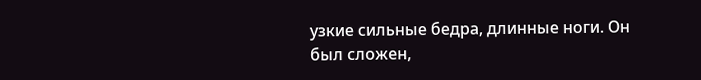узкие сильные бедра, длинные ноги. Он был сложен,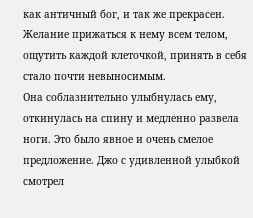как античный бог, и так же прекрасен. Желание прижаться к нему всем телом, ощутить каждой клеточкой, принять в себя стало почти невыносимым.
Она соблазнительно улыбнулась ему, откинулась на спину и медленно развела ноги. Это было явное и очень смелое предложение. Джо с удивленной улыбкой смотрел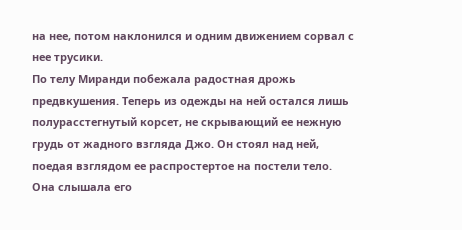на нее, потом наклонился и одним движением сорвал с нее трусики.
По телу Миранди побежала радостная дрожь предвкушения. Теперь из одежды на ней остался лишь полурасстегнутый корсет, не скрывающий ее нежную грудь от жадного взгляда Джо. Он стоял над ней, поедая взглядом ее распростертое на постели тело. Она слышала его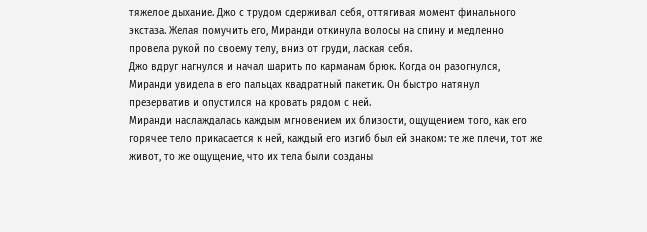тяжелое дыхание. Джо с трудом сдерживал себя, оттягивая момент финального экстаза. Желая помучить его, Миранди откинула волосы на спину и медленно провела рукой по своему телу, вниз от груди, лаская себя.
Джо вдруг нагнулся и начал шарить по карманам брюк. Когда он разогнулся, Миранди увидела в его пальцах квадратный пакетик. Он быстро натянул презерватив и опустился на кровать рядом с ней.
Миранди наслаждалась каждым мгновением их близости, ощущением того, как его горячее тело прикасается к ней, каждый его изгиб был ей знаком: те же плечи, тот же живот, то же ощущение, что их тела были созданы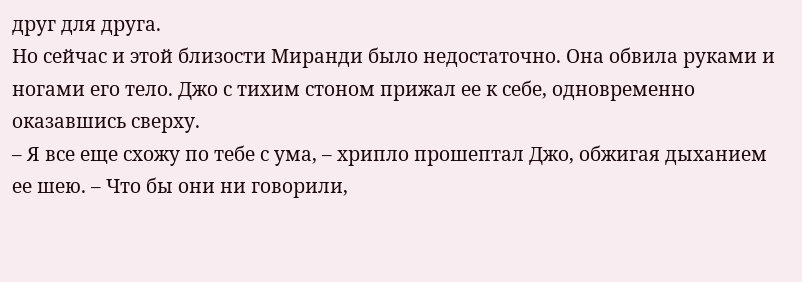друг для друга.
Но сейчас и этой близости Миранди было недостаточно. Она обвила руками и ногами его тело. Джо с тихим стоном прижал ее к себе, одновременно оказавшись сверху.
– Я все еще схожу по тебе с ума, – хрипло прошептал Джо, обжигая дыханием ее шею. – Что бы они ни говорили,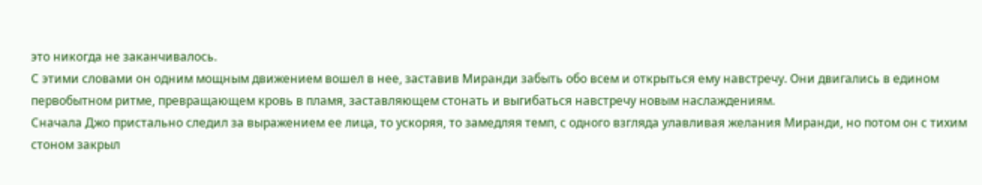это никогда не заканчивалось.
С этими словами он одним мощным движением вошел в нее, заставив Миранди забыть обо всем и открыться ему навстречу. Они двигались в едином первобытном ритме, превращающем кровь в пламя, заставляющем стонать и выгибаться навстречу новым наслаждениям.
Сначала Джо пристально следил за выражением ее лица, то ускоряя, то замедляя темп, с одного взгляда улавливая желания Миранди, но потом он с тихим стоном закрыл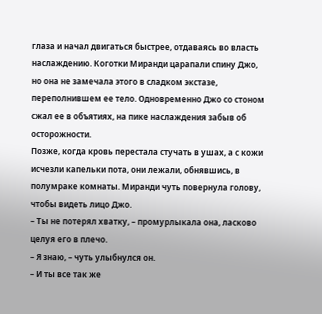глаза и начал двигаться быстрее, отдаваясь во власть наслаждению. Коготки Миранди царапали спину Джо, но она не замечала этого в сладком экстазе, переполнившем ее тело. Одновременно Джо со стоном сжал ее в объятиях, на пике наслаждения забыв об осторожности.
Позже, когда кровь перестала стучать в ушах, а с кожи исчезли капельки пота, они лежали, обнявшись, в полумраке комнаты. Миранди чуть повернула голову, чтобы видеть лицо Джо.
– Ты не потерял хватку, – промурлыкала она, ласково целуя его в плечо.
– Я знаю, – чуть улыбнулся он.
– И ты все так же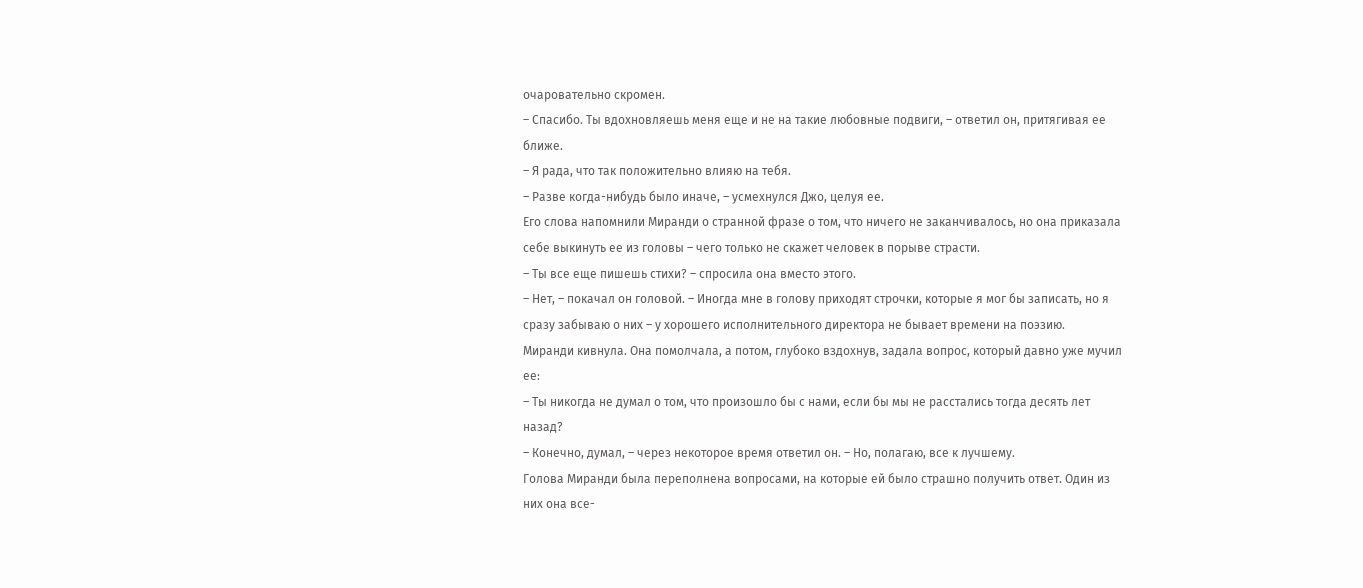очаровательно скромен.
– Спасибо. Ты вдохновляешь меня еще и не на такие любовные подвиги, – ответил он, притягивая ее ближе.
– Я рада, что так положительно влияю на тебя.
– Разве когда-нибудь было иначе, – усмехнулся Джо, целуя ее.
Его слова напомнили Миранди о странной фразе о том, что ничего не заканчивалось, но она приказала себе выкинуть ее из головы – чего только не скажет человек в порыве страсти.
– Ты все еще пишешь стихи? – спросила она вместо этого.
– Нет, – покачал он головой. – Иногда мне в голову приходят строчки, которые я мог бы записать, но я сразу забываю о них – у хорошего исполнительного директора не бывает времени на поэзию.
Миранди кивнула. Она помолчала, а потом, глубоко вздохнув, задала вопрос, который давно уже мучил ее:
– Ты никогда не думал о том, что произошло бы с нами, если бы мы не расстались тогда десять лет назад?
– Конечно, думал, – через некоторое время ответил он. – Но, полагаю, все к лучшему.
Голова Миранди была переполнена вопросами, на которые ей было страшно получить ответ. Один из них она все-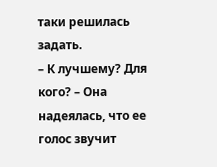таки решилась задать.
– К лучшему? Для кого? – Она надеялась, что ее голос звучит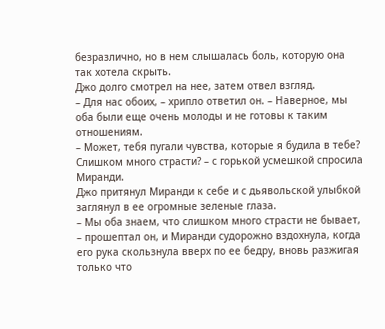безразлично, но в нем слышалась боль, которую она так хотела скрыть.
Джо долго смотрел на нее, затем отвел взгляд.
– Для нас обоих, – хрипло ответил он. – Наверное, мы оба были еще очень молоды и не готовы к таким отношениям.
– Может, тебя пугали чувства, которые я будила в тебе? Слишком много страсти? – с горькой усмешкой спросила Миранди.
Джо притянул Миранди к себе и с дьявольской улыбкой заглянул в ее огромные зеленые глаза.
– Мы оба знаем, что слишком много страсти не бывает, – прошептал он, и Миранди судорожно вздохнула, когда его рука скользнула вверх по ее бедру, вновь разжигая только что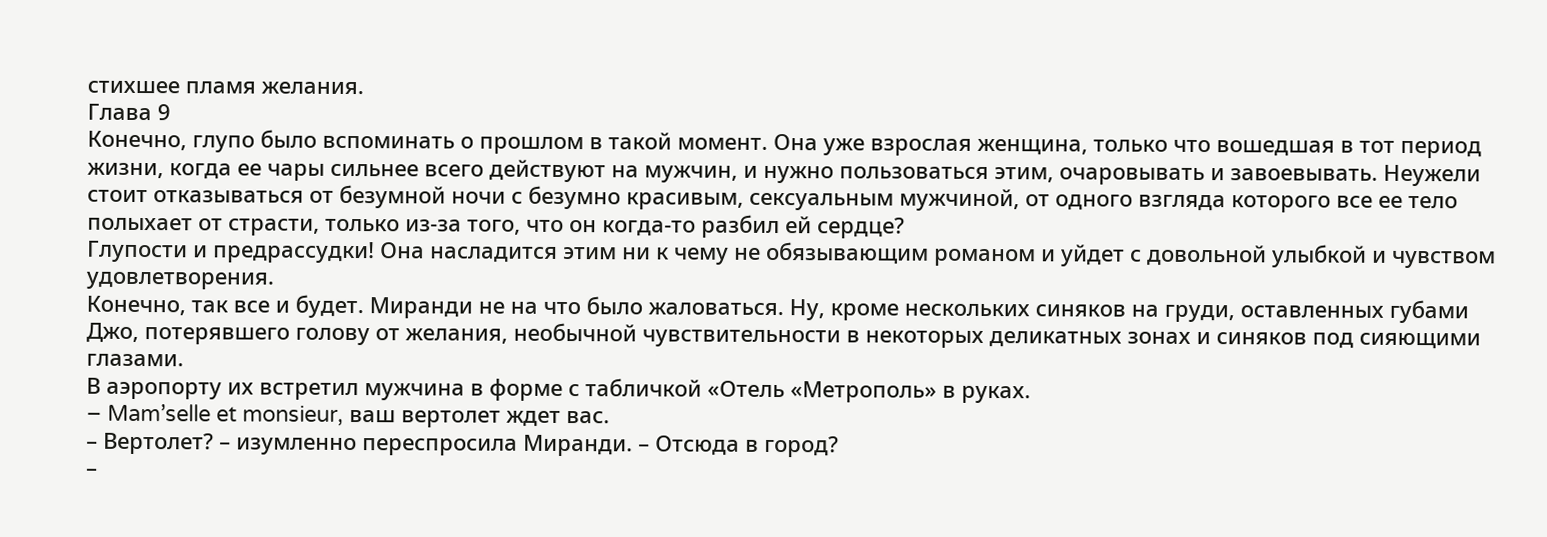стихшее пламя желания.
Глава 9
Конечно, глупо было вспоминать о прошлом в такой момент. Она уже взрослая женщина, только что вошедшая в тот период жизни, когда ее чары сильнее всего действуют на мужчин, и нужно пользоваться этим, очаровывать и завоевывать. Неужели стоит отказываться от безумной ночи с безумно красивым, сексуальным мужчиной, от одного взгляда которого все ее тело полыхает от страсти, только из-за того, что он когда-то разбил ей сердце?
Глупости и предрассудки! Она насладится этим ни к чему не обязывающим романом и уйдет с довольной улыбкой и чувством удовлетворения.
Конечно, так все и будет. Миранди не на что было жаловаться. Ну, кроме нескольких синяков на груди, оставленных губами Джо, потерявшего голову от желания, необычной чувствительности в некоторых деликатных зонах и синяков под сияющими глазами.
В аэропорту их встретил мужчина в форме с табличкой «Отель «Метрополь» в руках.
– Mam’selle et monsieur, ваш вертолет ждет вас.
– Вертолет? – изумленно переспросила Миранди. – Отсюда в город?
–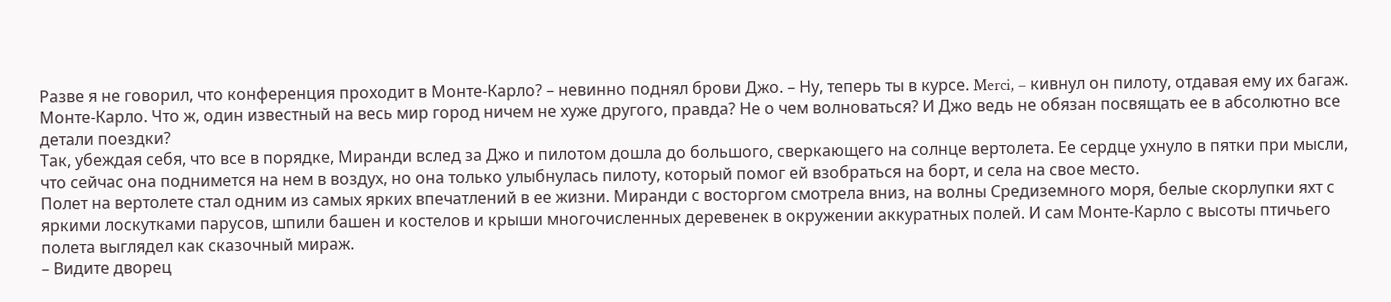Разве я не говорил, что конференция проходит в Монте-Карло? – невинно поднял брови Джо. – Ну, теперь ты в курсе. Merci, – кивнул он пилоту, отдавая ему их багаж.
Монте-Карло. Что ж, один известный на весь мир город ничем не хуже другого, правда? Не о чем волноваться? И Джо ведь не обязан посвящать ее в абсолютно все детали поездки?
Так, убеждая себя, что все в порядке, Миранди вслед за Джо и пилотом дошла до большого, сверкающего на солнце вертолета. Ее сердце ухнуло в пятки при мысли, что сейчас она поднимется на нем в воздух, но она только улыбнулась пилоту, который помог ей взобраться на борт, и села на свое место.
Полет на вертолете стал одним из самых ярких впечатлений в ее жизни. Миранди с восторгом смотрела вниз, на волны Средиземного моря, белые скорлупки яхт с яркими лоскутками парусов, шпили башен и костелов и крыши многочисленных деревенек в окружении аккуратных полей. И сам Монте-Карло с высоты птичьего полета выглядел как сказочный мираж.
– Видите дворец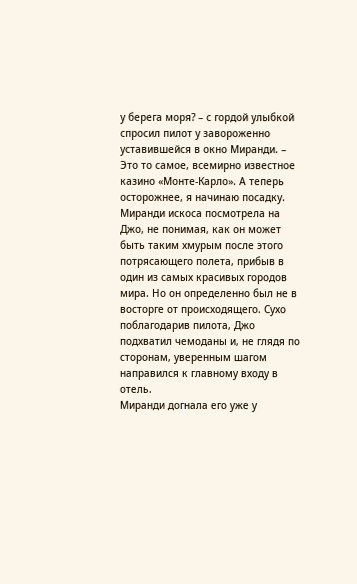у берега моря? – с гордой улыбкой спросил пилот у завороженно уставившейся в окно Миранди. – Это то самое, всемирно известное казино «Монте-Карло». А теперь осторожнее, я начинаю посадку.
Миранди искоса посмотрела на Джо, не понимая, как он может быть таким хмурым после этого потрясающего полета, прибыв в один из самых красивых городов мира. Но он определенно был не в восторге от происходящего. Сухо поблагодарив пилота, Джо подхватил чемоданы и, не глядя по сторонам, уверенным шагом направился к главному входу в отель.
Миранди догнала его уже у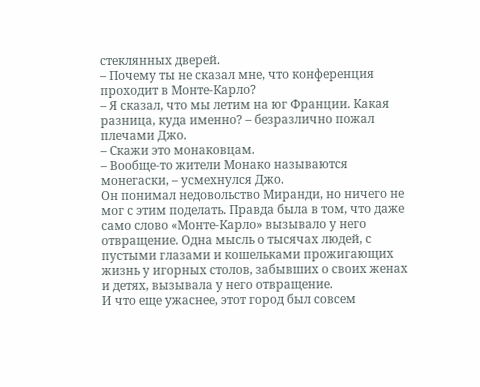стеклянных дверей.
– Почему ты не сказал мне, что конференция проходит в Монте-Карло?
– Я сказал, что мы летим на юг Франции. Какая разница, куда именно? – безразлично пожал плечами Джо.
– Скажи это монаковцам.
– Вообще-то жители Монако называются монегаски, – усмехнулся Джо.
Он понимал недовольство Миранди, но ничего не мог с этим поделать. Правда была в том, что даже само слово «Монте-Карло» вызывало у него отвращение. Одна мысль о тысячах людей, с пустыми глазами и кошельками прожигающих жизнь у игорных столов, забывших о своих женах и детях, вызывала у него отвращение.
И что еще ужаснее, этот город был совсем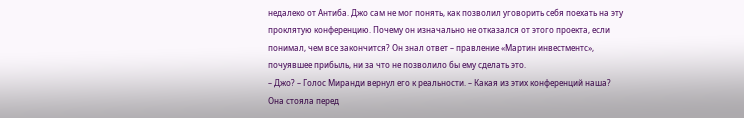недалеко от Антиба. Джо сам не мог понять, как позволил уговорить себя поехать на эту проклятую конференцию. Почему он изначально не отказался от этого проекта, если понимал, чем все закончится? Он знал ответ – правление «Мартин инвестментс», почуявшее прибыль, ни за что не позволило бы ему сделать это.
– Джо? – Голос Миранди вернул его к реальности. – Какая из этих конференций наша?
Она стояла перед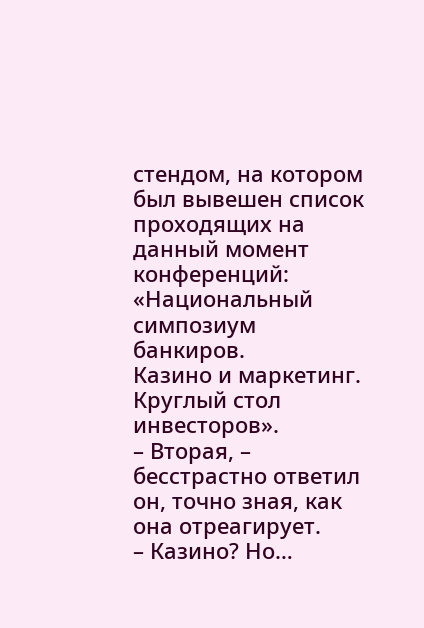стендом, на котором был вывешен список проходящих на данный момент конференций:
«Национальный симпозиум банкиров.
Казино и маркетинг.
Круглый стол инвесторов».
– Вторая, – бесстрастно ответил он, точно зная, как она отреагирует.
– Казино? Но…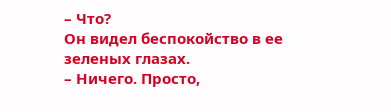– Что?
Он видел беспокойство в ее зеленых глазах.
– Ничего. Просто,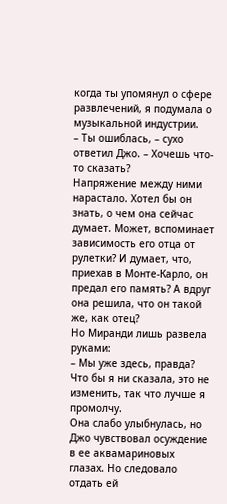когда ты упомянул о сфере развлечений, я подумала о музыкальной индустрии.
– Ты ошиблась, – сухо ответил Джо. – Хочешь что-то сказать?
Напряжение между ними нарастало. Хотел бы он знать, о чем она сейчас думает. Может, вспоминает зависимость его отца от рулетки? И думает, что, приехав в Монте-Карло, он предал его память? А вдруг она решила, что он такой же, как отец?
Но Миранди лишь развела руками:
– Мы уже здесь, правда? Что бы я ни сказала, это не изменить, так что лучше я промолчу.
Она слабо улыбнулась, но Джо чувствовал осуждение в ее аквамариновых глазах. Но следовало отдать ей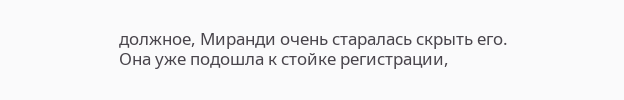должное, Миранди очень старалась скрыть его. Она уже подошла к стойке регистрации,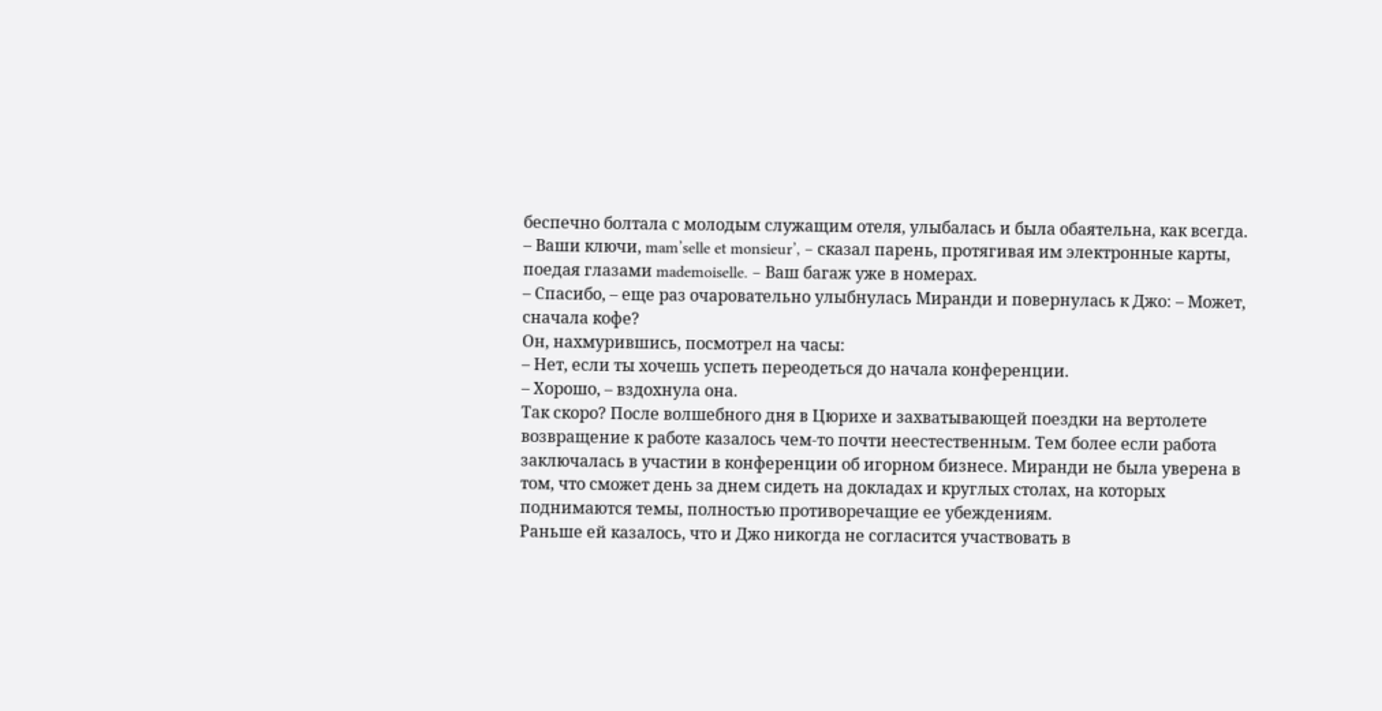беспечно болтала с молодым служащим отеля, улыбалась и была обаятельна, как всегда.
– Ваши ключи, mam’selle et monsieur’, – сказал парень, протягивая им электронные карты, поедая глазами mademoiselle. – Ваш багаж уже в номерах.
– Спасибо, – еще раз очаровательно улыбнулась Миранди и повернулась к Джо: – Может, сначала кофе?
Он, нахмурившись, посмотрел на часы:
– Нет, если ты хочешь успеть переодеться до начала конференции.
– Хорошо, – вздохнула она.
Так скоро? После волшебного дня в Цюрихе и захватывающей поездки на вертолете возвращение к работе казалось чем-то почти неестественным. Тем более если работа заключалась в участии в конференции об игорном бизнесе. Миранди не была уверена в том, что сможет день за днем сидеть на докладах и круглых столах, на которых поднимаются темы, полностью противоречащие ее убеждениям.
Раньше ей казалось, что и Джо никогда не согласится участвовать в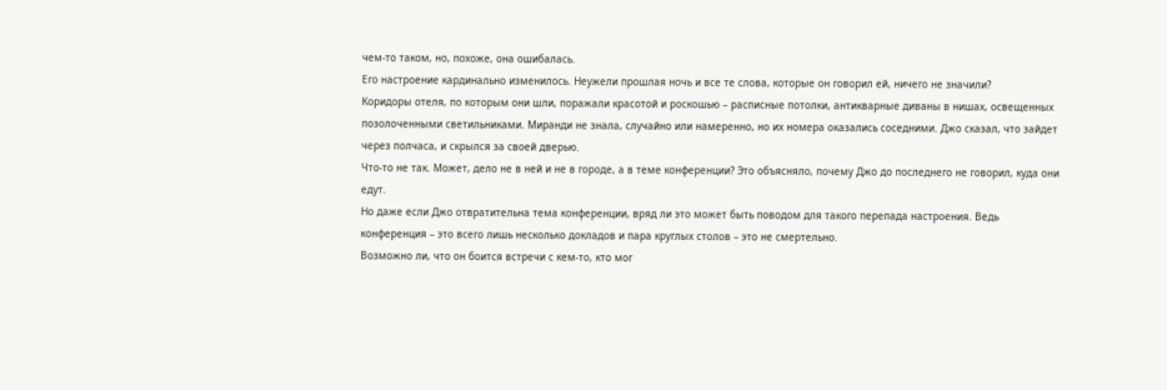чем-то таком, но, похоже, она ошибалась.
Его настроение кардинально изменилось. Неужели прошлая ночь и все те слова, которые он говорил ей, ничего не значили?
Коридоры отеля, по которым они шли, поражали красотой и роскошью – расписные потолки, антикварные диваны в нишах, освещенных позолоченными светильниками. Миранди не знала, случайно или намеренно, но их номера оказались соседними. Джо сказал, что зайдет через полчаса, и скрылся за своей дверью.
Что-то не так. Может, дело не в ней и не в городе, а в теме конференции? Это объясняло, почему Джо до последнего не говорил, куда они едут.
Но даже если Джо отвратительна тема конференции, вряд ли это может быть поводом для такого перепада настроения. Ведь конференция – это всего лишь несколько докладов и пара круглых столов – это не смертельно.
Возможно ли, что он боится встречи с кем-то, кто мог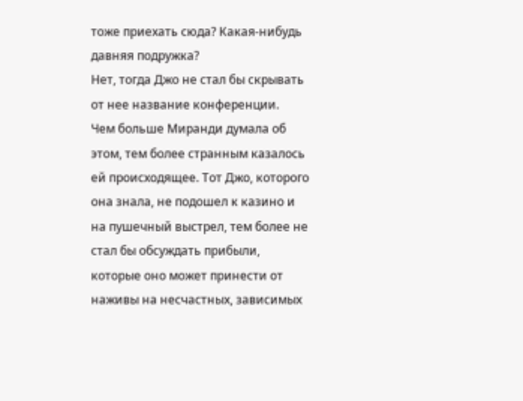тоже приехать сюда? Какая-нибудь давняя подружка?
Нет, тогда Джо не стал бы скрывать от нее название конференции.
Чем больше Миранди думала об этом, тем более странным казалось ей происходящее. Тот Джо, которого она знала, не подошел к казино и на пушечный выстрел, тем более не стал бы обсуждать прибыли, которые оно может принести от наживы на несчастных, зависимых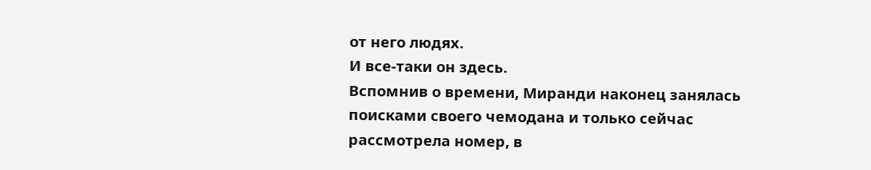от него людях.
И все-таки он здесь.
Вспомнив о времени, Миранди наконец занялась поисками своего чемодана и только сейчас рассмотрела номер, в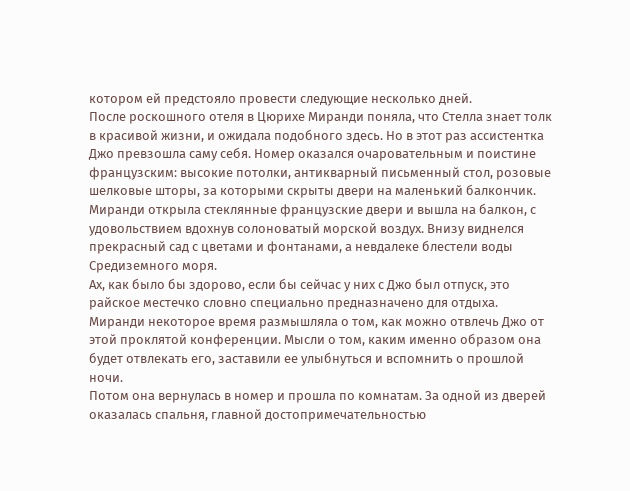котором ей предстояло провести следующие несколько дней.
После роскошного отеля в Цюрихе Миранди поняла, что Стелла знает толк в красивой жизни, и ожидала подобного здесь. Но в этот раз ассистентка Джо превзошла саму себя. Номер оказался очаровательным и поистине французским: высокие потолки, антикварный письменный стол, розовые шелковые шторы, за которыми скрыты двери на маленький балкончик.
Миранди открыла стеклянные французские двери и вышла на балкон, с удовольствием вдохнув солоноватый морской воздух. Внизу виднелся прекрасный сад с цветами и фонтанами, а невдалеке блестели воды Средиземного моря.
Ах, как было бы здорово, если бы сейчас у них с Джо был отпуск, это райское местечко словно специально предназначено для отдыха. Миранди некоторое время размышляла о том, как можно отвлечь Джо от этой проклятой конференции. Мысли о том, каким именно образом она будет отвлекать его, заставили ее улыбнуться и вспомнить о прошлой ночи.
Потом она вернулась в номер и прошла по комнатам. За одной из дверей оказалась спальня, главной достопримечательностью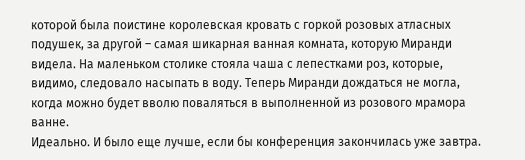которой была поистине королевская кровать с горкой розовых атласных подушек, за другой – самая шикарная ванная комната, которую Миранди видела. На маленьком столике стояла чаша с лепестками роз, которые, видимо, следовало насыпать в воду. Теперь Миранди дождаться не могла, когда можно будет вволю поваляться в выполненной из розового мрамора ванне.
Идеально. И было еще лучше, если бы конференция закончилась уже завтра.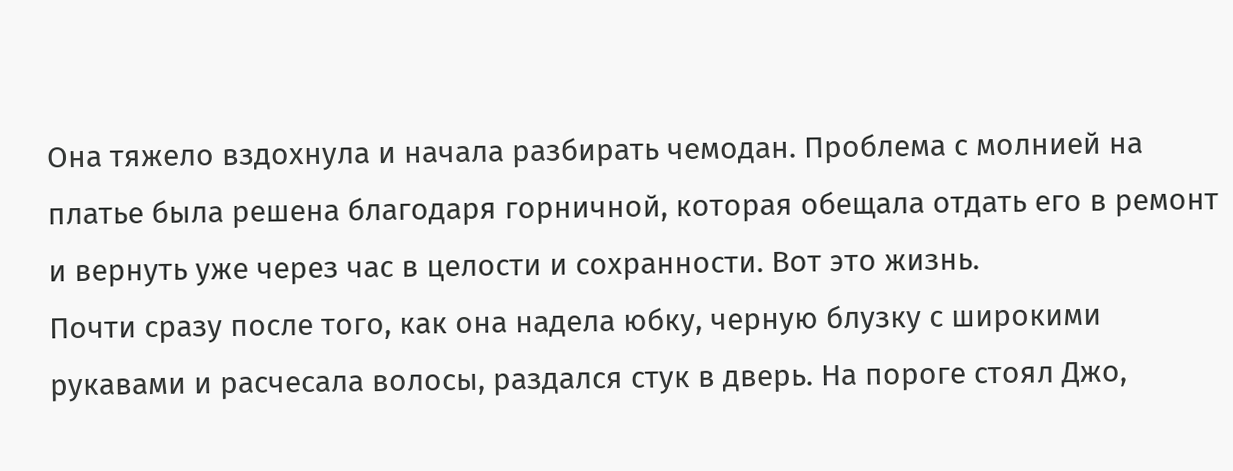Она тяжело вздохнула и начала разбирать чемодан. Проблема с молнией на платье была решена благодаря горничной, которая обещала отдать его в ремонт и вернуть уже через час в целости и сохранности. Вот это жизнь.
Почти сразу после того, как она надела юбку, черную блузку с широкими рукавами и расчесала волосы, раздался стук в дверь. На пороге стоял Джо,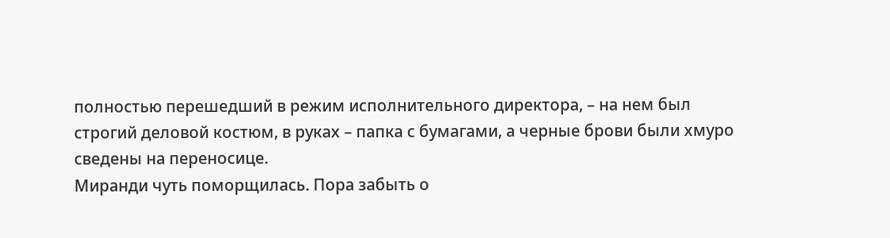полностью перешедший в режим исполнительного директора, – на нем был строгий деловой костюм, в руках – папка с бумагами, а черные брови были хмуро сведены на переносице.
Миранди чуть поморщилась. Пора забыть о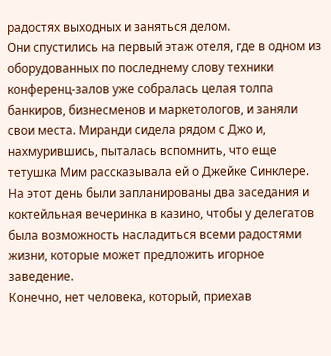радостях выходных и заняться делом.
Они спустились на первый этаж отеля, где в одном из оборудованных по последнему слову техники конференц-залов уже собралась целая толпа банкиров, бизнесменов и маркетологов, и заняли свои места. Миранди сидела рядом с Джо и, нахмурившись, пыталась вспомнить, что еще тетушка Мим рассказывала ей о Джейке Синклере.
На этот день были запланированы два заседания и коктейльная вечеринка в казино, чтобы у делегатов была возможность насладиться всеми радостями жизни, которые может предложить игорное заведение.
Конечно, нет человека, который, приехав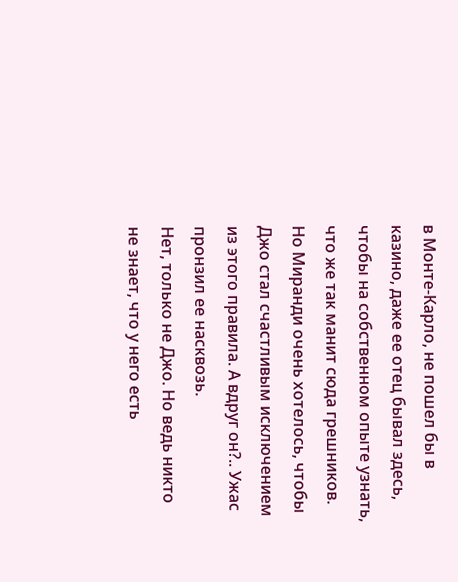в Монте-Карло, не пошел бы в казино, даже ее отец бывал здесь, чтобы на собственном опыте узнать, что же так манит сюда грешников. Но Миранди очень хотелось, чтобы Джо стал счастливым исключением из этого правила. А вдруг он?.. Ужас пронзил ее насквозь.
Нет, только не Джо. Но ведь никто не знает, что у него есть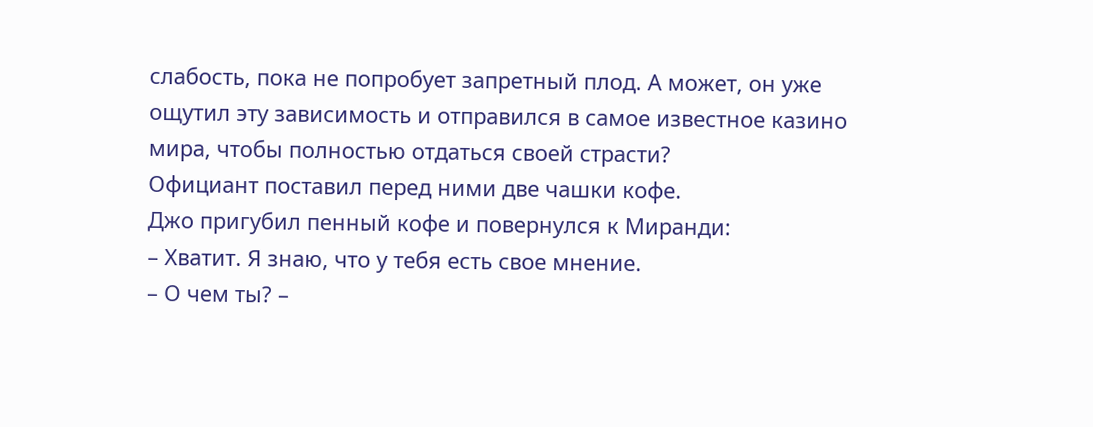слабость, пока не попробует запретный плод. А может, он уже ощутил эту зависимость и отправился в самое известное казино мира, чтобы полностью отдаться своей страсти?
Официант поставил перед ними две чашки кофе.
Джо пригубил пенный кофе и повернулся к Миранди:
– Хватит. Я знаю, что у тебя есть свое мнение.
– О чем ты? –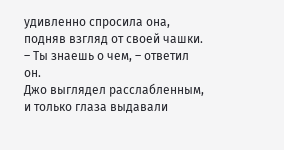удивленно спросила она, подняв взгляд от своей чашки.
– Ты знаешь о чем, – ответил он.
Джо выглядел расслабленным, и только глаза выдавали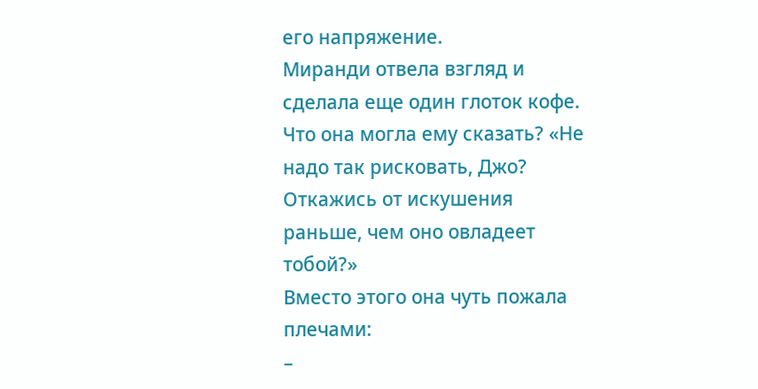его напряжение.
Миранди отвела взгляд и сделала еще один глоток кофе. Что она могла ему сказать? «Не надо так рисковать, Джо? Откажись от искушения раньше, чем оно овладеет тобой?»
Вместо этого она чуть пожала плечами:
–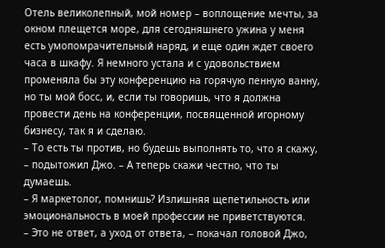Отель великолепный, мой номер – воплощение мечты, за окном плещется море, для сегодняшнего ужина у меня есть умопомрачительный наряд, и еще один ждет своего часа в шкафу. Я немного устала и с удовольствием променяла бы эту конференцию на горячую пенную ванну, но ты мой босс, и, если ты говоришь, что я должна провести день на конференции, посвященной игорному бизнесу, так я и сделаю.
– То есть ты против, но будешь выполнять то, что я скажу, – подытожил Джо. – А теперь скажи честно, что ты думаешь.
– Я маркетолог, помнишь? Излишняя щепетильность или эмоциональность в моей профессии не приветствуются.
– Это не ответ, а уход от ответа, – покачал головой Джо,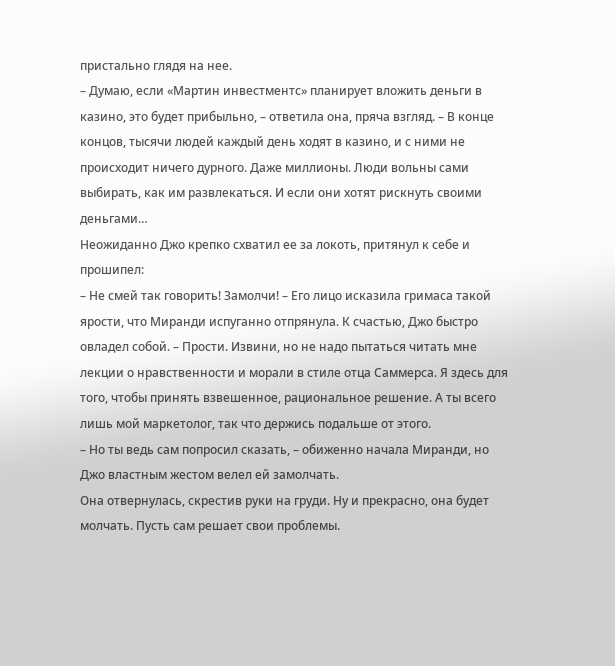пристально глядя на нее.
– Думаю, если «Мартин инвестментс» планирует вложить деньги в казино, это будет прибыльно, – ответила она, пряча взгляд. – В конце концов, тысячи людей каждый день ходят в казино, и с ними не происходит ничего дурного. Даже миллионы. Люди вольны сами выбирать, как им развлекаться. И если они хотят рискнуть своими деньгами…
Неожиданно Джо крепко схватил ее за локоть, притянул к себе и прошипел:
– Не смей так говорить! Замолчи! – Его лицо исказила гримаса такой ярости, что Миранди испуганно отпрянула. К счастью, Джо быстро овладел собой. – Прости. Извини, но не надо пытаться читать мне лекции о нравственности и морали в стиле отца Саммерса. Я здесь для того, чтобы принять взвешенное, рациональное решение. А ты всего лишь мой маркетолог, так что держись подальше от этого.
– Но ты ведь сам попросил сказать, – обиженно начала Миранди, но Джо властным жестом велел ей замолчать.
Она отвернулась, скрестив руки на груди. Ну и прекрасно, она будет молчать. Пусть сам решает свои проблемы.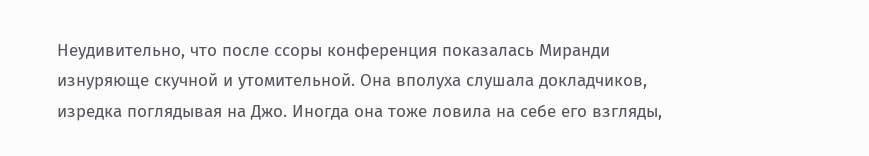Неудивительно, что после ссоры конференция показалась Миранди изнуряюще скучной и утомительной. Она вполуха слушала докладчиков, изредка поглядывая на Джо. Иногда она тоже ловила на себе его взгляды,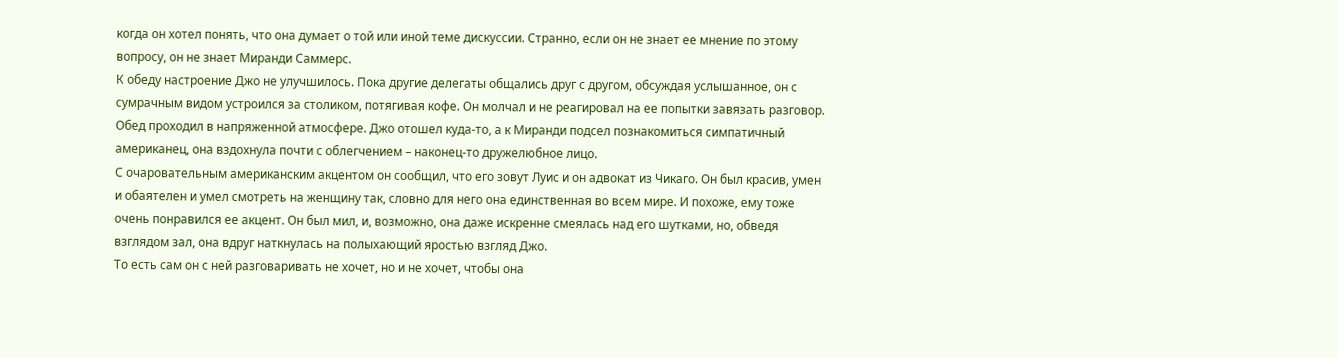когда он хотел понять, что она думает о той или иной теме дискуссии. Странно, если он не знает ее мнение по этому вопросу, он не знает Миранди Саммерс.
К обеду настроение Джо не улучшилось. Пока другие делегаты общались друг с другом, обсуждая услышанное, он с сумрачным видом устроился за столиком, потягивая кофе. Он молчал и не реагировал на ее попытки завязать разговор. Обед проходил в напряженной атмосфере. Джо отошел куда-то, а к Миранди подсел познакомиться симпатичный американец, она вздохнула почти с облегчением – наконец-то дружелюбное лицо.
С очаровательным американским акцентом он сообщил, что его зовут Луис и он адвокат из Чикаго. Он был красив, умен и обаятелен и умел смотреть на женщину так, словно для него она единственная во всем мире. И похоже, ему тоже очень понравился ее акцент. Он был мил, и, возможно, она даже искренне смеялась над его шутками, но, обведя взглядом зал, она вдруг наткнулась на полыхающий яростью взгляд Джо.
То есть сам он с ней разговаривать не хочет, но и не хочет, чтобы она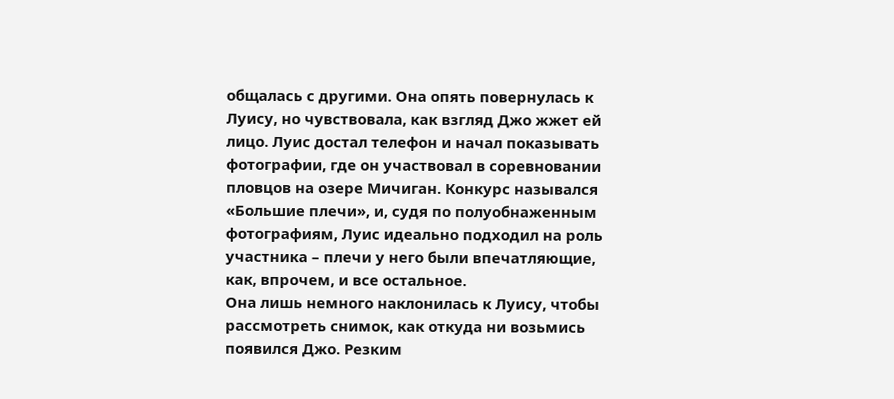общалась с другими. Она опять повернулась к Луису, но чувствовала, как взгляд Джо жжет ей лицо. Луис достал телефон и начал показывать фотографии, где он участвовал в соревновании пловцов на озере Мичиган. Конкурс назывался «Большие плечи», и, судя по полуобнаженным фотографиям, Луис идеально подходил на роль участника – плечи у него были впечатляющие, как, впрочем, и все остальное.
Она лишь немного наклонилась к Луису, чтобы рассмотреть снимок, как откуда ни возьмись появился Джо. Резким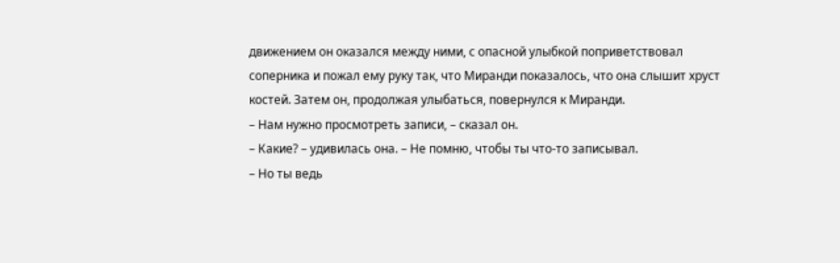движением он оказался между ними, с опасной улыбкой поприветствовал соперника и пожал ему руку так, что Миранди показалось, что она слышит хруст костей. Затем он, продолжая улыбаться, повернулся к Миранди.
– Нам нужно просмотреть записи, – сказал он.
– Какие? – удивилась она. – Не помню, чтобы ты что-то записывал.
– Но ты ведь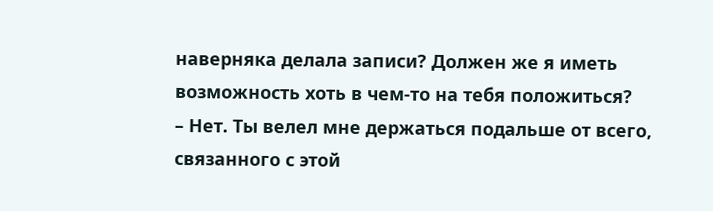наверняка делала записи? Должен же я иметь возможность хоть в чем-то на тебя положиться?
– Нет. Ты велел мне держаться подальше от всего, связанного с этой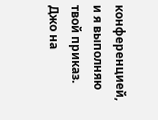конференцией, и я выполняю твой приказ.
Джо на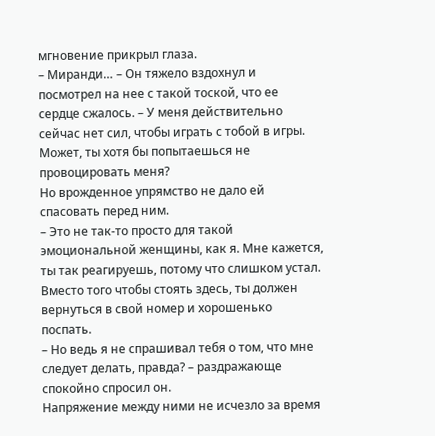мгновение прикрыл глаза.
– Миранди… – Он тяжело вздохнул и посмотрел на нее с такой тоской, что ее сердце сжалось. – У меня действительно сейчас нет сил, чтобы играть с тобой в игры. Может, ты хотя бы попытаешься не провоцировать меня?
Но врожденное упрямство не дало ей спасовать перед ним.
– Это не так-то просто для такой эмоциональной женщины, как я. Мне кажется, ты так реагируешь, потому что слишком устал. Вместо того чтобы стоять здесь, ты должен вернуться в свой номер и хорошенько поспать.
– Но ведь я не спрашивал тебя о том, что мне следует делать, правда? – раздражающе спокойно спросил он.
Напряжение между ними не исчезло за время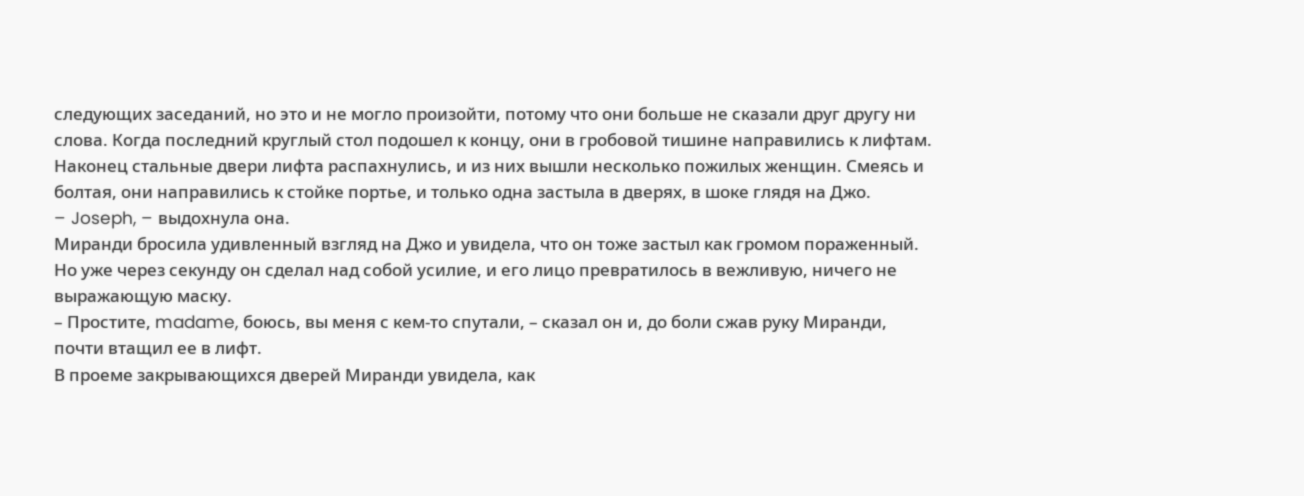следующих заседаний, но это и не могло произойти, потому что они больше не сказали друг другу ни слова. Когда последний круглый стол подошел к концу, они в гробовой тишине направились к лифтам.
Наконец стальные двери лифта распахнулись, и из них вышли несколько пожилых женщин. Смеясь и болтая, они направились к стойке портье, и только одна застыла в дверях, в шоке глядя на Джо.
– Joseph, – выдохнула она.
Миранди бросила удивленный взгляд на Джо и увидела, что он тоже застыл как громом пораженный. Но уже через секунду он сделал над собой усилие, и его лицо превратилось в вежливую, ничего не выражающую маску.
– Простите, madame, боюсь, вы меня с кем-то спутали, – сказал он и, до боли сжав руку Миранди, почти втащил ее в лифт.
В проеме закрывающихся дверей Миранди увидела, как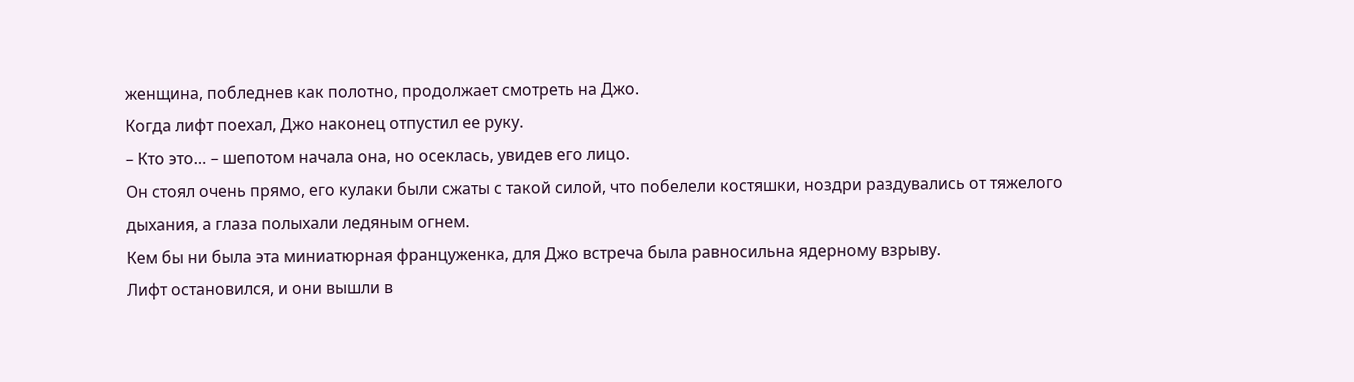женщина, побледнев как полотно, продолжает смотреть на Джо.
Когда лифт поехал, Джо наконец отпустил ее руку.
– Кто это… – шепотом начала она, но осеклась, увидев его лицо.
Он стоял очень прямо, его кулаки были сжаты с такой силой, что побелели костяшки, ноздри раздувались от тяжелого дыхания, а глаза полыхали ледяным огнем.
Кем бы ни была эта миниатюрная француженка, для Джо встреча была равносильна ядерному взрыву.
Лифт остановился, и они вышли в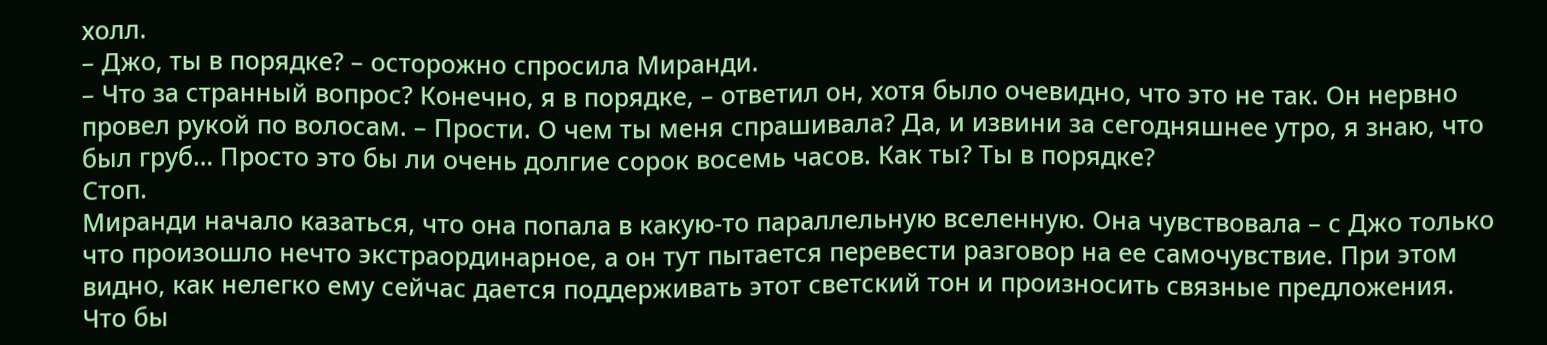холл.
– Джо, ты в порядке? – осторожно спросила Миранди.
– Что за странный вопрос? Конечно, я в порядке, – ответил он, хотя было очевидно, что это не так. Он нервно провел рукой по волосам. – Прости. О чем ты меня спрашивала? Да, и извини за сегодняшнее утро, я знаю, что был груб… Просто это бы ли очень долгие сорок восемь часов. Как ты? Ты в порядке?
Стоп.
Миранди начало казаться, что она попала в какую-то параллельную вселенную. Она чувствовала – с Джо только что произошло нечто экстраординарное, а он тут пытается перевести разговор на ее самочувствие. При этом видно, как нелегко ему сейчас дается поддерживать этот светский тон и произносить связные предложения.
Что бы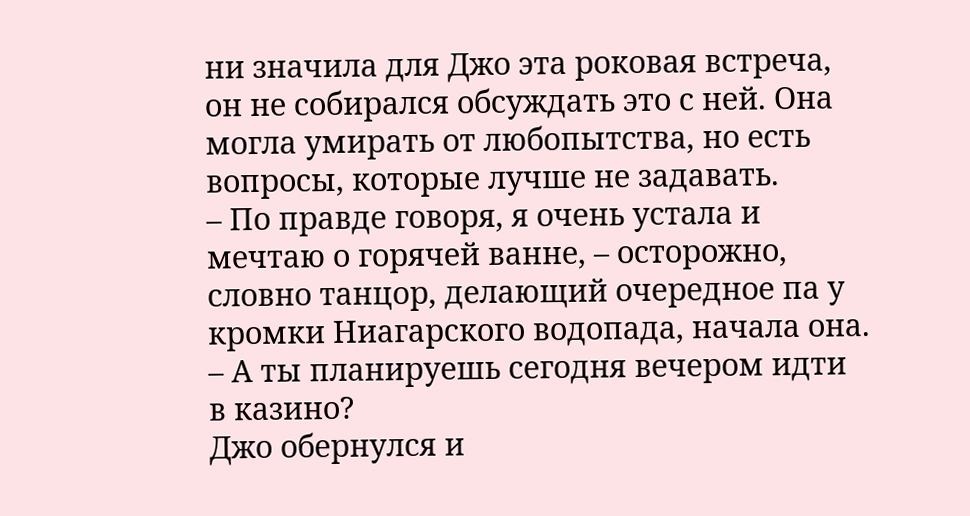ни значила для Джо эта роковая встреча, он не собирался обсуждать это с ней. Она могла умирать от любопытства, но есть вопросы, которые лучше не задавать.
– По правде говоря, я очень устала и мечтаю о горячей ванне, – осторожно, словно танцор, делающий очередное па у кромки Ниагарского водопада, начала она. – А ты планируешь сегодня вечером идти в казино?
Джо обернулся и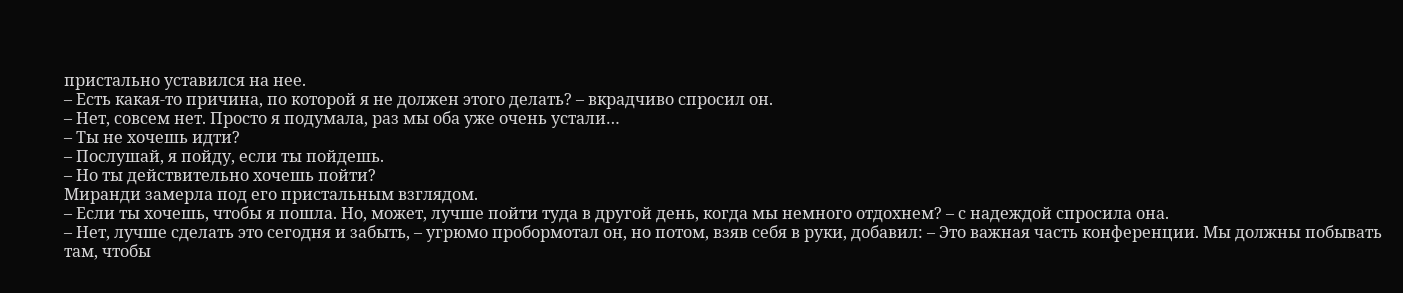пристально уставился на нее.
– Есть какая-то причина, по которой я не должен этого делать? – вкрадчиво спросил он.
– Нет, совсем нет. Просто я подумала, раз мы оба уже очень устали…
– Ты не хочешь идти?
– Послушай, я пойду, если ты пойдешь.
– Но ты действительно хочешь пойти?
Миранди замерла под его пристальным взглядом.
– Если ты хочешь, чтобы я пошла. Но, может, лучше пойти туда в другой день, когда мы немного отдохнем? – с надеждой спросила она.
– Нет, лучше сделать это сегодня и забыть, – угрюмо пробормотал он, но потом, взяв себя в руки, добавил: – Это важная часть конференции. Мы должны побывать там, чтобы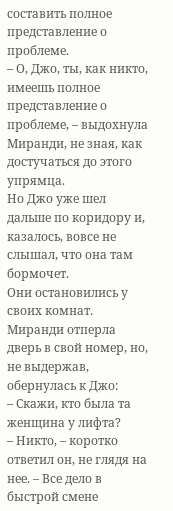составить полное представление о проблеме.
– О, Джо, ты, как никто, имеешь полное представление о проблеме, – выдохнула Миранди, не зная, как достучаться до этого упрямца.
Но Джо уже шел дальше по коридору и, казалось, вовсе не слышал, что она там бормочет.
Они остановились у своих комнат.
Миранди отперла дверь в свой номер, но, не выдержав, обернулась к Джо:
– Скажи, кто была та женщина у лифта?
– Никто, – коротко ответил он, не глядя на нее. – Все дело в быстрой смене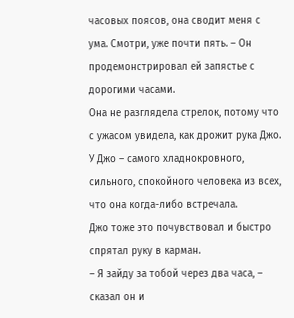часовых поясов, она сводит меня с ума. Смотри, уже почти пять. – Он продемонстрировал ей запястье с дорогими часами.
Она не разглядела стрелок, потому что с ужасом увидела, как дрожит рука Джо. У Джо – самого хладнокровного, сильного, спокойного человека из всех, что она когда-либо встречала.
Джо тоже это почувствовал и быстро спрятал руку в карман.
– Я зайду за тобой через два часа, – сказал он и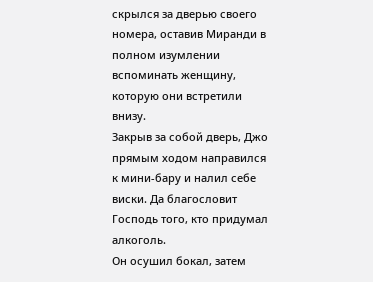скрылся за дверью своего номера, оставив Миранди в полном изумлении вспоминать женщину, которую они встретили внизу.
Закрыв за собой дверь, Джо прямым ходом направился к мини-бару и налил себе виски. Да благословит Господь того, кто придумал алкоголь.
Он осушил бокал, затем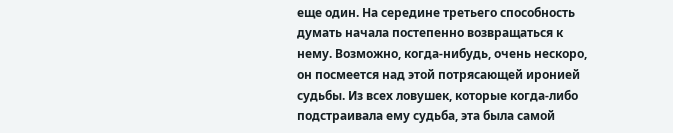еще один. На середине третьего способность думать начала постепенно возвращаться к нему. Возможно, когда-нибудь, очень нескоро, он посмеется над этой потрясающей иронией судьбы. Из всех ловушек, которые когда-либо подстраивала ему судьба, эта была самой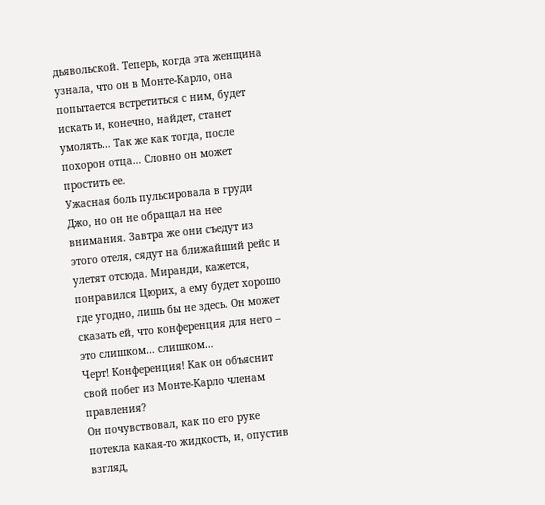дьявольской. Теперь, когда эта женщина узнала, что он в Монте-Карло, она попытается встретиться с ним, будет искать и, конечно, найдет, станет умолять… Так же как тогда, после похорон отца… Словно он может простить ее.
Ужасная боль пульсировала в груди Джо, но он не обращал на нее внимания. Завтра же они съедут из этого отеля, сядут на ближайший рейс и улетят отсюда. Миранди, кажется, понравился Цюрих, а ему будет хорошо где угодно, лишь бы не здесь. Он может сказать ей, что конференция для него – это слишком… слишком…
Черт! Конференция! Как он объяснит свой побег из Монте-Карло членам правления?
Он почувствовал, как по его руке потекла какая-то жидкость, и, опустив взгляд,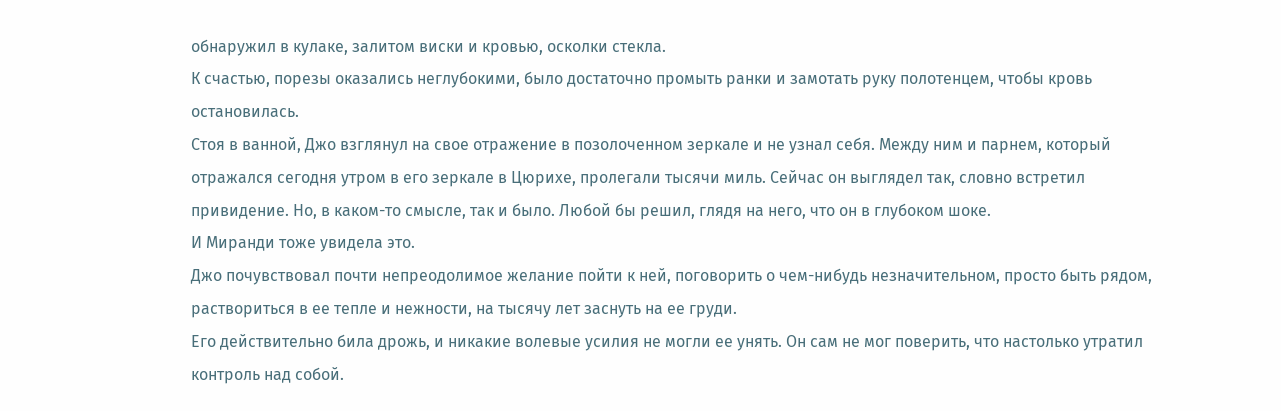обнаружил в кулаке, залитом виски и кровью, осколки стекла.
К счастью, порезы оказались неглубокими, было достаточно промыть ранки и замотать руку полотенцем, чтобы кровь остановилась.
Стоя в ванной, Джо взглянул на свое отражение в позолоченном зеркале и не узнал себя. Между ним и парнем, который отражался сегодня утром в его зеркале в Цюрихе, пролегали тысячи миль. Сейчас он выглядел так, словно встретил привидение. Но, в каком-то смысле, так и было. Любой бы решил, глядя на него, что он в глубоком шоке.
И Миранди тоже увидела это.
Джо почувствовал почти непреодолимое желание пойти к ней, поговорить о чем-нибудь незначительном, просто быть рядом, раствориться в ее тепле и нежности, на тысячу лет заснуть на ее груди.
Его действительно била дрожь, и никакие волевые усилия не могли ее унять. Он сам не мог поверить, что настолько утратил контроль над собой.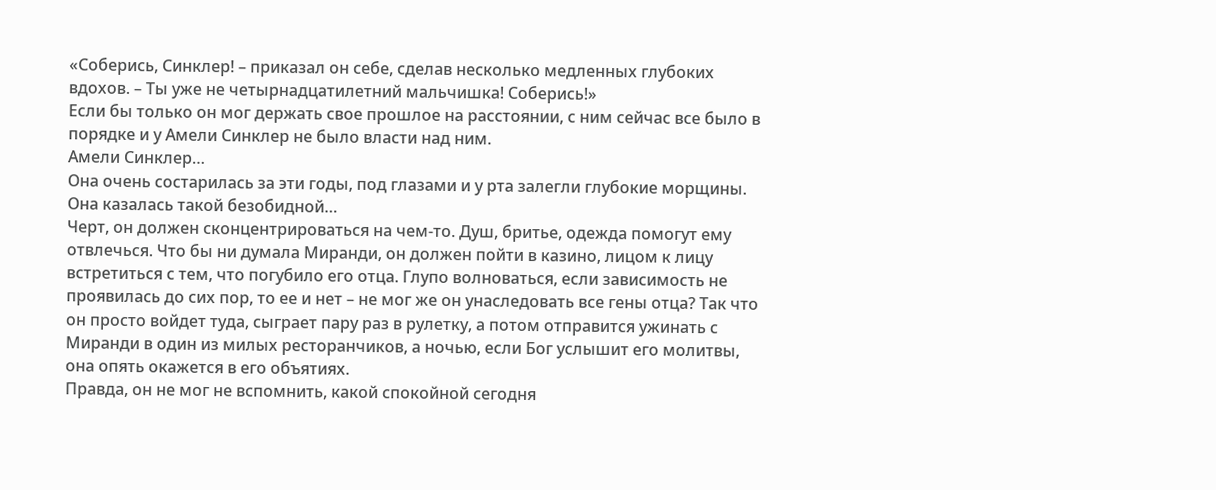«Соберись, Синклер! – приказал он себе, сделав несколько медленных глубоких вдохов. – Ты уже не четырнадцатилетний мальчишка! Соберись!»
Если бы только он мог держать свое прошлое на расстоянии, с ним сейчас все было в порядке и у Амели Синклер не было власти над ним.
Амели Синклер…
Она очень состарилась за эти годы, под глазами и у рта залегли глубокие морщины. Она казалась такой безобидной…
Черт, он должен сконцентрироваться на чем-то. Душ, бритье, одежда помогут ему отвлечься. Что бы ни думала Миранди, он должен пойти в казино, лицом к лицу встретиться с тем, что погубило его отца. Глупо волноваться, если зависимость не проявилась до сих пор, то ее и нет – не мог же он унаследовать все гены отца? Так что он просто войдет туда, сыграет пару раз в рулетку, а потом отправится ужинать с Миранди в один из милых ресторанчиков, а ночью, если Бог услышит его молитвы, она опять окажется в его объятиях.
Правда, он не мог не вспомнить, какой спокойной сегодня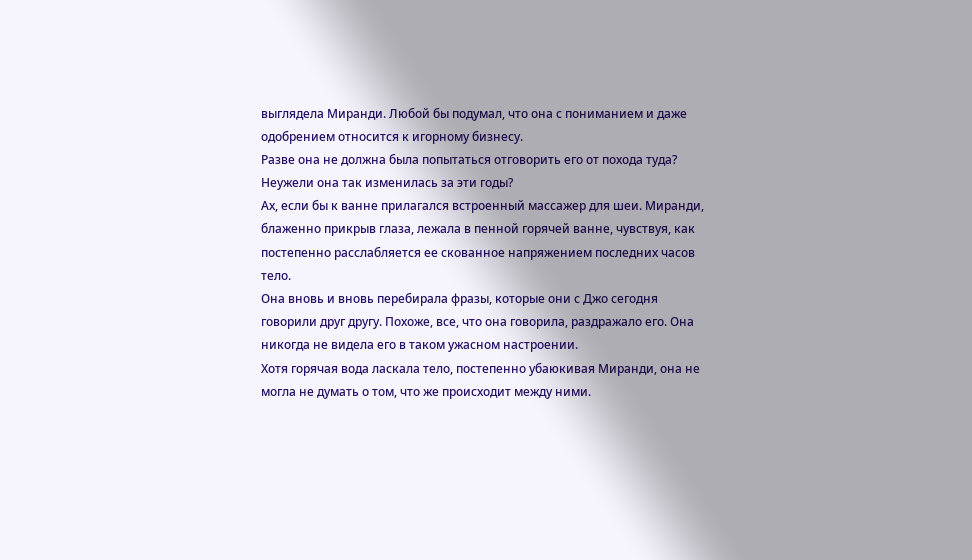выглядела Миранди. Любой бы подумал, что она с пониманием и даже одобрением относится к игорному бизнесу.
Разве она не должна была попытаться отговорить его от похода туда? Неужели она так изменилась за эти годы?
Ах, если бы к ванне прилагался встроенный массажер для шеи. Миранди, блаженно прикрыв глаза, лежала в пенной горячей ванне, чувствуя, как постепенно расслабляется ее скованное напряжением последних часов тело.
Она вновь и вновь перебирала фразы, которые они с Джо сегодня говорили друг другу. Похоже, все, что она говорила, раздражало его. Она никогда не видела его в таком ужасном настроении.
Хотя горячая вода ласкала тело, постепенно убаюкивая Миранди, она не могла не думать о том, что же происходит между ними.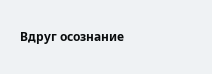Вдруг осознание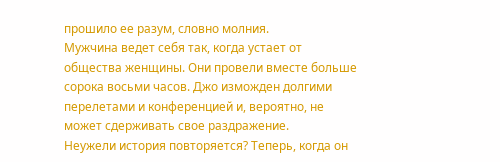прошило ее разум, словно молния.
Мужчина ведет себя так, когда устает от общества женщины. Они провели вместе больше сорока восьми часов. Джо изможден долгими перелетами и конференцией и, вероятно, не может сдерживать свое раздражение.
Неужели история повторяется? Теперь, когда он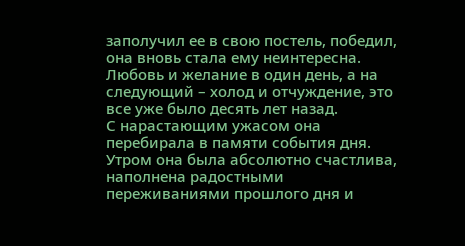заполучил ее в свою постель, победил, она вновь стала ему неинтересна. Любовь и желание в один день, а на следующий – холод и отчуждение, это все уже было десять лет назад.
С нарастающим ужасом она перебирала в памяти события дня. Утром она была абсолютно счастлива, наполнена радостными переживаниями прошлого дня и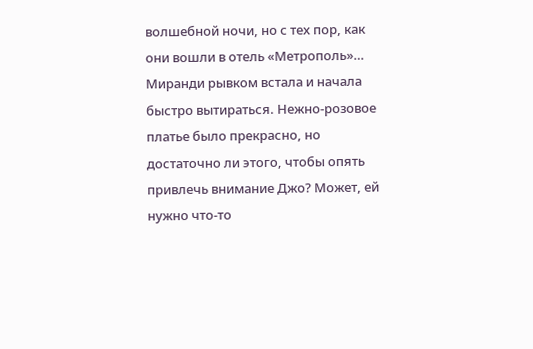волшебной ночи, но с тех пор, как они вошли в отель «Метрополь»…
Миранди рывком встала и начала быстро вытираться. Нежно-розовое платье было прекрасно, но достаточно ли этого, чтобы опять привлечь внимание Джо? Может, ей нужно что-то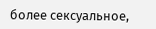более сексуальное,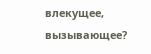влекущее, вызывающее?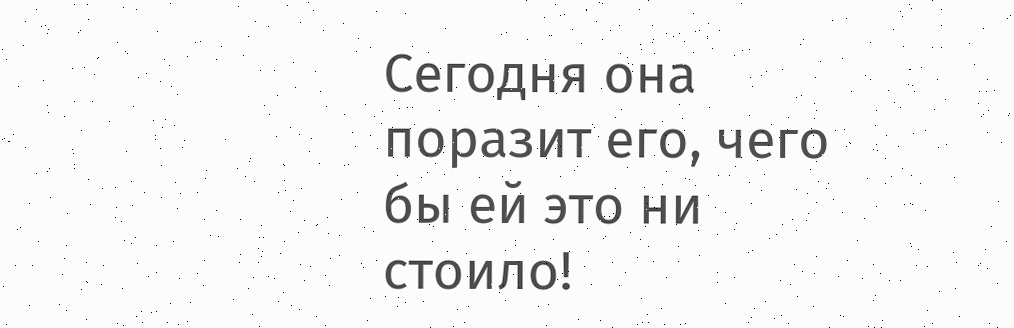Сегодня она поразит его, чего бы ей это ни стоило!